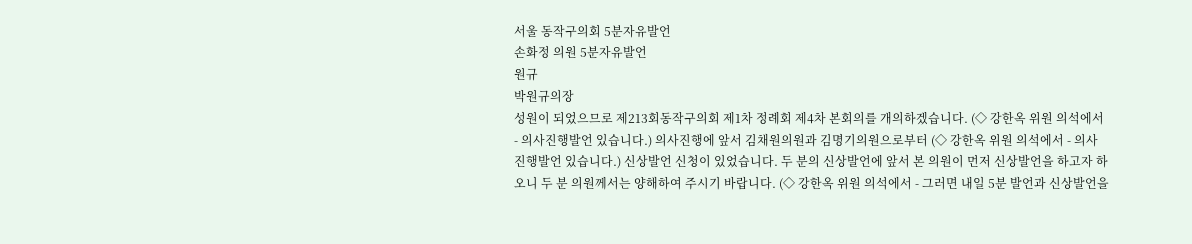서울 동작구의회 5분자유발언
손화정 의원 5분자유발언
원규
박원규의장
성원이 되었으므로 제213회동작구의회 제1차 정례회 제4차 본회의를 개의하겠습니다. (◇ 강한옥 위원 의석에서 - 의사진행발언 있습니다.) 의사진행에 앞서 김채원의원과 김명기의원으로부터 (◇ 강한옥 위원 의석에서 - 의사진행발언 있습니다.) 신상발언 신청이 있었습니다. 두 분의 신상발언에 앞서 본 의원이 먼저 신상발언을 하고자 하오니 두 분 의원께서는 양해하여 주시기 바랍니다. (◇ 강한옥 위원 의석에서 - 그러면 내일 5분 발언과 신상발언을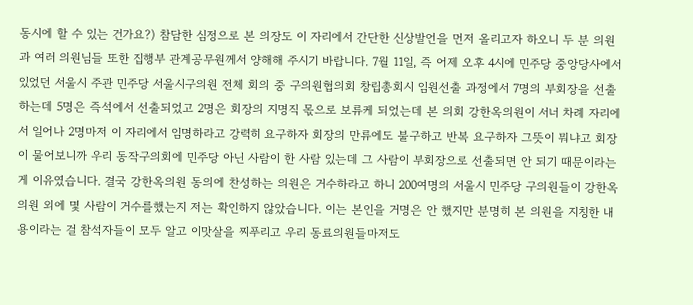동시에 할 수 있는 건가요?) 참담한 심정으로 본 의장도 이 자리에서 간단한 신상발언을 먼저 올리고자 하오니 두 분 의원과 여러 의원님들 또한 집행부 관계공무원께서 양해해 주시기 바랍니다. 7월 11일, 즉 어제 오후 4시에 민주당 중앙당사에서 있었던 서울시 주관 민주당 서울시구의원 전체 회의 중 구의원협의회 창립총회시 임원선출 과정에서 7명의 부회장을 선출하는데 5명은 즉석에서 선출되었고 2명은 회장의 지명직 몫으로 보류케 되었는데 본 의회 강한옥의원이 서너 차례 자리에서 일어나 2명마저 이 자리에서 임명하라고 강력히 요구하자 회장의 만류에도 불구하고 반복 요구하자 그뜻이 뭐냐고 회장이 물어보니까 우리 동작구의회에 민주당 아닌 사람이 한 사람 있는데 그 사람이 부회장으로 선출되면 안 되기 때문이라는 게 이유였습니다. 결국 강한옥의원 동의에 찬성하는 의원은 거수하라고 하니 200여명의 서울시 민주당 구의원들이 강한옥의원 외에 몇 사람이 거수를했는지 저는 확인하지 않았습니다. 이는 본인을 거명은 안 했지만 분명히 본 의원을 지칭한 내용이라는 걸 참석자들이 모두 알고 이맛살을 찌푸리고 우리 동료의원들마저도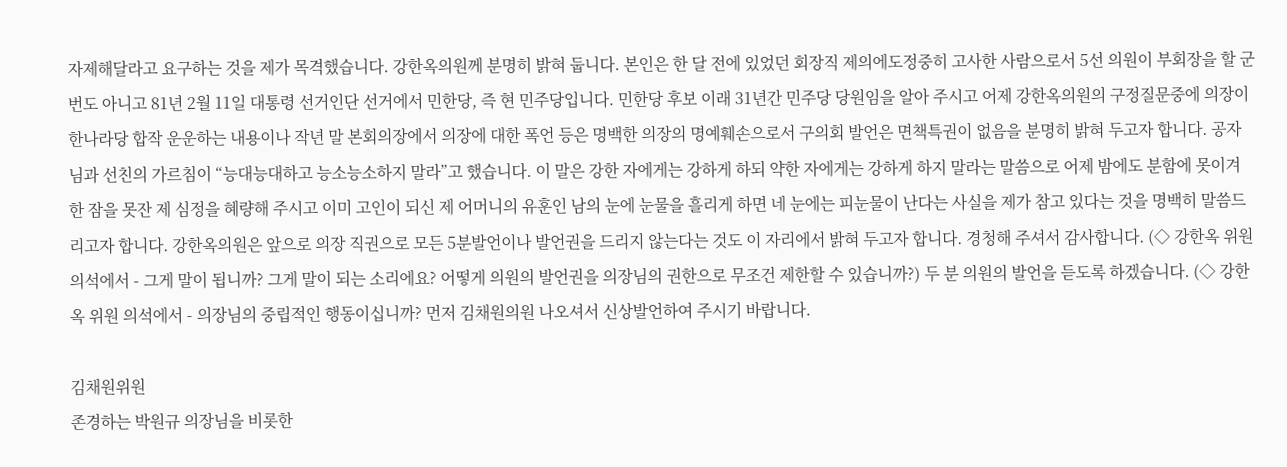자제해달라고 요구하는 것을 제가 목격했습니다. 강한옥의원께 분명히 밝혀 둡니다. 본인은 한 달 전에 있었던 회장직 제의에도정중히 고사한 사람으로서 5선 의원이 부회장을 할 군번도 아니고 81년 2월 11일 대통령 선거인단 선거에서 민한당, 즉 현 민주당입니다. 민한당 후보 이래 31년간 민주당 당원임을 알아 주시고 어제 강한옥의원의 구정질문중에 의장이 한나라당 합작 운운하는 내용이나 작년 말 본회의장에서 의장에 대한 폭언 등은 명백한 의장의 명예훼손으로서 구의회 발언은 면책특권이 없음을 분명히 밝혀 두고자 합니다. 공자님과 선친의 가르침이 “능대능대하고 능소능소하지 말라”고 했습니다. 이 말은 강한 자에게는 강하게 하되 약한 자에게는 강하게 하지 말라는 말씀으로 어제 밤에도 분함에 못이겨 한 잠을 못잔 제 심정을 혜량해 주시고 이미 고인이 되신 제 어머니의 유훈인 남의 눈에 눈물을 흘리게 하면 네 눈에는 피눈물이 난다는 사실을 제가 참고 있다는 것을 명백히 말씀드리고자 합니다. 강한옥의원은 앞으로 의장 직권으로 모든 5분발언이나 발언권을 드리지 않는다는 것도 이 자리에서 밝혀 두고자 합니다. 경청해 주셔서 감사합니다. (◇ 강한옥 위원 의석에서 - 그게 말이 됩니까? 그게 말이 되는 소리에요? 어떻게 의원의 발언권을 의장님의 권한으로 무조건 제한할 수 있습니까?) 두 분 의원의 발언을 듣도록 하겠습니다. (◇ 강한옥 위원 의석에서 - 의장님의 중립적인 행동이십니까? 먼저 김채원의원 나오셔서 신상발언하여 주시기 바랍니다.

김채원위원
존경하는 박원규 의장님을 비롯한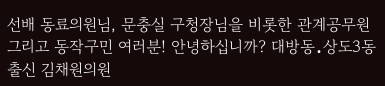선배 동료의원님, 문충실 구청장님을 비롯한 관계공무원 그리고 동작구민 여러분! 안녕하십니까? 대방동․상도3동 출신 김채원의원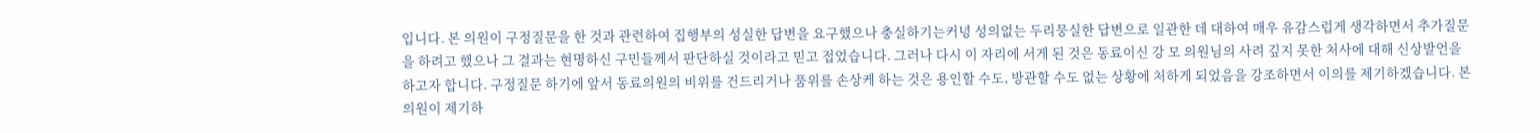입니다. 본 의원이 구정질문을 한 것과 관련하여 집행부의 성실한 답변을 요구했으나 충실하기는커녕 성의없는 두리뭉실한 답변으로 일관한 데 대하여 매우 유감스럽게 생각하면서 추가질문을 하려고 했으나 그 결과는 현명하신 구민들께서 판단하실 것이라고 믿고 접었습니다. 그러나 다시 이 자리에 서게 된 것은 동료이신 강 모 의원님의 사려 깊지 못한 처사에 대해 신상발언을 하고자 합니다. 구정질문 하기에 앞서 동료의원의 비위를 건드리거나 품위를 손상케 하는 것은 용인할 수도, 방관할 수도 없는 상황에 처하게 되었음을 강조하면서 이의를 제기하겠습니다. 본 의원이 제기하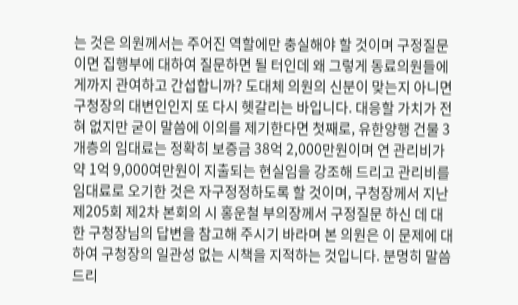는 것은 의원께서는 주어진 역할에만 충실해야 할 것이며 구정질문이면 집행부에 대하여 질문하면 될 터인데 왜 그렇게 동료의원들에게까지 관여하고 간섭합니까? 도대체 의원의 신분이 맞는지 아니면 구청장의 대변인인지 또 다시 헷갈리는 바입니다. 대응할 가치가 전혀 없지만 굳이 말씀에 이의를 제기한다면 첫째로, 유한양행 건물 3개층의 임대료는 정확히 보증금 38억 2,000만원이며 연 관리비가 약 1억 9,000여만원이 지출되는 현실임을 강조해 드리고 관리비를 임대료로 오기한 것은 자구정정하도록 할 것이며, 구청장께서 지난 제205회 제2차 본회의 시 홍운철 부의장께서 구정질문 하신 데 대한 구청장님의 답변을 참고해 주시기 바라며 본 의원은 이 문제에 대하여 구청장의 일관성 없는 시책을 지적하는 것입니다. 분명히 말씀드리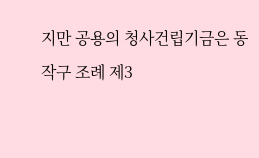지만 공용의 청사건립기금은 동작구 조례 제3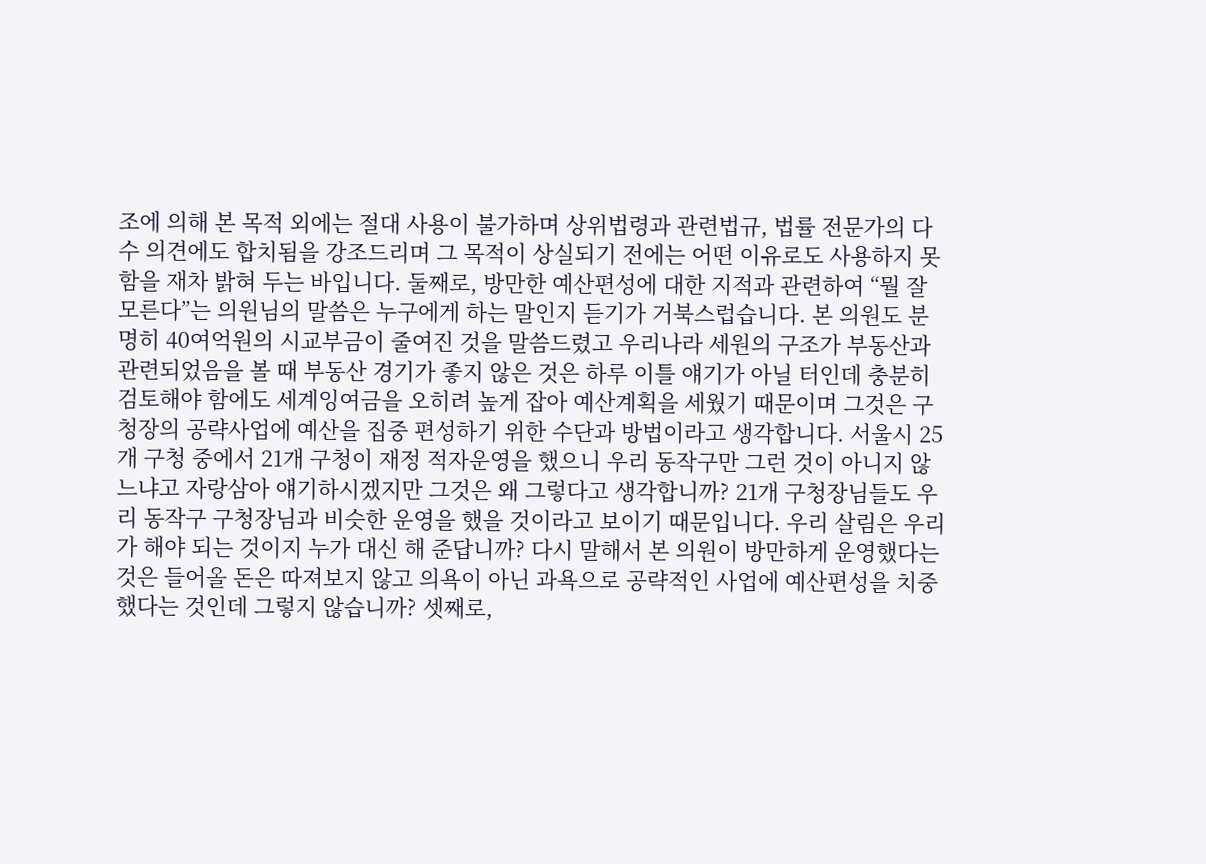조에 의해 본 목적 외에는 절대 사용이 불가하며 상위법령과 관련법규, 법률 전문가의 다수 의견에도 합치됨을 강조드리며 그 목적이 상실되기 전에는 어떤 이유로도 사용하지 못함을 재차 밝혀 두는 바입니다. 둘째로, 방만한 예산편성에 대한 지적과 관련하여 “뭘 잘 모른다”는 의원님의 말씀은 누구에게 하는 말인지 듣기가 거북스럽습니다. 본 의원도 분명히 40여억원의 시교부금이 줄여진 것을 말씀드렸고 우리나라 세원의 구조가 부동산과 관련되었음을 볼 때 부동산 경기가 좋지 않은 것은 하루 이틀 얘기가 아닐 터인데 충분히 검토해야 함에도 세계잉여금을 오히려 높게 잡아 예산계획을 세웠기 때문이며 그것은 구청장의 공략사업에 예산을 집중 편성하기 위한 수단과 방법이라고 생각합니다. 서울시 25개 구청 중에서 21개 구청이 재정 적자운영을 했으니 우리 동작구만 그런 것이 아니지 않느냐고 자랑삼아 얘기하시겠지만 그것은 왜 그렇다고 생각합니까? 21개 구청장님들도 우리 동작구 구청장님과 비슷한 운영을 했을 것이라고 보이기 때문입니다. 우리 살림은 우리가 해야 되는 것이지 누가 대신 해 준답니까? 다시 말해서 본 의원이 방만하게 운영했다는 것은 들어올 돈은 따져보지 않고 의욕이 아닌 과욕으로 공략적인 사업에 예산편성을 치중했다는 것인데 그렇지 않습니까? 셋째로,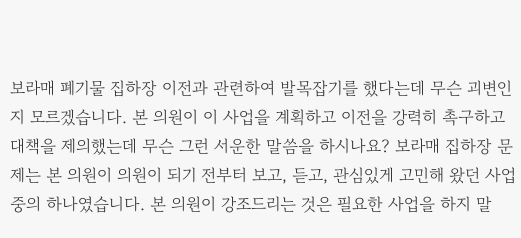보라매 폐기물 집하장 이전과 관련하여 발목잡기를 했다는데 무슨 괴변인지 모르겠습니다. 본 의원이 이 사업을 계획하고 이전을 강력히 촉구하고 대책을 제의했는데 무슨 그런 서운한 말씀을 하시나요? 보라매 집하장 문제는 본 의원이 의원이 되기 전부터 보고, 듣고, 관심있게 고민해 왔던 사업 중의 하나였습니다. 본 의원이 강조드리는 것은 필요한 사업을 하지 말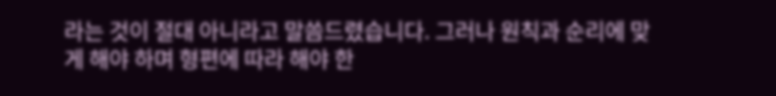라는 것이 절대 아니라고 말씀드렸습니다. 그러나 원칙과 순리에 맞게 해야 하며 형편에 따라 해야 한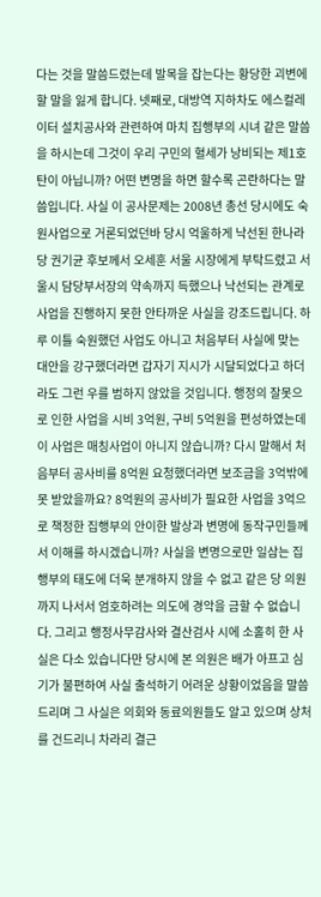다는 것을 말씀드렸는데 발목을 잡는다는 황당한 괴변에 할 말을 잃게 합니다. 넷째로, 대방역 지하차도 에스컬레이터 설치공사와 관련하여 마치 집행부의 시녀 같은 말씀을 하시는데 그것이 우리 구민의 혈세가 낭비되는 제1호탄이 아닙니까? 어떤 변명을 하면 할수록 곤란하다는 말씀입니다. 사실 이 공사문제는 2008년 총선 당시에도 숙원사업으로 거론되었던바 당시 억울하게 낙선된 한나라당 권기균 후보께서 오세훈 서울 시장에게 부탁드렸고 서울시 담당부서장의 약속까지 득했으나 낙선되는 관계로 사업을 진행하지 못한 안타까운 사실을 강조드립니다. 하루 이틀 숙원했던 사업도 아니고 처음부터 사실에 맞는 대안을 강구했더라면 갑자기 지시가 시달되었다고 하더라도 그런 우를 범하지 않았을 것입니다. 행정의 잘못으로 인한 사업을 시비 3억원, 구비 5억원을 편성하였는데 이 사업은 매칭사업이 아니지 않습니까? 다시 말해서 처음부터 공사비를 8억원 요청했더라면 보조금을 3억밖에 못 받았을까요? 8억원의 공사비가 필요한 사업을 3억으로 책정한 집행부의 안이한 발상과 변명에 동작구민들께서 이해를 하시겠습니까? 사실을 변명으로만 일삼는 집행부의 태도에 더욱 분개하지 않을 수 없고 같은 당 의원까지 나서서 엄호하려는 의도에 경악을 금할 수 없습니다. 그리고 행정사무감사와 결산검사 시에 소홀히 한 사실은 다소 있습니다만 당시에 본 의원은 배가 아프고 심기가 불편하여 사실 출석하기 어려운 상황이었음을 말씀드리며 그 사실은 의회와 동료의원들도 알고 있으며 상처를 건드리니 차라리 결근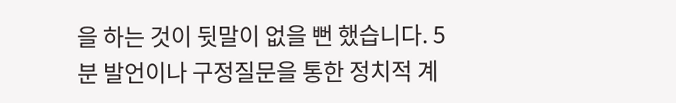을 하는 것이 뒷말이 없을 뻔 했습니다. 5분 발언이나 구정질문을 통한 정치적 계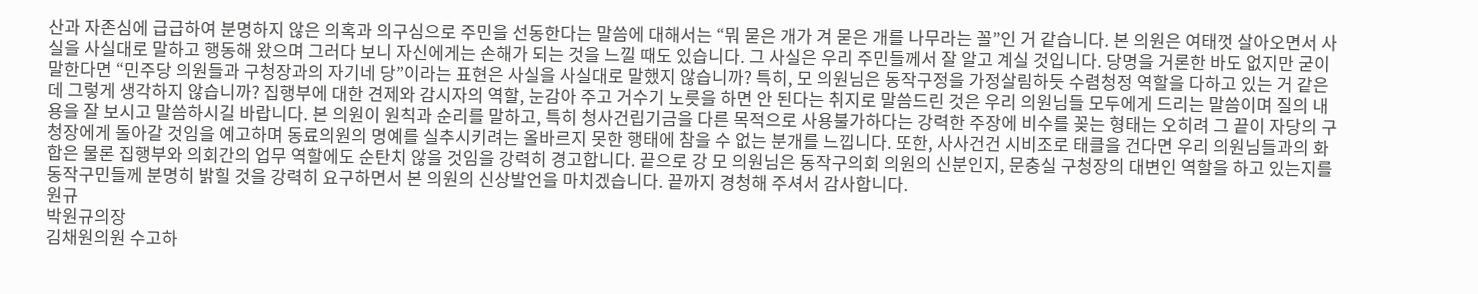산과 자존심에 급급하여 분명하지 않은 의혹과 의구심으로 주민을 선동한다는 말씀에 대해서는 “뭐 묻은 개가 겨 묻은 개를 나무라는 꼴”인 거 같습니다. 본 의원은 여태껏 살아오면서 사실을 사실대로 말하고 행동해 왔으며 그러다 보니 자신에게는 손해가 되는 것을 느낄 때도 있습니다. 그 사실은 우리 주민들께서 잘 알고 계실 것입니다. 당명을 거론한 바도 없지만 굳이 말한다면 “민주당 의원들과 구청장과의 자기네 당”이라는 표현은 사실을 사실대로 말했지 않습니까? 특히, 모 의원님은 동작구정을 가정살림하듯 수렴청정 역할을 다하고 있는 거 같은데 그렇게 생각하지 않습니까? 집행부에 대한 견제와 감시자의 역할, 눈감아 주고 거수기 노릇을 하면 안 된다는 취지로 말씀드린 것은 우리 의원님들 모두에게 드리는 말씀이며 질의 내용을 잘 보시고 말씀하시길 바랍니다. 본 의원이 원칙과 순리를 말하고, 특히 청사건립기금을 다른 목적으로 사용불가하다는 강력한 주장에 비수를 꽂는 형태는 오히려 그 끝이 자당의 구청장에게 돌아갈 것임을 예고하며 동료의원의 명예를 실추시키려는 올바르지 못한 행태에 참을 수 없는 분개를 느낍니다. 또한, 사사건건 시비조로 태클을 건다면 우리 의원님들과의 화합은 물론 집행부와 의회간의 업무 역할에도 순탄치 않을 것임을 강력히 경고합니다. 끝으로 강 모 의원님은 동작구의회 의원의 신분인지, 문충실 구청장의 대변인 역할을 하고 있는지를 동작구민들께 분명히 밝힐 것을 강력히 요구하면서 본 의원의 신상발언을 마치겠습니다. 끝까지 경청해 주셔서 감사합니다.
원규
박원규의장
김채원의원 수고하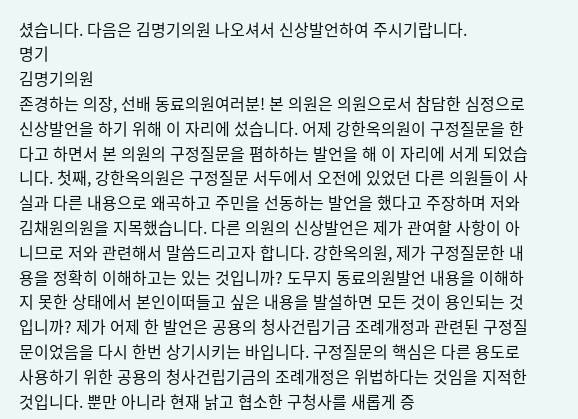셨습니다. 다음은 김명기의원 나오셔서 신상발언하여 주시기랍니다.
명기
김명기의원
존경하는 의장, 선배 동료의원여러분! 본 의원은 의원으로서 참담한 심정으로 신상발언을 하기 위해 이 자리에 섰습니다. 어제 강한옥의원이 구정질문을 한다고 하면서 본 의원의 구정질문을 폄하하는 발언을 해 이 자리에 서게 되었습니다. 첫째, 강한옥의원은 구정질문 서두에서 오전에 있었던 다른 의원들이 사실과 다른 내용으로 왜곡하고 주민을 선동하는 발언을 했다고 주장하며 저와 김채원의원을 지목했습니다. 다른 의원의 신상발언은 제가 관여할 사항이 아니므로 저와 관련해서 말씀드리고자 합니다. 강한옥의원, 제가 구정질문한 내용을 정확히 이해하고는 있는 것입니까? 도무지 동료의원발언 내용을 이해하지 못한 상태에서 본인이떠들고 싶은 내용을 발설하면 모든 것이 용인되는 것입니까? 제가 어제 한 발언은 공용의 청사건립기금 조례개정과 관련된 구정질문이었음을 다시 한번 상기시키는 바입니다. 구정질문의 핵심은 다른 용도로 사용하기 위한 공용의 청사건립기금의 조례개정은 위법하다는 것임을 지적한 것입니다. 뿐만 아니라 현재 낡고 협소한 구청사를 새롭게 증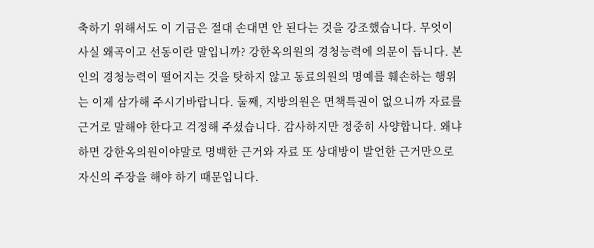축하기 위해서도 이 기금은 절대 손대면 안 된다는 것을 강조했습니다. 무엇이 사실 왜곡이고 선동이란 말입니까? 강한옥의원의 경청능력에 의문이 듭니다. 본인의 경청능력이 떨어지는 것을 탓하지 않고 동료의원의 명예를 훼손하는 행위는 이제 삼가해 주시기바랍니다. 둘째, 지방의원은 면책특권이 없으니까 자료를 근거로 말해야 한다고 걱정해 주셨습니다. 감사하지만 정중히 사양합니다. 왜냐하면 강한옥의원이야말로 명백한 근거와 자료 또 상대방이 발언한 근거만으로 자신의 주장을 해야 하기 때문입니다.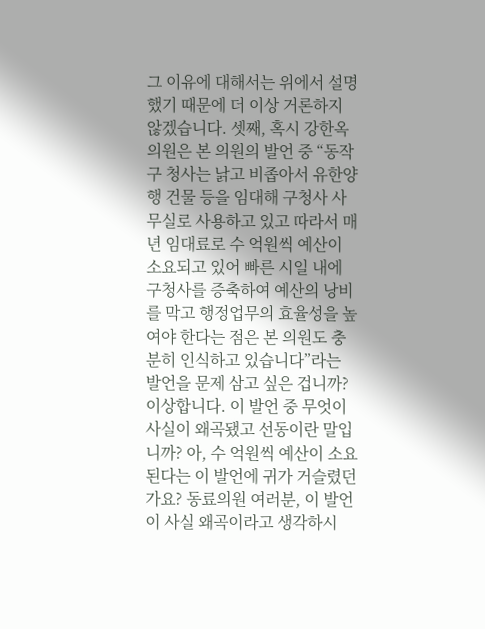그 이유에 대해서는 위에서 설명했기 때문에 더 이상 거론하지 않겠습니다. 셋째, 혹시 강한옥의원은 본 의원의 발언 중 “동작구 청사는 낡고 비좁아서 유한양행 건물 등을 임대해 구청사 사무실로 사용하고 있고 따라서 매년 임대료로 수 억원씩 예산이 소요되고 있어 빠른 시일 내에 구청사를 증축하여 예산의 낭비를 막고 행정업무의 효율성을 높여야 한다는 점은 본 의원도 충분히 인식하고 있습니다”라는 발언을 문제 삼고 싶은 겁니까? 이상합니다. 이 발언 중 무엇이 사실이 왜곡됐고 선동이란 말입니까? 아, 수 억원씩 예산이 소요된다는 이 발언에 귀가 거슬렸던가요? 동료의원 여러분, 이 발언이 사실 왜곡이라고 생각하시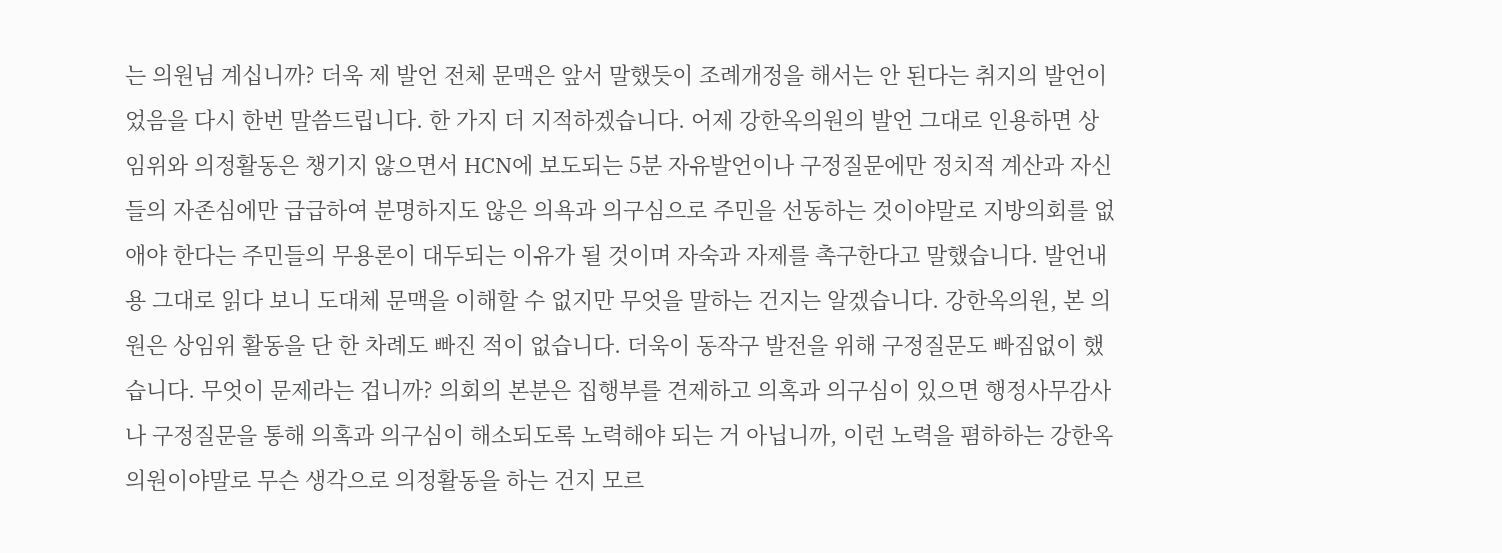는 의원님 계십니까? 더욱 제 발언 전체 문맥은 앞서 말했듯이 조례개정을 해서는 안 된다는 취지의 발언이었음을 다시 한번 말씀드립니다. 한 가지 더 지적하겠습니다. 어제 강한옥의원의 발언 그대로 인용하면 상임위와 의정활동은 챙기지 않으면서 HCN에 보도되는 5분 자유발언이나 구정질문에만 정치적 계산과 자신들의 자존심에만 급급하여 분명하지도 않은 의욕과 의구심으로 주민을 선동하는 것이야말로 지방의회를 없애야 한다는 주민들의 무용론이 대두되는 이유가 될 것이며 자숙과 자제를 촉구한다고 말했습니다. 발언내용 그대로 읽다 보니 도대체 문맥을 이해할 수 없지만 무엇을 말하는 건지는 알겠습니다. 강한옥의원, 본 의원은 상임위 활동을 단 한 차례도 빠진 적이 없습니다. 더욱이 동작구 발전을 위해 구정질문도 빠짐없이 했습니다. 무엇이 문제라는 겁니까? 의회의 본분은 집행부를 견제하고 의혹과 의구심이 있으면 행정사무감사나 구정질문을 통해 의혹과 의구심이 해소되도록 노력해야 되는 거 아닙니까, 이런 노력을 폄하하는 강한옥의원이야말로 무슨 생각으로 의정활동을 하는 건지 모르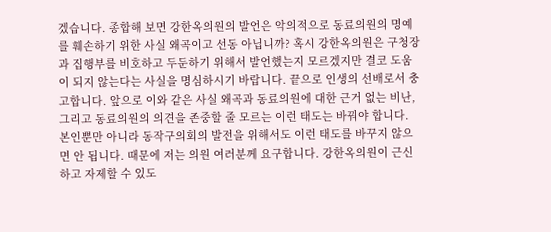겠습니다. 종합해 보면 강한옥의원의 발언은 악의적으로 동료의원의 명예를 훼손하기 위한 사실 왜곡이고 선동 아닙니까? 혹시 강한옥의원은 구청장과 집행부를 비호하고 두둔하기 위해서 발언했는지 모르겠지만 결코 도움이 되지 않는다는 사실을 명심하시기 바랍니다. 끝으로 인생의 선배로서 충고합니다. 앞으로 이와 같은 사실 왜곡과 동료의원에 대한 근거 없는 비난, 그리고 동료의원의 의견을 존중할 줄 모르는 이런 태도는 바꿔야 합니다. 본인뿐만 아니라 동작구의회의 발전을 위해서도 이런 태도를 바꾸지 않으면 안 됩니다. 때문에 저는 의원 여러분께 요구합니다. 강한옥의원이 근신하고 자제할 수 있도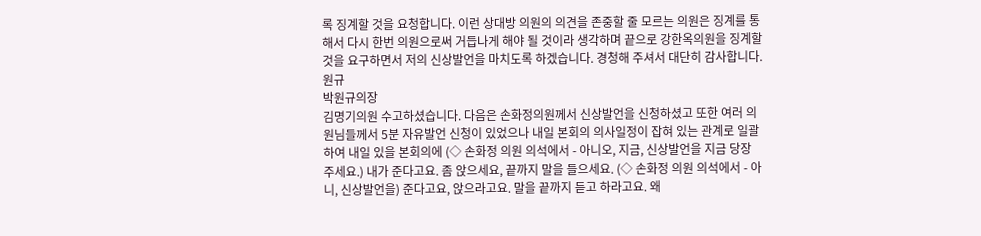록 징계할 것을 요청합니다. 이런 상대방 의원의 의견을 존중할 줄 모르는 의원은 징계를 통해서 다시 한번 의원으로써 거듭나게 해야 될 것이라 생각하며 끝으로 강한옥의원을 징계할 것을 요구하면서 저의 신상발언을 마치도록 하겠습니다. 경청해 주셔서 대단히 감사합니다.
원규
박원규의장
김명기의원 수고하셨습니다. 다음은 손화정의원께서 신상발언을 신청하셨고 또한 여러 의원님들께서 5분 자유발언 신청이 있었으나 내일 본회의 의사일정이 잡혀 있는 관계로 일괄하여 내일 있을 본회의에 (◇ 손화정 의원 의석에서 - 아니오, 지금, 신상발언을 지금 당장 주세요.) 내가 준다고요. 좀 앉으세요, 끝까지 말을 들으세요. (◇ 손화정 의원 의석에서 - 아니, 신상발언을) 준다고요, 앉으라고요. 말을 끝까지 듣고 하라고요. 왜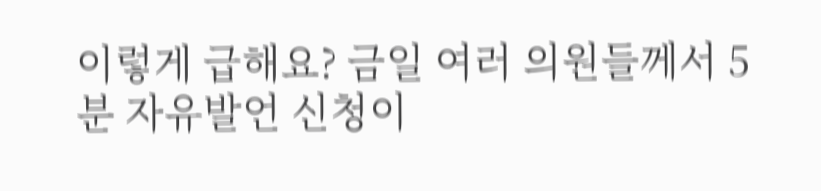이렇게 급해요? 금일 여러 의원들께서 5분 자유발언 신청이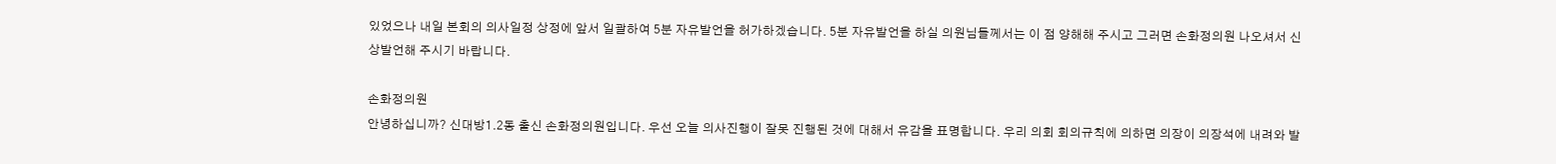있었으나 내일 본회의 의사일정 상정에 앞서 일괄하여 5분 자유발언을 허가하겠습니다. 5분 자유발언을 하실 의원님들께서는 이 점 양해해 주시고 그러면 손화정의원 나오셔서 신상발언해 주시기 바랍니다.

손화정의원
안녕하십니까? 신대방1․2동 출신 손화정의원입니다. 우선 오늘 의사진행이 잘못 진행된 것에 대해서 유감을 표명합니다. 우리 의회 회의규칙에 의하면 의장이 의장석에 내려와 발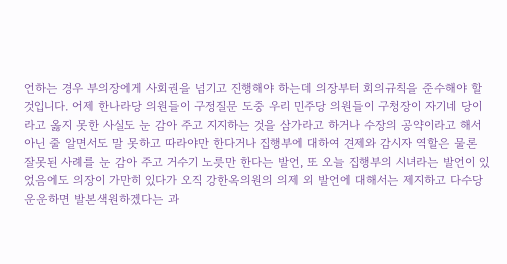언하는 경우 부의장에게 사회권을 넘기고 진행해야 하는데 의장부터 회의규칙을 준수해야 할 것입니다. 어제 한나라당 의원들이 구정질문 도중 우리 민주당 의원들이 구청장이 자기네 당이라고 옳지 못한 사실도 눈 감아 주고 지지하는 것을 삼가라고 하거나 수장의 공약이라고 해서 아닌 줄 알면서도 말 못하고 따라야만 한다거나 집행부에 대하여 견제와 감시자 역할은 물론 잘못된 사례를 눈 감아 주고 거수기 노릇만 한다는 발언, 또 오늘 집행부의 시녀라는 발언이 있었음에도 의장이 가만히 있다가 오직 강한옥의원의 의제 외 발언에 대해서는 제지하고 다수당 운운하면 발본색원하겠다는 과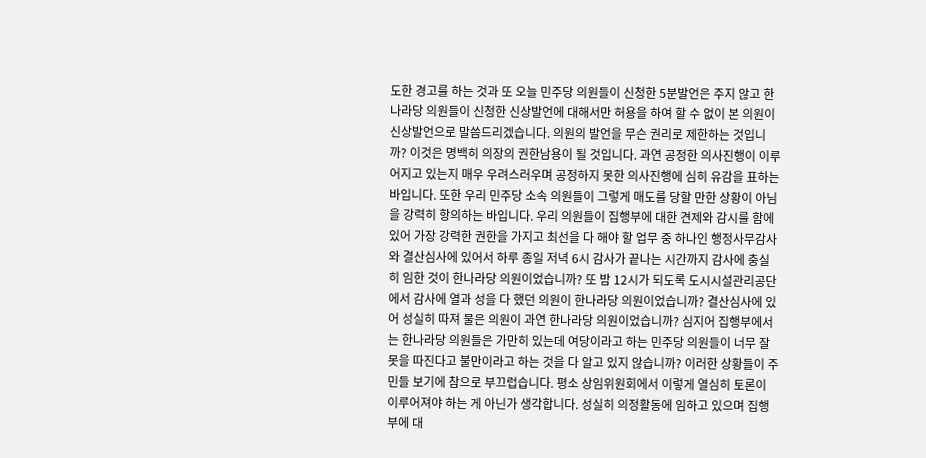도한 경고를 하는 것과 또 오늘 민주당 의원들이 신청한 5분발언은 주지 않고 한나라당 의원들이 신청한 신상발언에 대해서만 허용을 하여 할 수 없이 본 의원이 신상발언으로 말씀드리겠습니다. 의원의 발언을 무슨 권리로 제한하는 것입니까? 이것은 명백히 의장의 권한남용이 될 것입니다. 과연 공정한 의사진행이 이루어지고 있는지 매우 우려스러우며 공정하지 못한 의사진행에 심히 유감을 표하는 바입니다. 또한 우리 민주당 소속 의원들이 그렇게 매도를 당할 만한 상황이 아님을 강력히 항의하는 바입니다. 우리 의원들이 집행부에 대한 견제와 감시를 함에 있어 가장 강력한 권한을 가지고 최선을 다 해야 할 업무 중 하나인 행정사무감사와 결산심사에 있어서 하루 종일 저녁 6시 감사가 끝나는 시간까지 감사에 충실히 임한 것이 한나라당 의원이었습니까? 또 밤 12시가 되도록 도시시설관리공단에서 감사에 열과 성을 다 했던 의원이 한나라당 의원이었습니까? 결산심사에 있어 성실히 따져 물은 의원이 과연 한나라당 의원이었습니까? 심지어 집행부에서는 한나라당 의원들은 가만히 있는데 여당이라고 하는 민주당 의원들이 너무 잘못을 따진다고 불만이라고 하는 것을 다 알고 있지 않습니까? 이러한 상황들이 주민들 보기에 참으로 부끄럽습니다. 평소 상임위원회에서 이렇게 열심히 토론이 이루어져야 하는 게 아닌가 생각합니다. 성실히 의정활동에 임하고 있으며 집행부에 대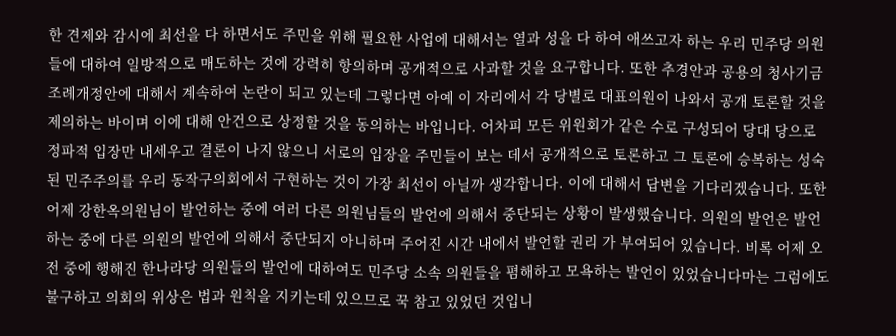한 견제와 감시에 최선을 다 하면서도 주민을 위해 필요한 사업에 대해서는 열과 성을 다 하여 애쓰고자 하는 우리 민주당 의원들에 대하여 일방적으로 매도하는 것에 강력히 항의하며 공개적으로 사과할 것을 요구합니다. 또한 추경안과 공용의 청사기금 조례개정안에 대해서 계속하여 논란이 되고 있는데 그렇다면 아예 이 자리에서 각 당별로 대표의원이 나와서 공개 토론할 것을 제의하는 바이며 이에 대해 안건으로 상정할 것을 동의하는 바입니다. 어차피 모든 위원회가 같은 수로 구성되어 당대 당으로 정파적 입장만 내세우고 결론이 나지 않으니 서로의 입장을 주민들이 보는 데서 공개적으로 토론하고 그 토론에 승복하는 성숙된 민주주의를 우리 동작구의회에서 구현하는 것이 가장 최선이 아닐까 생각합니다. 이에 대해서 답변을 기다리겠습니다. 또한 어제 강한옥의원님이 발언하는 중에 여러 다른 의원님들의 발언에 의해서 중단되는 상황이 발생했습니다. 의원의 발언은 발언하는 중에 다른 의원의 발언에 의해서 중단되지 아니하며 주어진 시간 내에서 발언할 권리 가 부여되어 있습니다. 비록 어제 오전 중에 행해진 한나라당 의원들의 발언에 대하여도 민주당 소속 의원들을 폄해하고 모욕하는 발언이 있었습니다마는 그럼에도 불구하고 의회의 위상은 법과 원칙을 지키는데 있으므로 꾹 참고 있었던 것입니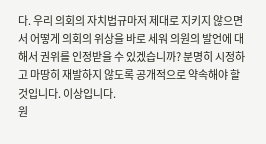다. 우리 의회의 자치법규마저 제대로 지키지 않으면서 어떻게 의회의 위상을 바로 세워 의원의 발언에 대해서 권위를 인정받을 수 있겠습니까? 분명히 시정하고 마땅히 재발하지 않도록 공개적으로 약속해야 할 것입니다. 이상입니다.
원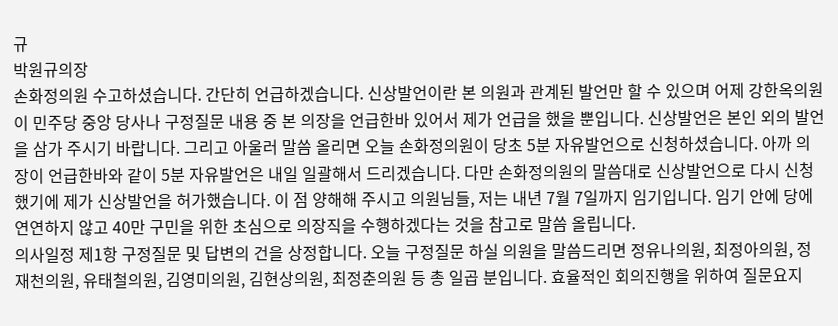규
박원규의장
손화정의원 수고하셨습니다. 간단히 언급하겠습니다. 신상발언이란 본 의원과 관계된 발언만 할 수 있으며 어제 강한옥의원이 민주당 중앙 당사나 구정질문 내용 중 본 의장을 언급한바 있어서 제가 언급을 했을 뿐입니다. 신상발언은 본인 외의 발언을 삼가 주시기 바랍니다. 그리고 아울러 말씀 올리면 오늘 손화정의원이 당초 5분 자유발언으로 신청하셨습니다. 아까 의장이 언급한바와 같이 5분 자유발언은 내일 일괄해서 드리겠습니다. 다만 손화정의원의 말씀대로 신상발언으로 다시 신청했기에 제가 신상발언을 허가했습니다. 이 점 양해해 주시고 의원님들, 저는 내년 7월 7일까지 임기입니다. 임기 안에 당에 연연하지 않고 40만 구민을 위한 초심으로 의장직을 수행하겠다는 것을 참고로 말씀 올립니다.
의사일정 제1항 구정질문 및 답변의 건을 상정합니다. 오늘 구정질문 하실 의원을 말씀드리면 정유나의원, 최정아의원, 정재천의원, 유태철의원, 김영미의원, 김현상의원, 최정춘의원 등 총 일곱 분입니다. 효율적인 회의진행을 위하여 질문요지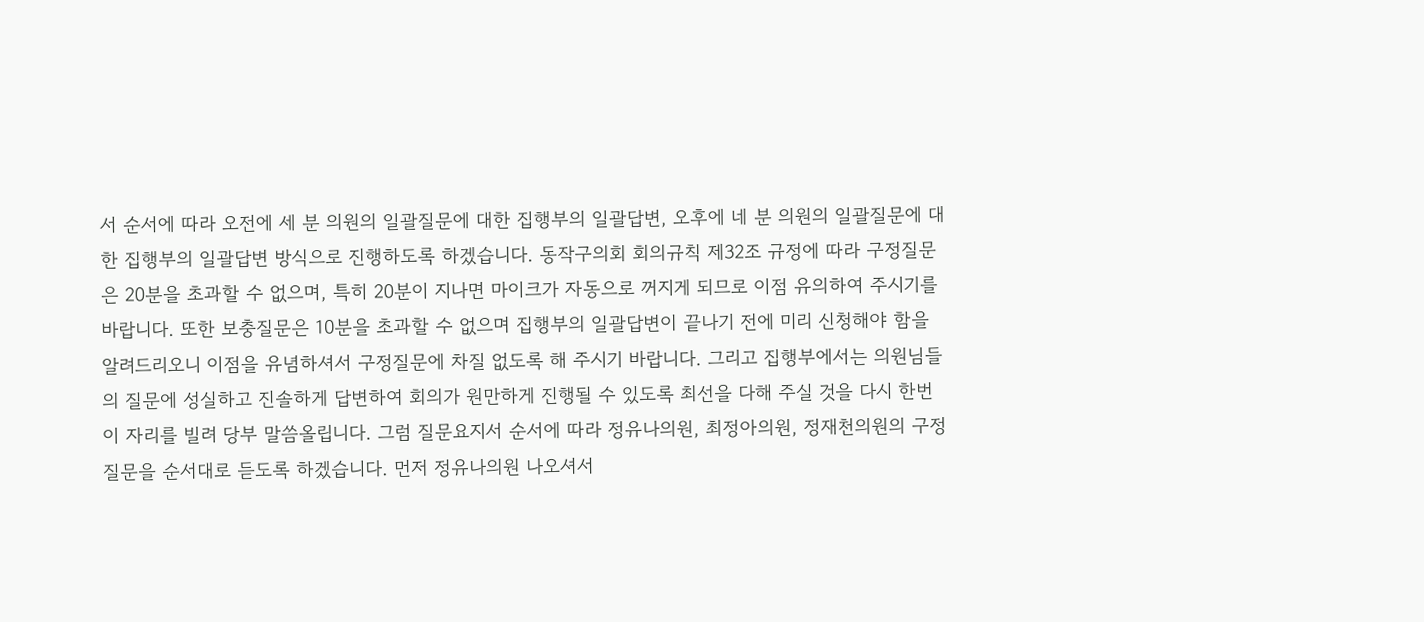서 순서에 따라 오전에 세 분 의원의 일괄질문에 대한 집행부의 일괄답변, 오후에 네 분 의원의 일괄질문에 대한 집행부의 일괄답변 방식으로 진행하도록 하겠습니다. 동작구의회 회의규칙 제32조 규정에 따라 구정질문은 20분을 초과할 수 없으며, 특히 20분이 지나면 마이크가 자동으로 꺼지게 되므로 이점 유의하여 주시기를 바랍니다. 또한 보충질문은 10분을 초과할 수 없으며 집행부의 일괄답변이 끝나기 전에 미리 신청해야 함을 알려드리오니 이점을 유념하셔서 구정질문에 차질 없도록 해 주시기 바랍니다. 그리고 집행부에서는 의원님들의 질문에 성실하고 진솔하게 답변하여 회의가 원만하게 진행될 수 있도록 최선을 다해 주실 것을 다시 한번 이 자리를 빌려 당부 말씀올립니다. 그럼 질문요지서 순서에 따라 정유나의원, 최정아의원, 정재천의원의 구정질문을 순서대로 듣도록 하겠습니다. 먼저 정유나의원 나오셔서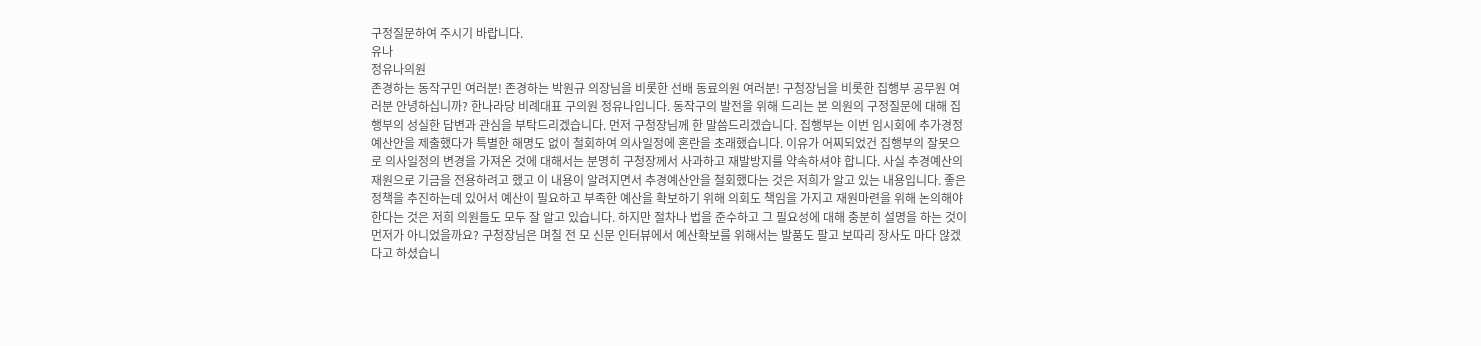구정질문하여 주시기 바랍니다.
유나
정유나의원
존경하는 동작구민 여러분! 존경하는 박원규 의장님을 비롯한 선배 동료의원 여러분! 구청장님을 비롯한 집행부 공무원 여러분 안녕하십니까? 한나라당 비례대표 구의원 정유나입니다. 동작구의 발전을 위해 드리는 본 의원의 구정질문에 대해 집행부의 성실한 답변과 관심을 부탁드리겠습니다. 먼저 구청장님께 한 말씀드리겠습니다. 집행부는 이번 임시회에 추가경정예산안을 제출했다가 특별한 해명도 없이 철회하여 의사일정에 혼란을 초래했습니다. 이유가 어찌되었건 집행부의 잘못으로 의사일정의 변경을 가져온 것에 대해서는 분명히 구청장께서 사과하고 재발방지를 약속하셔야 합니다. 사실 추경예산의 재원으로 기금을 전용하려고 했고 이 내용이 알려지면서 추경예산안을 철회했다는 것은 저희가 알고 있는 내용입니다. 좋은 정책을 추진하는데 있어서 예산이 필요하고 부족한 예산을 확보하기 위해 의회도 책임을 가지고 재원마련을 위해 논의해야 한다는 것은 저희 의원들도 모두 잘 알고 있습니다. 하지만 절차나 법을 준수하고 그 필요성에 대해 충분히 설명을 하는 것이 먼저가 아니었을까요? 구청장님은 며칠 전 모 신문 인터뷰에서 예산확보를 위해서는 발품도 팔고 보따리 장사도 마다 않겠다고 하셨습니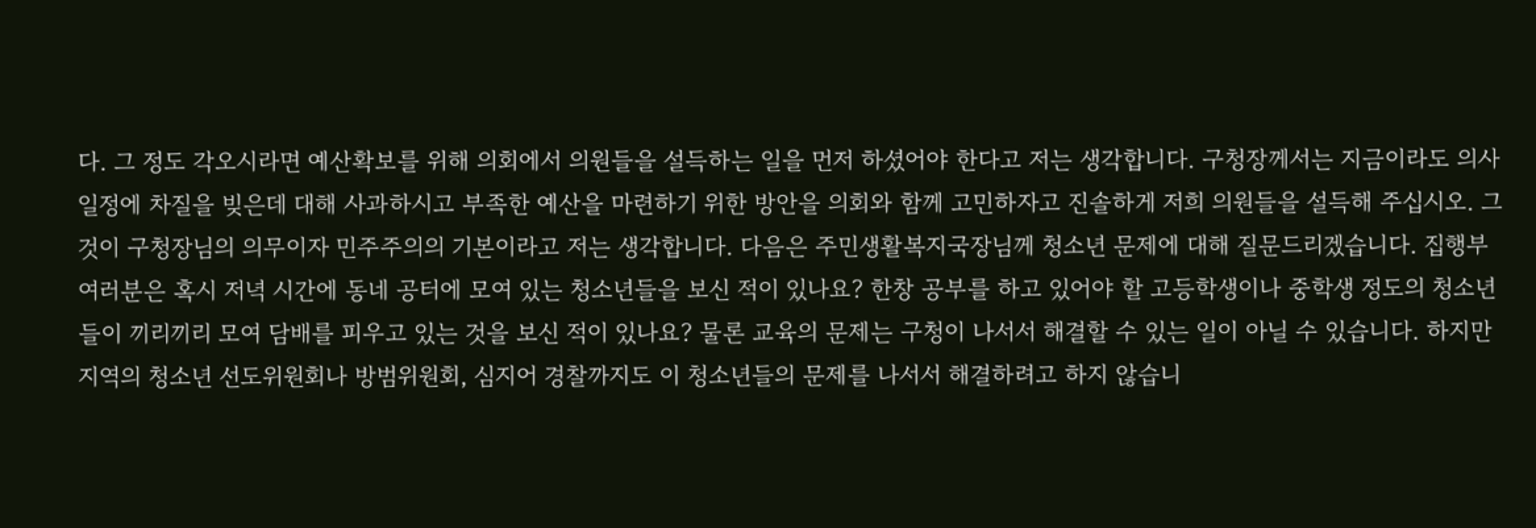다. 그 정도 각오시라면 예산확보를 위해 의회에서 의원들을 설득하는 일을 먼저 하셨어야 한다고 저는 생각합니다. 구청장께서는 지금이라도 의사일정에 차질을 빚은데 대해 사과하시고 부족한 예산을 마련하기 위한 방안을 의회와 함께 고민하자고 진솔하게 저희 의원들을 설득해 주십시오. 그것이 구청장님의 의무이자 민주주의의 기본이라고 저는 생각합니다. 다음은 주민생활복지국장님께 청소년 문제에 대해 질문드리겠습니다. 집행부 여러분은 혹시 저녁 시간에 동네 공터에 모여 있는 청소년들을 보신 적이 있나요? 한창 공부를 하고 있어야 할 고등학생이나 중학생 정도의 청소년들이 끼리끼리 모여 담배를 피우고 있는 것을 보신 적이 있나요? 물론 교육의 문제는 구청이 나서서 해결할 수 있는 일이 아닐 수 있습니다. 하지만 지역의 청소년 선도위원회나 방범위원회, 심지어 경찰까지도 이 청소년들의 문제를 나서서 해결하려고 하지 않습니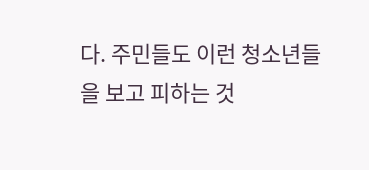다. 주민들도 이런 청소년들을 보고 피하는 것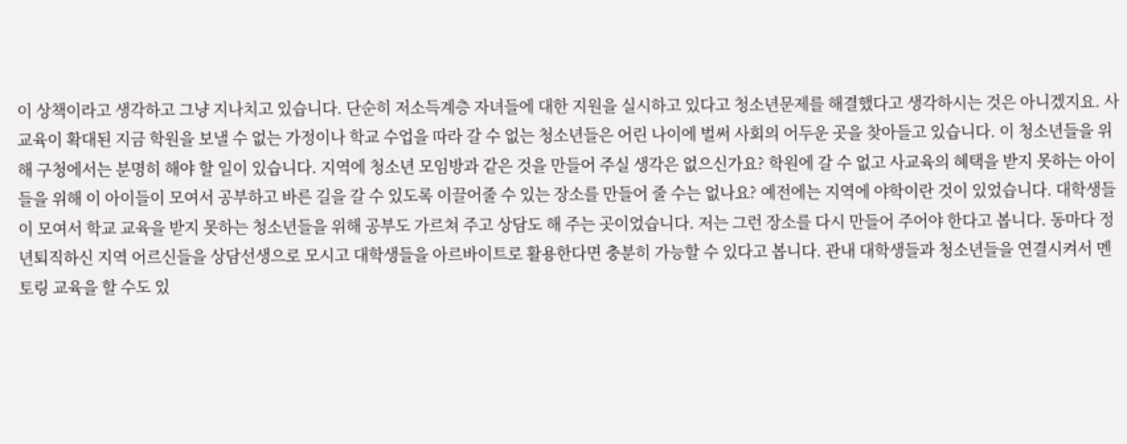이 상책이라고 생각하고 그냥 지나치고 있습니다. 단순히 저소득계층 자녀들에 대한 지원을 실시하고 있다고 청소년문제를 해결했다고 생각하시는 것은 아니겠지요. 사교육이 확대된 지금 학원을 보낼 수 없는 가정이나 학교 수업을 따라 갈 수 없는 청소년들은 어린 나이에 벌써 사회의 어두운 곳을 찾아들고 있습니다. 이 청소년들을 위해 구청에서는 분명히 해야 할 일이 있습니다. 지역에 청소년 모임방과 같은 것을 만들어 주실 생각은 없으신가요? 학원에 갈 수 없고 사교육의 혜택을 받지 못하는 아이들을 위해 이 아이들이 모여서 공부하고 바른 길을 갈 수 있도록 이끌어줄 수 있는 장소를 만들어 줄 수는 없나요? 예전에는 지역에 야학이란 것이 있었습니다. 대학생들이 모여서 학교 교육을 받지 못하는 청소년들을 위해 공부도 가르쳐 주고 상담도 해 주는 곳이었습니다. 저는 그런 장소를 다시 만들어 주어야 한다고 봅니다. 동마다 정년퇴직하신 지역 어르신들을 상담선생으로 모시고 대학생들을 아르바이트로 활용한다면 충분히 가능할 수 있다고 봅니다. 관내 대학생들과 청소년들을 연결시켜서 멘토링 교육을 할 수도 있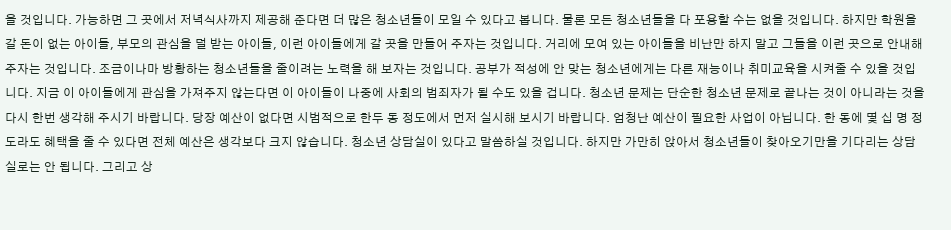을 것입니다. 가능하면 그 곳에서 저녁식사까지 제공해 준다면 더 많은 청소년들이 모일 수 있다고 봅니다. 물론 모든 청소년들을 다 포용할 수는 없을 것입니다. 하지만 학원을 갈 돈이 없는 아이들, 부모의 관심을 덜 받는 아이들, 이런 아이들에게 갈 곳을 만들어 주자는 것입니다. 거리에 모여 있는 아이들을 비난만 하지 말고 그들을 이런 곳으로 안내해 주자는 것입니다. 조금이나마 방황하는 청소년들을 줄이려는 노력을 해 보자는 것입니다. 공부가 적성에 안 맞는 청소년에게는 다른 재능이나 취미교육을 시켜줄 수 있을 것입니다. 지금 이 아이들에게 관심을 가져주지 않는다면 이 아이들이 나중에 사회의 범죄자가 될 수도 있을 겁니다. 청소년 문제는 단순한 청소년 문제로 끝나는 것이 아니라는 것을 다시 한번 생각해 주시기 바랍니다. 당장 예산이 없다면 시범적으로 한두 동 정도에서 먼저 실시해 보시기 바랍니다. 엄청난 예산이 필요한 사업이 아닙니다. 한 동에 몇 십 명 정도라도 혜택을 줄 수 있다면 전체 예산은 생각보다 크지 않습니다. 청소년 상담실이 있다고 말씀하실 것입니다. 하지만 가만히 앉아서 청소년들이 찾아오기만을 기다리는 상담실로는 안 됩니다. 그리고 상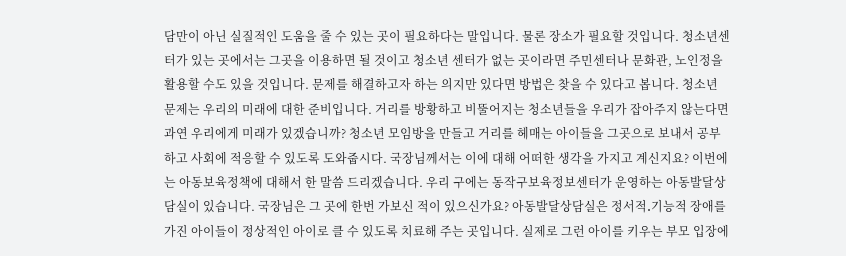담만이 아닌 실질적인 도움을 줄 수 있는 곳이 필요하다는 말입니다. 물론 장소가 필요할 것입니다. 청소년센터가 있는 곳에서는 그곳을 이용하면 될 것이고 청소년 센터가 없는 곳이라면 주민센터나 문화관, 노인정을 활용할 수도 있을 것입니다. 문제를 해결하고자 하는 의지만 있다면 방법은 찾을 수 있다고 봅니다. 청소년 문제는 우리의 미래에 대한 준비입니다. 거리를 방황하고 비뚤어지는 청소년들을 우리가 잡아주지 않는다면 과연 우리에게 미래가 있겠습니까? 청소년 모임방을 만들고 거리를 헤매는 아이들을 그곳으로 보내서 공부하고 사회에 적응할 수 있도록 도와줍시다. 국장님께서는 이에 대해 어떠한 생각을 가지고 계신지요? 이번에는 아동보육정책에 대해서 한 말씀 드리겠습니다. 우리 구에는 동작구보육정보센터가 운영하는 아동발달상담실이 있습니다. 국장님은 그 곳에 한번 가보신 적이 있으신가요? 아동발달상담실은 정서적․기능적 장애를 가진 아이들이 정상적인 아이로 클 수 있도록 치료해 주는 곳입니다. 실제로 그런 아이를 키우는 부모 입장에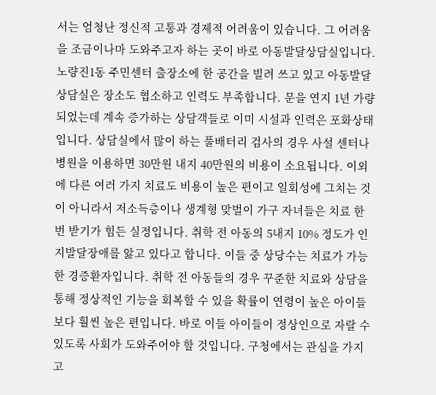서는 엄청난 정신적 고통과 경제적 어려움이 있습니다. 그 어려움을 조금이나마 도와주고자 하는 곳이 바로 아동발달상담실입니다. 노량진1동 주민센터 출장소에 한 공간을 빌려 쓰고 있고 아동발달상담실은 장소도 협소하고 인력도 부족합니다. 문을 연지 1년 가량 되었는데 계속 증가하는 상담객들로 이미 시설과 인력은 포화상태입니다. 상담실에서 많이 하는 풀배터리 검사의 경우 사설 센터나 병원을 이용하면 30만원 내지 40만원의 비용이 소요됩니다. 이외에 다른 여러 가지 치료도 비용이 높은 편이고 일회성에 그치는 것이 아니라서 저소득층이나 생계형 맞벌이 가구 자녀들은 치료 한번 받기가 힘든 실정입니다. 취학 전 아동의 5내지 10% 정도가 인지발달장애를 앓고 있다고 합니다. 이들 중 상당수는 치료가 가능한 경증환자입니다. 취학 전 아동들의 경우 꾸준한 치료와 상담을 통해 정상적인 기능을 회복할 수 있을 확률이 연령이 높은 아이들보다 훨씬 높은 편입니다. 바로 이들 아이들이 정상인으로 자랄 수 있도록 사회가 도와주어야 할 것입니다. 구청에서는 관심을 가지고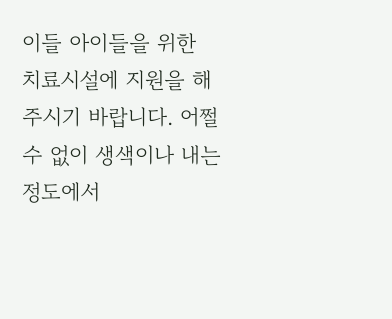이들 아이들을 위한 치료시설에 지원을 해 주시기 바랍니다. 어쩔 수 없이 생색이나 내는 정도에서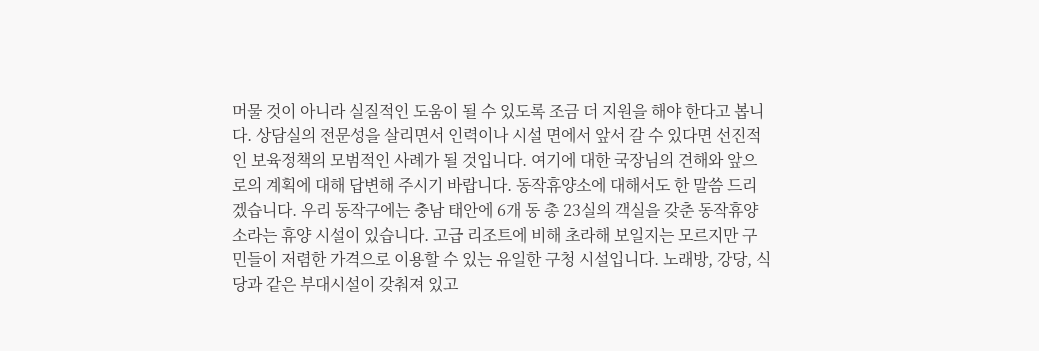머물 것이 아니라 실질적인 도움이 될 수 있도록 조금 더 지원을 해야 한다고 봅니다. 상담실의 전문성을 살리면서 인력이나 시설 면에서 앞서 갈 수 있다면 선진적인 보육정책의 모범적인 사례가 될 것입니다. 여기에 대한 국장님의 견해와 앞으로의 계획에 대해 답변해 주시기 바랍니다. 동작휴양소에 대해서도 한 말씀 드리겠습니다. 우리 동작구에는 충남 태안에 6개 동 총 23실의 객실을 갖춘 동작휴양소라는 휴양 시설이 있습니다. 고급 리조트에 비해 초라해 보일지는 모르지만 구민들이 저렴한 가격으로 이용할 수 있는 유일한 구청 시설입니다. 노래방, 강당, 식당과 같은 부대시설이 갖춰져 있고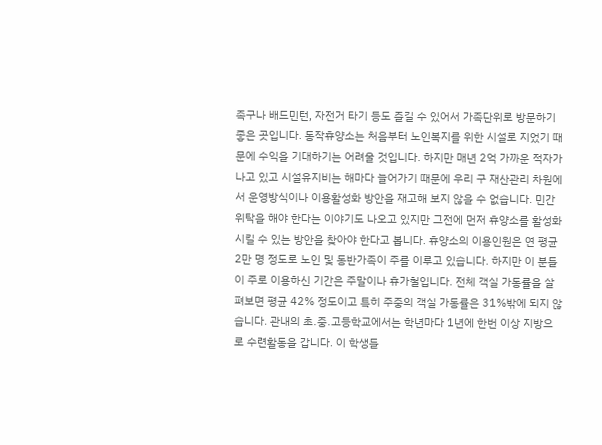족구나 배드민턴, 자전거 타기 등도 즐길 수 있어서 가족단위로 방문하기 좋은 곳입니다. 동작휴양소는 처음부터 노인복지를 위한 시설로 지었기 때문에 수익을 기대하기는 어려울 것입니다. 하지만 매년 2억 가까운 적자가 나고 있고 시설유지비는 해마다 늘어가기 때문에 우리 구 재산관리 차원에서 운영방식이나 이용활성화 방안을 재고해 보지 않을 수 없습니다. 민간위탁을 해야 한다는 이야기도 나오고 있지만 그전에 먼저 휴양소를 활성화시킬 수 있는 방안을 찾아야 한다고 봅니다. 휴양소의 이용인원은 연 평균 2만 명 정도로 노인 및 동반가족이 주를 이루고 있습니다. 하지만 이 분들이 주로 이용하신 기간은 주말이나 휴가철입니다. 전체 객실 가동률을 살펴보면 평균 42% 정도이고 특히 주중의 객실 가동률은 31%밖에 되지 않습니다. 관내의 초․중․고등학교에서는 학년마다 1년에 한번 이상 지방으로 수련활동을 갑니다. 이 학생들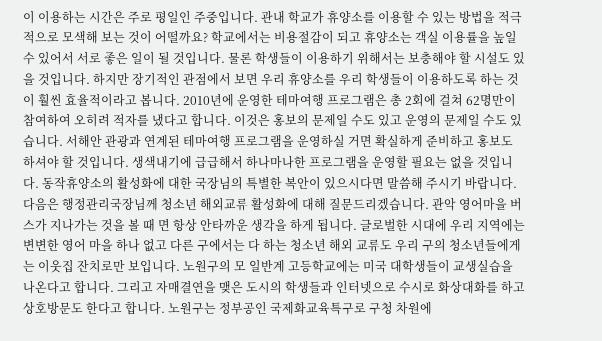이 이용하는 시간은 주로 평일인 주중입니다. 관내 학교가 휴양소를 이용할 수 있는 방법을 적극적으로 모색해 보는 것이 어떨까요? 학교에서는 비용절감이 되고 휴양소는 객실 이용률을 높일 수 있어서 서로 좋은 일이 될 것입니다. 물론 학생들이 이용하기 위해서는 보충해야 할 시설도 있을 것입니다. 하지만 장기적인 관점에서 보면 우리 휴양소를 우리 학생들이 이용하도록 하는 것이 훨씬 효율적이라고 봅니다. 2010년에 운영한 테마여행 프로그램은 총 2회에 걸쳐 62명만이 참여하여 오히려 적자를 냈다고 합니다. 이것은 홍보의 문제일 수도 있고 운영의 문제일 수도 있습니다. 서해안 관광과 연계된 테마여행 프로그램을 운영하실 거면 확실하게 준비하고 홍보도 하셔야 할 것입니다. 생색내기에 급급해서 하나마나한 프로그램을 운영할 필요는 없을 것입니다. 동작휴양소의 활성화에 대한 국장님의 특별한 복안이 있으시다면 말씀해 주시기 바랍니다. 다음은 행정관리국장님께 청소년 해외교류 활성화에 대해 질문드리겠습니다. 관악 영어마을 버스가 지나가는 것을 볼 때 면 항상 안타까운 생각을 하게 됩니다. 글로벌한 시대에 우리 지역에는 변변한 영어 마을 하나 없고 다른 구에서는 다 하는 청소년 해외 교류도 우리 구의 청소년들에게는 이웃집 잔치로만 보입니다. 노원구의 모 일반계 고등학교에는 미국 대학생들이 교생실습을 나온다고 합니다. 그리고 자매결연을 맺은 도시의 학생들과 인터넷으로 수시로 화상대화를 하고 상호방문도 한다고 합니다. 노원구는 정부공인 국제화교육특구로 구청 차원에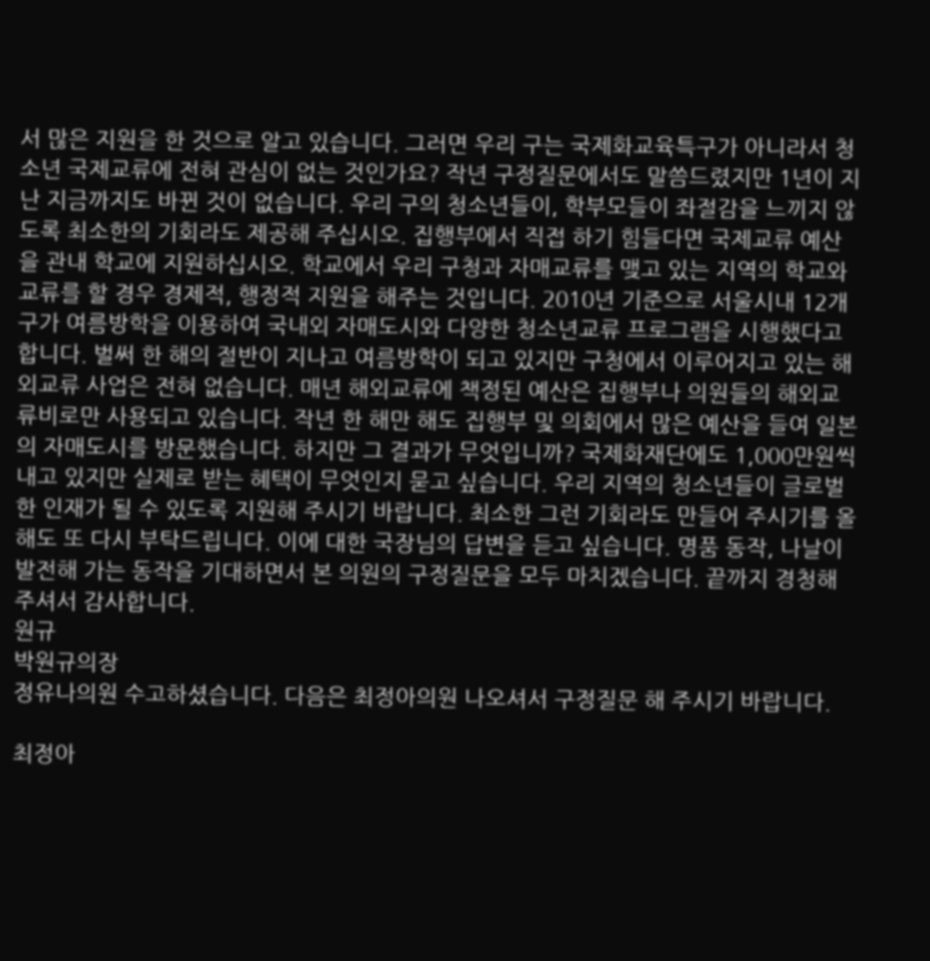서 많은 지원을 한 것으로 알고 있습니다. 그러면 우리 구는 국제화교육특구가 아니라서 청소년 국제교류에 전혀 관심이 없는 것인가요? 작년 구정질문에서도 말씀드렸지만 1년이 지난 지금까지도 바뀐 것이 없습니다. 우리 구의 청소년들이, 학부모들이 좌절감을 느끼지 않도록 최소한의 기회라도 제공해 주십시오. 집행부에서 직접 하기 힘들다면 국제교류 예산을 관내 학교에 지원하십시오. 학교에서 우리 구청과 자매교류를 맺고 있는 지역의 학교와 교류를 할 경우 경제적, 행정적 지원을 해주는 것입니다. 2010년 기준으로 서울시내 12개 구가 여름방학을 이용하여 국내외 자매도시와 다양한 청소년교류 프로그램을 시행했다고 합니다. 벌써 한 해의 절반이 지나고 여름방학이 되고 있지만 구청에서 이루어지고 있는 해외교류 사업은 전혀 없습니다. 매년 해외교류에 책정된 예산은 집행부나 의원들의 해외교류비로만 사용되고 있습니다. 작년 한 해만 해도 집행부 및 의회에서 많은 예산을 들여 일본의 자매도시를 방문했습니다. 하지만 그 결과가 무엇입니까? 국제화재단에도 1,000만원씩 내고 있지만 실제로 받는 혜택이 무엇인지 묻고 싶습니다. 우리 지역의 청소년들이 글로벌한 인재가 될 수 있도록 지원해 주시기 바랍니다. 최소한 그런 기회라도 만들어 주시기를 올해도 또 다시 부탁드립니다. 이에 대한 국장님의 답변을 듣고 싶습니다. 명품 동작, 나날이 발전해 가는 동작을 기대하면서 본 의원의 구정질문을 모두 마치겠습니다. 끝까지 경청해 주셔서 감사합니다.
원규
박원규의장
정유나의원 수고하셨습니다. 다음은 최정아의원 나오셔서 구정질문 해 주시기 바랍니다.

최정아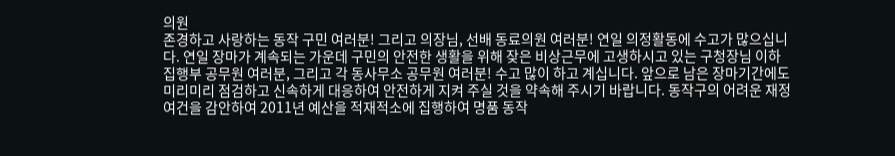의원
존경하고 사랑하는 동작 구민 여러분! 그리고 의장님, 선배 동료의원 여러분! 연일 의정활동에 수고가 많으십니다. 연일 장마가 계속되는 가운데 구민의 안전한 생활을 위해 잦은 비상근무에 고생하시고 있는 구청장님 이하 집행부 공무원 여러분, 그리고 각 동사무소 공무원 여러분! 수고 많이 하고 계십니다. 앞으로 남은 장마기간에도 미리미리 점검하고 신속하게 대응하여 안전하게 지켜 주실 것을 약속해 주시기 바랍니다. 동작구의 어려운 재정여건을 감안하여 2011년 예산을 적재적소에 집행하여 명품 동작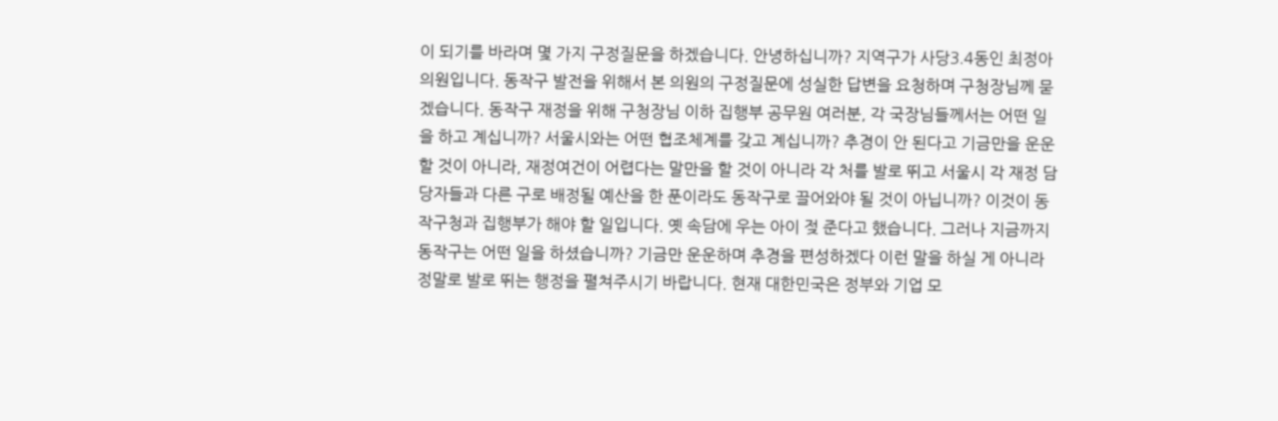이 되기를 바라며 몇 가지 구정질문을 하겠습니다. 안녕하십니까? 지역구가 사당3․4동인 최정아의원입니다. 동작구 발전을 위해서 본 의원의 구정질문에 성실한 답변을 요청하며 구청장님께 묻겠습니다. 동작구 재정을 위해 구청장님 이하 집행부 공무원 여러분, 각 국장님들께서는 어떤 일을 하고 계십니까? 서울시와는 어떤 협조체계를 갖고 계십니까? 추경이 안 된다고 기금만을 운운할 것이 아니라, 재정여건이 어렵다는 말만을 할 것이 아니라 각 처를 발로 뛰고 서울시 각 재정 담당자들과 다른 구로 배정될 예산을 한 푼이라도 동작구로 끌어와야 될 것이 아닙니까? 이것이 동작구청과 집행부가 해야 할 일입니다. 옛 속담에 우는 아이 젖 준다고 했습니다. 그러나 지금까지 동작구는 어떤 일을 하셨습니까? 기금만 운운하며 추경을 편성하겠다 이런 말을 하실 게 아니라 정말로 발로 뛰는 행정을 펼쳐주시기 바랍니다. 현재 대한민국은 정부와 기업 모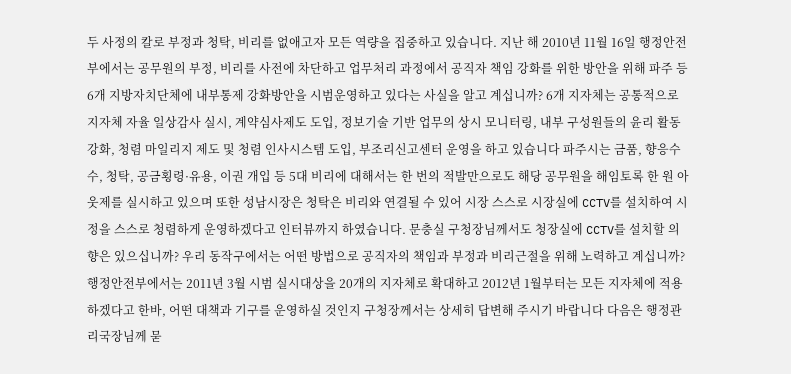두 사정의 칼로 부정과 청탁, 비리를 없애고자 모든 역량을 집중하고 있습니다. 지난 해 2010년 11월 16일 행정안전부에서는 공무원의 부정, 비리를 사전에 차단하고 업무처리 과정에서 공직자 책임 강화를 위한 방안을 위해 파주 등 6개 지방자치단체에 내부통제 강화방안을 시범운영하고 있다는 사실을 알고 계십니까? 6개 지자체는 공통적으로 지자체 자율 일상감사 실시, 계약심사제도 도입, 정보기술 기반 업무의 상시 모니터링, 내부 구성원들의 윤리 활동 강화, 청렴 마일리지 제도 및 청렴 인사시스템 도입, 부조리신고센터 운영을 하고 있습니다 파주시는 금품, 향응수수, 청탁, 공금횡령·유용, 이권 개입 등 5대 비리에 대해서는 한 번의 적발만으로도 해당 공무원을 해임토록 한 원 아웃제를 실시하고 있으며 또한 성남시장은 청탁은 비리와 연결될 수 있어 시장 스스로 시장실에 CCTV를 설치하여 시정을 스스로 청렴하게 운영하겠다고 인터뷰까지 하였습니다. 문충실 구청장님께서도 청장실에 CCTV를 설치할 의향은 있으십니까? 우리 동작구에서는 어떤 방법으로 공직자의 책임과 부정과 비리근절을 위해 노력하고 계십니까? 행정안전부에서는 2011년 3월 시범 실시대상을 20개의 지자체로 확대하고 2012년 1월부터는 모든 지자체에 적용하겠다고 한바, 어떤 대책과 기구를 운영하실 것인지 구청장께서는 상세히 답변해 주시기 바랍니다 다음은 행정관리국장님께 묻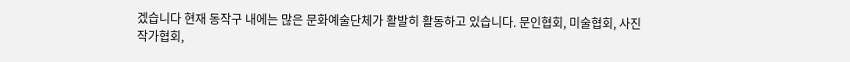겠습니다 현재 동작구 내에는 많은 문화예술단체가 활발히 활동하고 있습니다. 문인협회, 미술협회, 사진작가협회,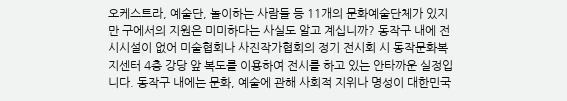오케스트라, 예술단, 놀이하는 사람들 등 11개의 문화예술단체가 있지만 구에서의 지원은 미미하다는 사실도 알고 계십니까? 동작구 내에 전시시설이 없어 미술협회나 사진작가협회의 정기 전시회 시 동작문화복지센터 4층 강당 앞 복도를 이용하여 전시를 하고 있는 안타까운 실정입니다. 동작구 내에는 문화, 예술에 관해 사회적 지위나 명성이 대한민국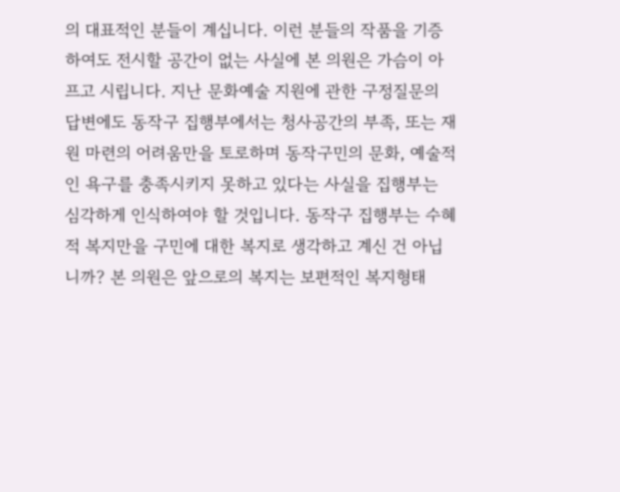의 대표적인 분들이 계십니다. 이런 분들의 작품을 기증하여도 전시할 공간이 없는 사실에 본 의원은 가슴이 아프고 시립니다. 지난 문화예술 지원에 관한 구정질문의 답변에도 동작구 집행부에서는 청사공간의 부족, 또는 재원 마련의 어려움만을 토로하며 동작구민의 문화, 예술적인 욕구를 충족시키지 못하고 있다는 사실을 집행부는 심각하게 인식하여야 할 것입니다. 동작구 집행부는 수혜적 복지만을 구민에 대한 복지로 생각하고 계신 건 아닙니까? 본 의원은 앞으로의 복지는 보편적인 복지형태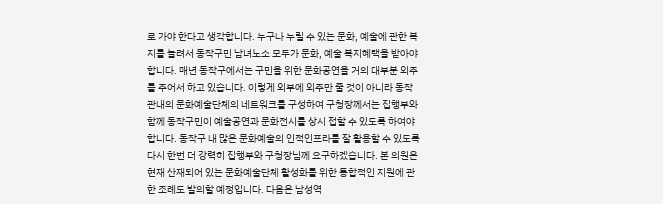로 가야 한다고 생각합니다. 누구나 누릴 수 있는 문화, 예술에 관한 복지를 늘려서 동작구민 남녀노소 모두가 문화, 예술 복지혜택을 받아야 합니다. 매년 동작구에서는 구민을 위한 문화공연을 거의 대부분 외주를 주어서 하고 있습니다. 이렇게 외부에 외주만 줄 것이 아니라 동작관내의 문화예술단체의 네트워크를 구성하여 구청장께서는 집행부와 함께 동작구민이 예술공연과 문화전시를 상시 접할 수 있도록 하여야 합니다. 동작구 내 많은 문화예술의 인적인프라를 잘 활용할 수 있도록 다시 한번 더 강력히 집행부와 구청장님께 요구하겠습니다. 본 의원은 현재 산재되어 있는 문화예술단체 활성화를 위한 통합적인 지원에 관한 조례도 발의할 예정입니다. 다음은 남성역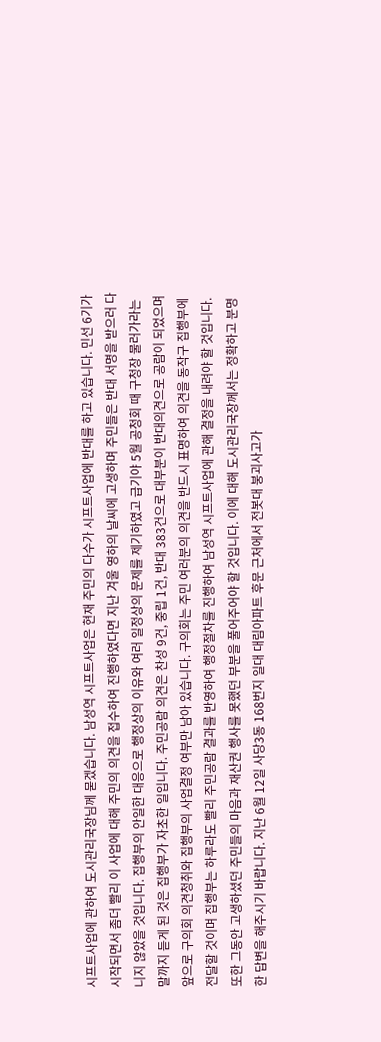시프트사업에 관하여 도시관리국장님께 묻겠습니다. 남성역 시프트사업은 현재 주민의 다수가 시프트사업에 반대를 하고 있습니다. 민선 6기가 시작되면서 좀더 빨리 이 사업에 대해 주민의 의견을 접수하여 진행하였다면 지난 겨울 영하의 날씨에 고생하며 주민들은 반대 서명을 받으러 다니지 않았을 것입니다. 집행부의 안일한 대응으로 행정상의 이유와 여러 일정상의 문제를 제기하였고 급기야 5월 공청회 때 구청장 물러가라는 말까지 듣게 된 것은 집행부가 자초한 일입니다. 주민공람 의견은 찬성 9건, 중립 1건, 반대 383건으로 대부분이 반대의견으로 공람이 되었으며 앞으로 구의회 의견청취와 집행부의 사업결정 여부만 남아 있습니다. 구의회는 주민 여러분의 의견을 반드시 표명하여 의견을 동작구 집행부에 전달할 것이며 집행부는 하루라도 빨리 주민공람 결과를 반영하여 행정절차를 진행하여 남성역 시프트사업에 관해 결정을 내려야 할 것입니다. 또한 그동안 고생하셨던 주민들의 마음과 재산권 행사를 못했던 부분을 풀어주어야 할 것입니다. 이에 대해 도시관리국장께서는 정확하고 분명한 답변을 해주시기 바랍니다. 지난 6월 12일 사당3동 168번지 일대 대림아파트 후문 근처에서 전봇대 붕괴사고가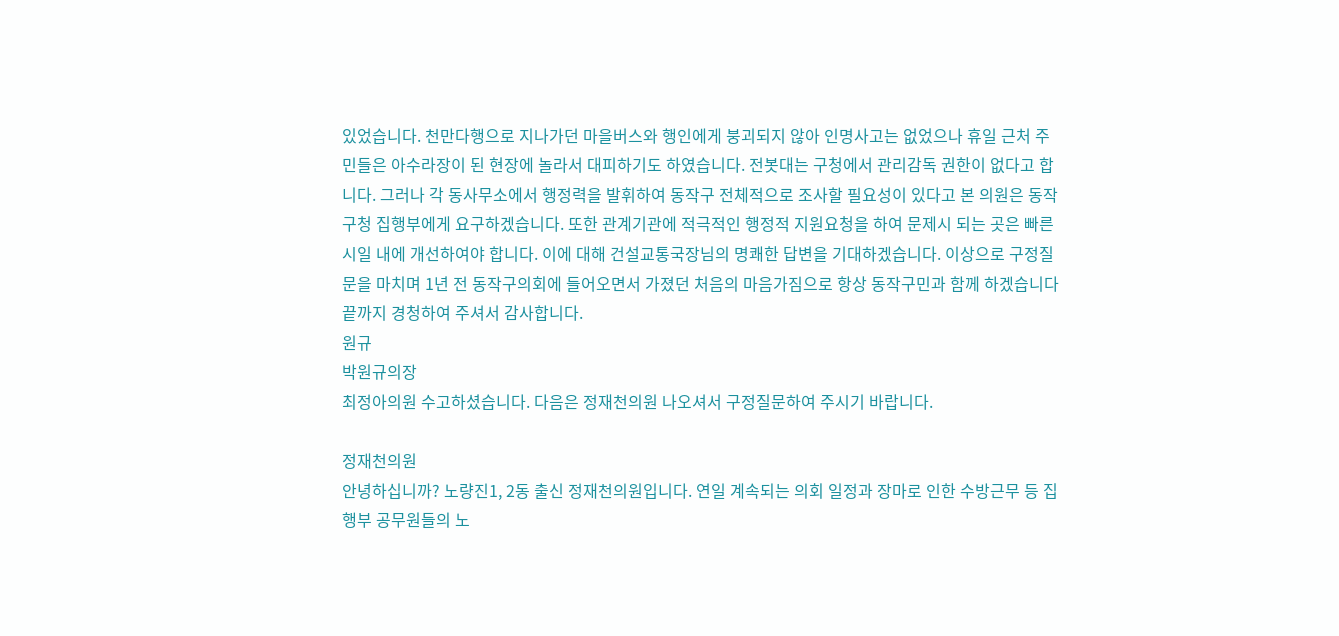있었습니다. 천만다행으로 지나가던 마을버스와 행인에게 붕괴되지 않아 인명사고는 없었으나 휴일 근처 주민들은 아수라장이 된 현장에 놀라서 대피하기도 하였습니다. 전봇대는 구청에서 관리감독 권한이 없다고 합니다. 그러나 각 동사무소에서 행정력을 발휘하여 동작구 전체적으로 조사할 필요성이 있다고 본 의원은 동작구청 집행부에게 요구하겠습니다. 또한 관계기관에 적극적인 행정적 지원요청을 하여 문제시 되는 곳은 빠른 시일 내에 개선하여야 합니다. 이에 대해 건설교통국장님의 명쾌한 답변을 기대하겠습니다. 이상으로 구정질문을 마치며 1년 전 동작구의회에 들어오면서 가졌던 처음의 마음가짐으로 항상 동작구민과 함께 하겠습니다 끝까지 경청하여 주셔서 감사합니다.
원규
박원규의장
최정아의원 수고하셨습니다. 다음은 정재천의원 나오셔서 구정질문하여 주시기 바랍니다.

정재천의원
안녕하십니까? 노량진1, 2동 출신 정재천의원입니다. 연일 계속되는 의회 일정과 장마로 인한 수방근무 등 집행부 공무원들의 노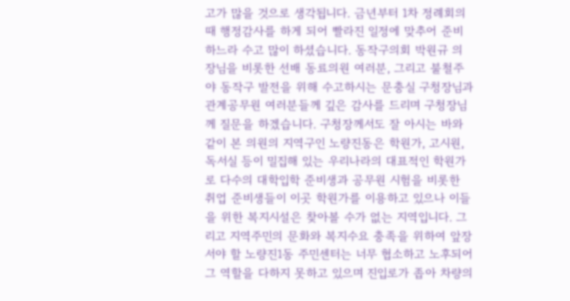고가 많을 것으로 생각됩니다. 금년부터 1차 정례회의 때 행정감사를 하게 되어 빨라진 일정에 맞추어 준비하느라 수고 많이 하셨습니다. 동작구의회 박원규 의장님을 비롯한 선배 동료의원 여러분, 그리고 불철주야 동작구 발전을 위해 수고하시는 문충실 구청장님과 관계공무원 여러분들께 깊은 감사를 드리며 구청장님께 질문을 하겠습니다. 구청장께서도 잘 아시는 바와 같이 본 의원의 지역구인 노량진동은 학원가, 고시원, 독서실 등이 밀집해 있는 우리나라의 대표적인 학원가로 다수의 대학입학 준비생과 공무원 시험을 비롯한 취업 준비생들이 이곳 학원가를 이용하고 있으나 이들을 위한 복지시설은 찾아볼 수가 없는 지역입니다. 그리고 지역주민의 문화와 복지수요 충족을 위하여 앞장서야 할 노량진1동 주민센터는 너무 협소하고 노후되어 그 역할을 다하지 못하고 있으며 진입로가 좁아 차량의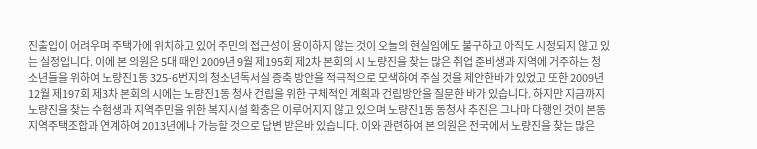진출입이 어려우며 주택가에 위치하고 있어 주민의 접근성이 용이하지 않는 것이 오늘의 현실임에도 불구하고 아직도 시정되지 않고 있는 실정입니다. 이에 본 의원은 5대 때인 2009년 9월 제195회 제2차 본회의 시 노량진을 찾는 많은 취업 준비생과 지역에 거주하는 청소년들을 위하여 노량진1동 325-6번지의 청소년독서실 증축 방안을 적극적으로 모색하여 주실 것을 제안한바가 있었고 또한 2009년 12월 제197회 제3차 본회의 시에는 노량진1동 청사 건립을 위한 구체적인 계획과 건립방안을 질문한 바가 있습니다. 하지만 지금까지 노량진을 찾는 수험생과 지역주민을 위한 복지시설 확충은 이루어지지 않고 있으며 노량진1동 동청사 추진은 그나마 다행인 것이 본동지역주택조합과 연계하여 2013년에나 가능할 것으로 답변 받은바 있습니다. 이와 관련하여 본 의원은 전국에서 노량진을 찾는 많은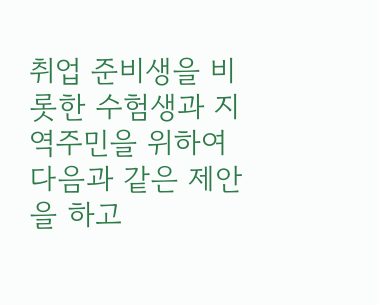취업 준비생을 비롯한 수험생과 지역주민을 위하여 다음과 같은 제안을 하고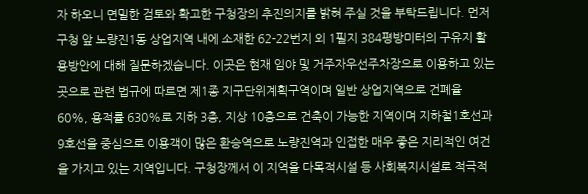자 하오니 면밀한 검토와 확고한 구청장의 추진의지를 밝혀 주실 것을 부탁드립니다. 먼저 구청 앞 노량진1동 상업지역 내에 소재한 62-22번지 외 1필지 384평방미터의 구유지 활용방안에 대해 질문하겠습니다. 이곳은 현재 임야 및 거주자우선주차장으로 이용하고 있는 곳으로 관련 법규에 따르면 제1종 지구단위계획구역이며 일반 상업지역으로 건폐율 60%, 용적률 630%로 지하 3층, 지상 10층으로 건축이 가능한 지역이며 지하철1호선과 9호선을 중심으로 이용객이 많은 환승역으로 노량진역과 인접한 매우 좋은 지리적인 여건을 가지고 있는 지역입니다. 구청장께서 이 지역을 다목적시설 등 사회복지시설로 적극적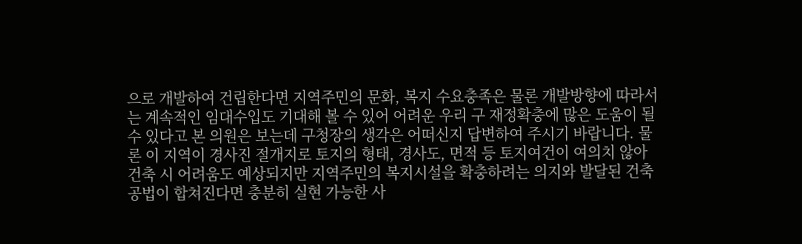으로 개발하여 건립한다면 지역주민의 문화, 복지 수요충족은 물론 개발방향에 따라서는 계속적인 임대수입도 기대해 볼 수 있어 어려운 우리 구 재정확충에 많은 도움이 될 수 있다고 본 의원은 보는데 구청장의 생각은 어떠신지 답변하여 주시기 바랍니다. 물론 이 지역이 경사진 절개지로 토지의 형태, 경사도, 면적 등 토지여건이 여의치 않아 건축 시 어려움도 예상되지만 지역주민의 복지시설을 확충하려는 의지와 발달된 건축공법이 합쳐진다면 충분히 실현 가능한 사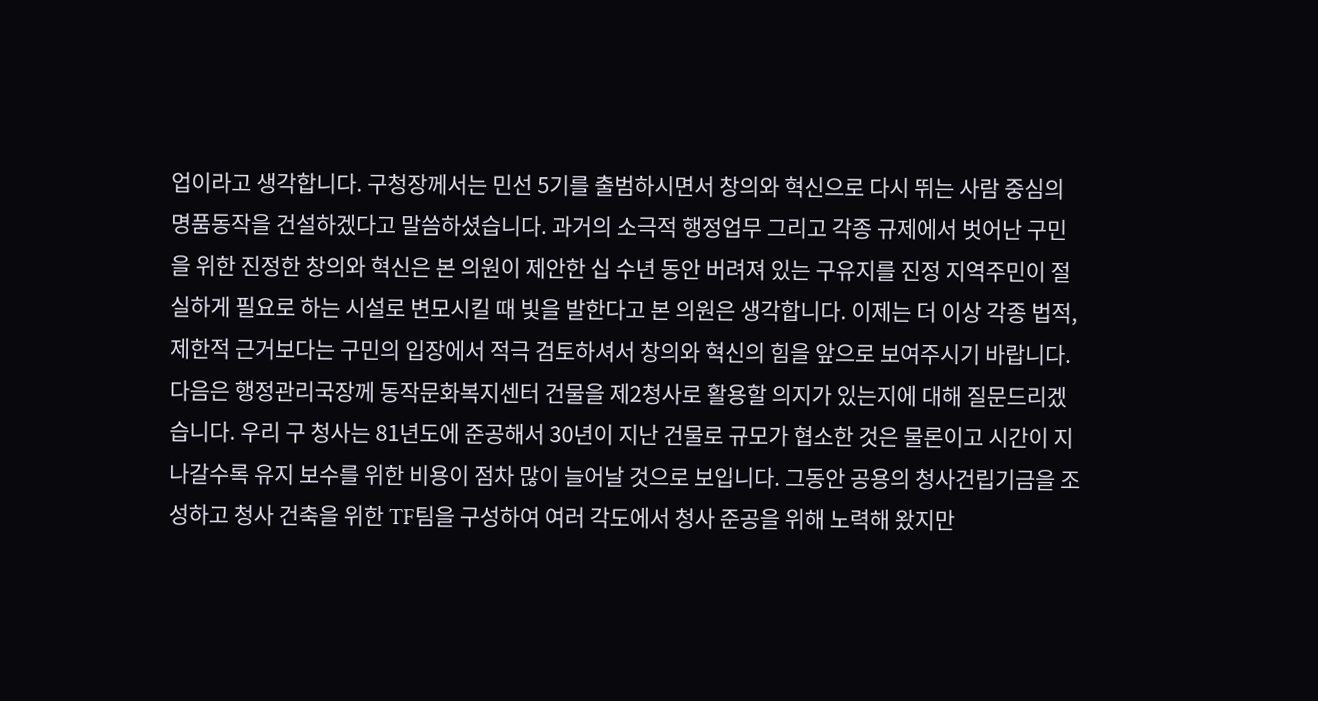업이라고 생각합니다. 구청장께서는 민선 5기를 출범하시면서 창의와 혁신으로 다시 뛰는 사람 중심의 명품동작을 건설하겠다고 말씀하셨습니다. 과거의 소극적 행정업무 그리고 각종 규제에서 벗어난 구민을 위한 진정한 창의와 혁신은 본 의원이 제안한 십 수년 동안 버려져 있는 구유지를 진정 지역주민이 절실하게 필요로 하는 시설로 변모시킬 때 빛을 발한다고 본 의원은 생각합니다. 이제는 더 이상 각종 법적, 제한적 근거보다는 구민의 입장에서 적극 검토하셔서 창의와 혁신의 힘을 앞으로 보여주시기 바랍니다. 다음은 행정관리국장께 동작문화복지센터 건물을 제2청사로 활용할 의지가 있는지에 대해 질문드리겠습니다. 우리 구 청사는 81년도에 준공해서 30년이 지난 건물로 규모가 협소한 것은 물론이고 시간이 지나갈수록 유지 보수를 위한 비용이 점차 많이 늘어날 것으로 보입니다. 그동안 공용의 청사건립기금을 조성하고 청사 건축을 위한 TF팀을 구성하여 여러 각도에서 청사 준공을 위해 노력해 왔지만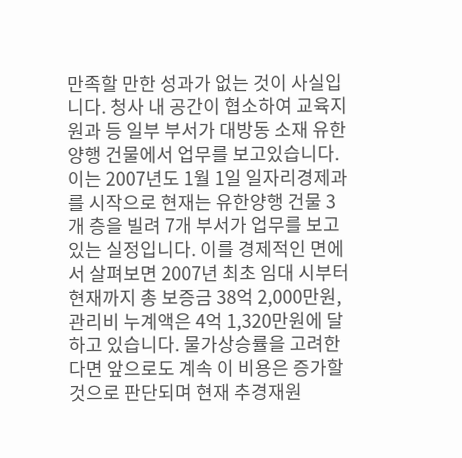만족할 만한 성과가 없는 것이 사실입니다. 청사 내 공간이 협소하여 교육지원과 등 일부 부서가 대방동 소재 유한양행 건물에서 업무를 보고있습니다. 이는 2007년도 1월 1일 일자리경제과를 시작으로 현재는 유한양행 건물 3개 층을 빌려 7개 부서가 업무를 보고 있는 실정입니다. 이를 경제적인 면에서 살펴보면 2007년 최초 임대 시부터 현재까지 총 보증금 38억 2,000만원, 관리비 누계액은 4억 1,320만원에 달하고 있습니다. 물가상승률을 고려한다면 앞으로도 계속 이 비용은 증가할 것으로 판단되며 현재 추경재원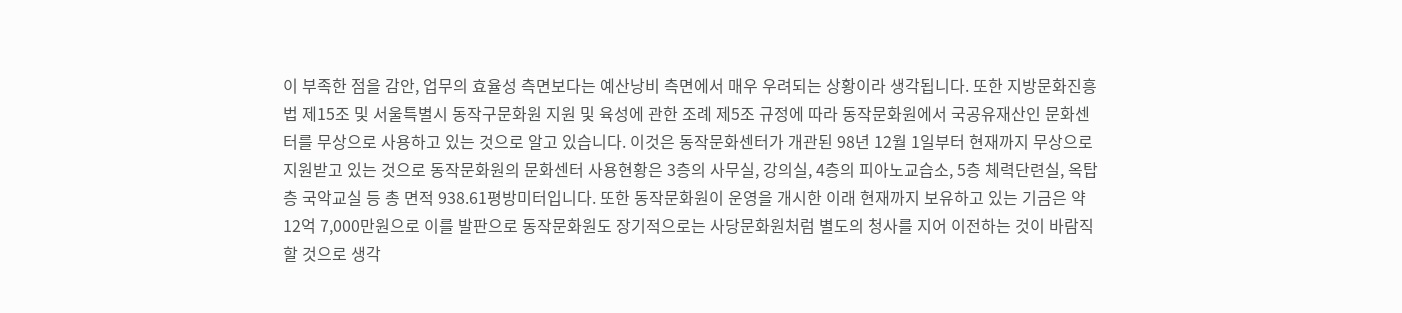이 부족한 점을 감안, 업무의 효율성 측면보다는 예산낭비 측면에서 매우 우려되는 상황이라 생각됩니다. 또한 지방문화진흥법 제15조 및 서울특별시 동작구문화원 지원 및 육성에 관한 조례 제5조 규정에 따라 동작문화원에서 국공유재산인 문화센터를 무상으로 사용하고 있는 것으로 알고 있습니다. 이것은 동작문화센터가 개관된 98년 12월 1일부터 현재까지 무상으로 지원받고 있는 것으로 동작문화원의 문화센터 사용현황은 3층의 사무실, 강의실, 4층의 피아노교습소, 5층 체력단련실, 옥탑층 국악교실 등 총 면적 938.61평방미터입니다. 또한 동작문화원이 운영을 개시한 이래 현재까지 보유하고 있는 기금은 약 12억 7,000만원으로 이를 발판으로 동작문화원도 장기적으로는 사당문화원처럼 별도의 청사를 지어 이전하는 것이 바람직할 것으로 생각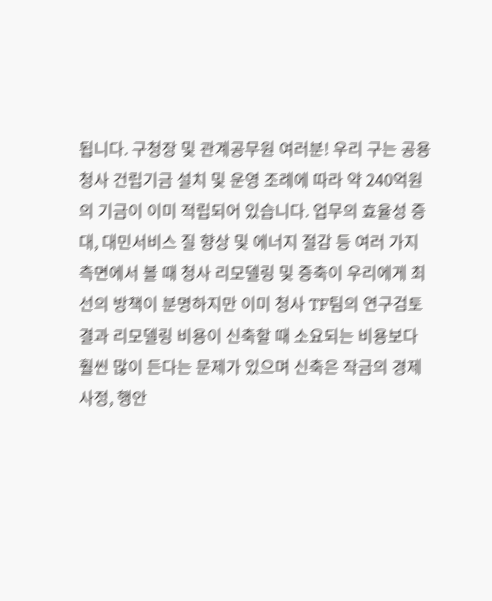됩니다. 구청장 및 관계공무원 여러분! 우리 구는 공용청사 건립기금 설치 및 운영 조례에 따라 약 240억원의 기금이 이미 적립되어 있습니다. 업무의 효율성 증대, 대민서비스 질 향상 및 에너지 절감 등 여러 가지 측면에서 볼 때 청사 리모델링 및 증축이 우리에게 최선의 방책이 분명하지만 이미 청사 TF팀의 연구검토 결과 리모델링 비용이 신축할 때 소요되는 비용보다 훨씬 많이 든다는 문제가 있으며 신축은 작금의 경제사정, 행안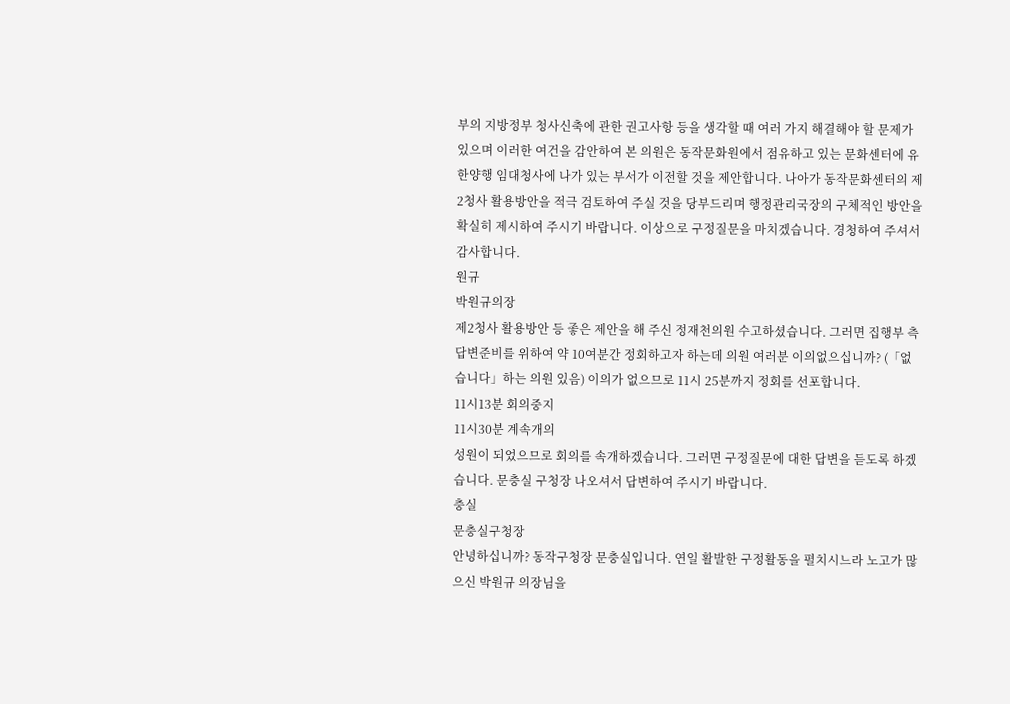부의 지방정부 청사신축에 관한 권고사항 등을 생각할 때 여러 가지 해결해야 할 문제가 있으며 이러한 여건을 감안하여 본 의원은 동작문화원에서 점유하고 있는 문화센터에 유한양행 임대청사에 나가 있는 부서가 이전할 것을 제안합니다. 나아가 동작문화센터의 제2청사 활용방안을 적극 검토하여 주실 것을 당부드리며 행정관리국장의 구체적인 방안을 확실히 제시하여 주시기 바랍니다. 이상으로 구정질문을 마치겠습니다. 경청하여 주셔서 감사합니다.
원규
박원규의장
제2청사 활용방안 등 좋은 제안을 해 주신 정재천의원 수고하셨습니다. 그러면 집행부 측 답변준비를 위하여 약 10여분간 정회하고자 하는데 의원 여러분 이의없으십니까? (「없습니다」하는 의원 있음) 이의가 없으므로 11시 25분까지 정회를 선포합니다.
11시13분 회의중지
11시30분 계속개의
성원이 되었으므로 회의를 속개하겠습니다. 그러면 구정질문에 대한 답변을 듣도록 하겠습니다. 문충실 구청장 나오셔서 답변하여 주시기 바랍니다.
충실
문충실구청장
안녕하십니까? 동작구청장 문충실입니다. 연일 활발한 구정활동을 펼치시느라 노고가 많으신 박원규 의장님을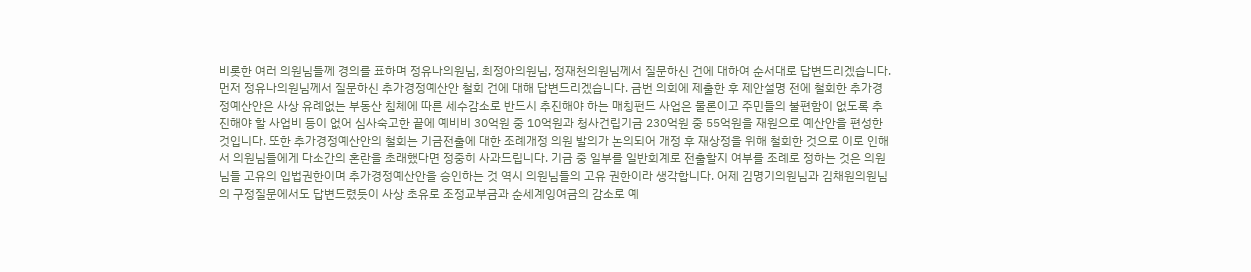비롯한 여러 의원님들께 경의를 표하며 정유나의원님, 최정아의원님, 정재천의원님께서 질문하신 건에 대하여 순서대로 답변드리겠습니다. 먼저 정유나의원님께서 질문하신 추가경정예산안 철회 건에 대해 답변드리겠습니다. 금번 의회에 제출한 후 제안설명 전에 철회한 추가경정예산안은 사상 유례없는 부동산 침체에 따른 세수감소로 반드시 추진해야 하는 매칭펀드 사업은 물론이고 주민들의 불편함이 없도록 추진해야 할 사업비 등이 없어 심사숙고한 끝에 예비비 30억원 중 10억원과 청사건립기금 230억원 중 55억원을 재원으로 예산안을 편성한 것입니다. 또한 추가경정예산안의 철회는 기금전출에 대한 조례개정 의원 발의가 논의되어 개정 후 재상정을 위해 철회한 것으로 이로 인해서 의원님들에게 다소간의 혼란을 초래했다면 정중히 사과드립니다. 기금 중 일부를 일반회계로 전출할지 여부를 조례로 정하는 것은 의원님들 고유의 입법권한이며 추가경정예산안을 승인하는 것 역시 의원님들의 고유 권한이라 생각합니다. 어제 김명기의원님과 김채원의원님의 구정질문에서도 답변드렸듯이 사상 초유로 조정교부금과 순세계잉여금의 감소로 예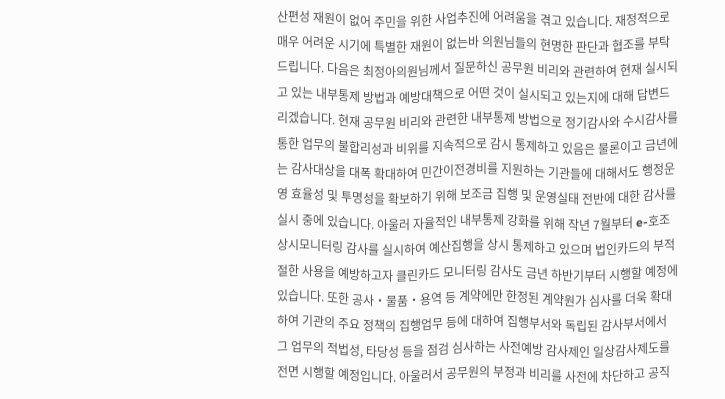산편성 재원이 없어 주민을 위한 사업추진에 어려움을 겪고 있습니다. 재정적으로 매우 어려운 시기에 특별한 재원이 없는바 의원님들의 현명한 판단과 협조를 부탁드립니다. 다음은 최정아의원님께서 질문하신 공무원 비리와 관련하여 현재 실시되고 있는 내부통제 방법과 예방대책으로 어떤 것이 실시되고 있는지에 대해 답변드리겠습니다. 현재 공무원 비리와 관련한 내부통제 방법으로 정기감사와 수시감사를 통한 업무의 불합리성과 비위를 지속적으로 감시 통제하고 있음은 물론이고 금년에는 감사대상을 대폭 확대하여 민간이전경비를 지원하는 기관들에 대해서도 행정운영 효율성 및 투명성을 확보하기 위해 보조금 집행 및 운영실태 전반에 대한 감사를 실시 중에 있습니다. 아울러 자율적인 내부통제 강화를 위해 작년 7월부터 e-호조 상시모니터링 감사를 실시하여 예산집행을 상시 통제하고 있으며 법인카드의 부적절한 사용을 예방하고자 클린카드 모니터링 감사도 금년 하반기부터 시행할 예정에 있습니다. 또한 공사‧물품‧용역 등 계약에만 한정된 계약원가 심사를 더욱 확대하여 기관의 주요 정책의 집행업무 등에 대하여 집행부서와 독립된 감사부서에서 그 업무의 적법성, 타당성 등을 점검 심사하는 사전예방 감사제인 일상감사제도를 전면 시행할 예정입니다. 아울러서 공무원의 부정과 비리를 사전에 차단하고 공직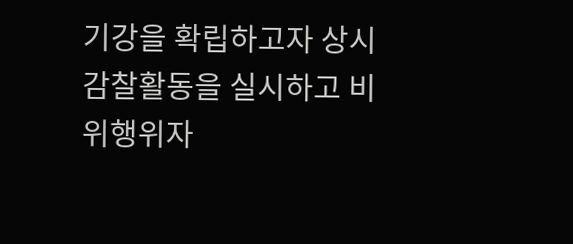기강을 확립하고자 상시 감찰활동을 실시하고 비위행위자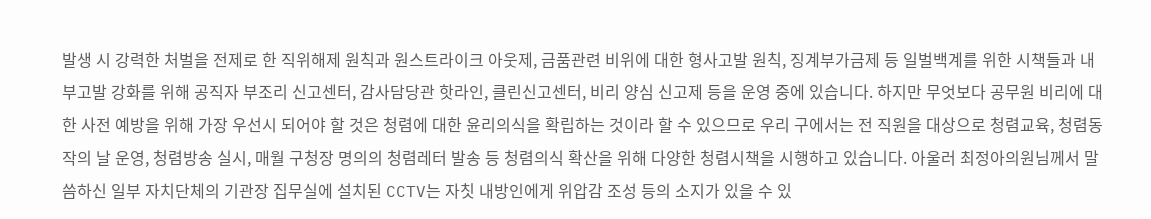발생 시 강력한 처벌을 전제로 한 직위해제 원칙과 원스트라이크 아웃제, 금품관련 비위에 대한 형사고발 원칙, 징계부가금제 등 일벌백계를 위한 시책들과 내부고발 강화를 위해 공직자 부조리 신고센터, 감사담당관 핫라인, 클린신고센터, 비리 양심 신고제 등을 운영 중에 있습니다. 하지만 무엇보다 공무원 비리에 대한 사전 예방을 위해 가장 우선시 되어야 할 것은 청렴에 대한 윤리의식을 확립하는 것이라 할 수 있으므로 우리 구에서는 전 직원을 대상으로 청렴교육, 청렴동작의 날 운영, 청렴방송 실시, 매월 구청장 명의의 청렴레터 발송 등 청렴의식 확산을 위해 다양한 청렴시책을 시행하고 있습니다. 아울러 최정아의원님께서 말씀하신 일부 자치단체의 기관장 집무실에 설치된 CCTV는 자칫 내방인에게 위압감 조성 등의 소지가 있을 수 있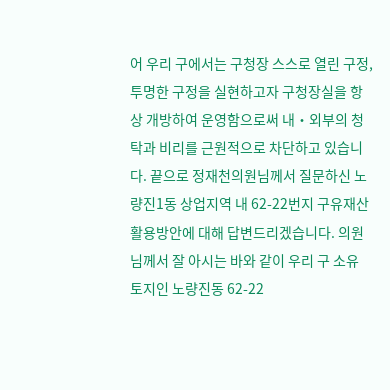어 우리 구에서는 구청장 스스로 열린 구정, 투명한 구정을 실현하고자 구청장실을 항상 개방하여 운영함으로써 내‧외부의 청탁과 비리를 근원적으로 차단하고 있습니다. 끝으로 정재천의원님께서 질문하신 노량진1동 상업지역 내 62-22번지 구유재산 활용방안에 대해 답변드리겠습니다. 의원님께서 잘 아시는 바와 같이 우리 구 소유 토지인 노량진동 62-22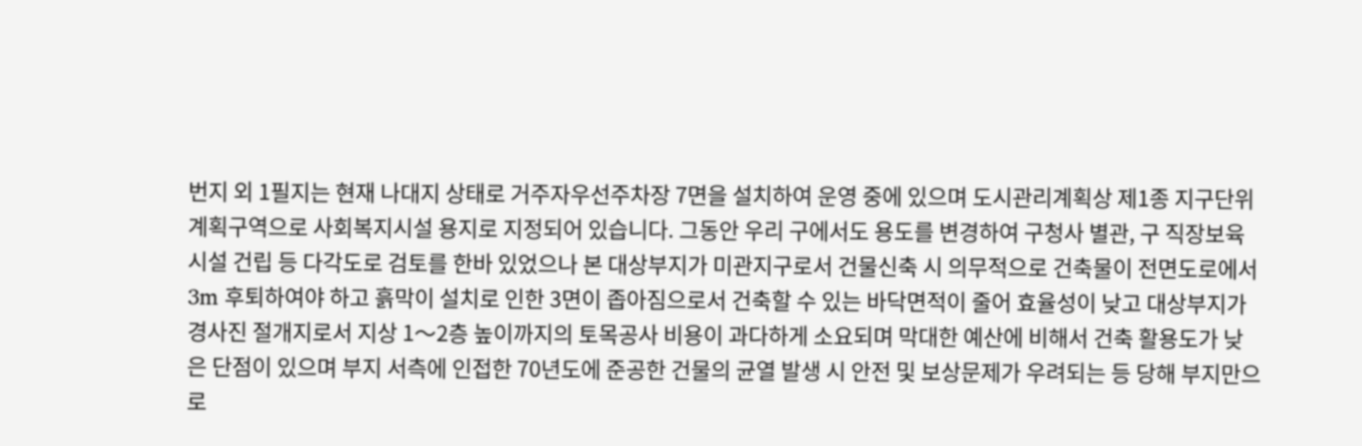번지 외 1필지는 현재 나대지 상태로 거주자우선주차장 7면을 설치하여 운영 중에 있으며 도시관리계획상 제1종 지구단위계획구역으로 사회복지시설 용지로 지정되어 있습니다. 그동안 우리 구에서도 용도를 변경하여 구청사 별관, 구 직장보육시설 건립 등 다각도로 검토를 한바 있었으나 본 대상부지가 미관지구로서 건물신축 시 의무적으로 건축물이 전면도로에서 3m 후퇴하여야 하고 흙막이 설치로 인한 3면이 좁아짐으로서 건축할 수 있는 바닥면적이 줄어 효율성이 낮고 대상부지가 경사진 절개지로서 지상 1〜2층 높이까지의 토목공사 비용이 과다하게 소요되며 막대한 예산에 비해서 건축 활용도가 낮은 단점이 있으며 부지 서측에 인접한 70년도에 준공한 건물의 균열 발생 시 안전 및 보상문제가 우려되는 등 당해 부지만으로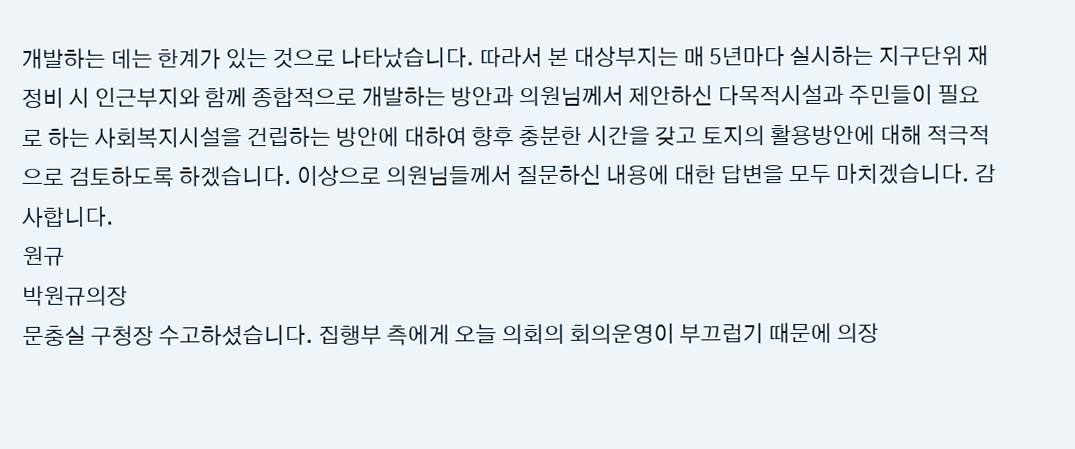개발하는 데는 한계가 있는 것으로 나타났습니다. 따라서 본 대상부지는 매 5년마다 실시하는 지구단위 재정비 시 인근부지와 함께 종합적으로 개발하는 방안과 의원님께서 제안하신 다목적시설과 주민들이 필요로 하는 사회복지시설을 건립하는 방안에 대하여 향후 충분한 시간을 갖고 토지의 활용방안에 대해 적극적으로 검토하도록 하겠습니다. 이상으로 의원님들께서 질문하신 내용에 대한 답변을 모두 마치겠습니다. 감사합니다.
원규
박원규의장
문충실 구청장 수고하셨습니다. 집행부 측에게 오늘 의회의 회의운영이 부끄럽기 때문에 의장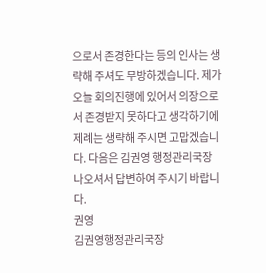으로서 존경한다는 등의 인사는 생략해 주셔도 무방하겠습니다. 제가 오늘 회의진행에 있어서 의장으로서 존경받지 못하다고 생각하기에 제례는 생략해 주시면 고맙겠습니다. 다음은 김권영 행정관리국장 나오셔서 답변하여 주시기 바랍니다.
권영
김권영행정관리국장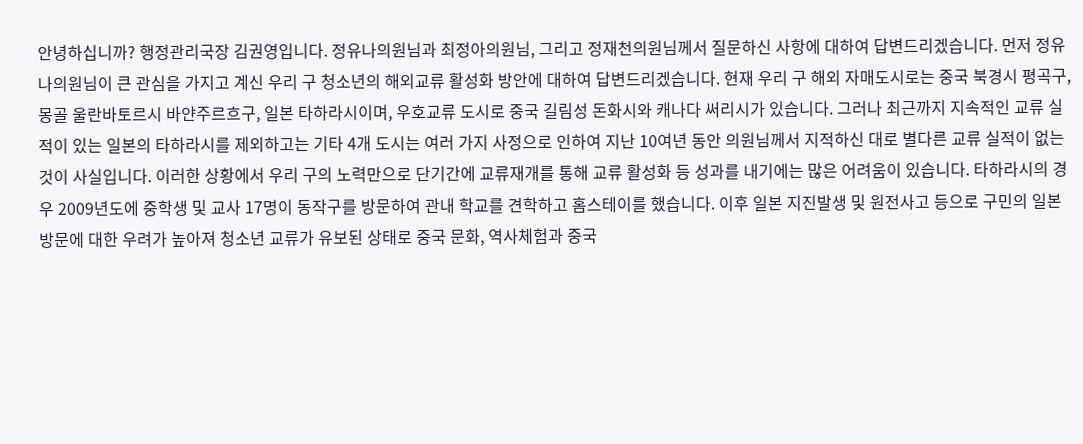안녕하십니까? 행정관리국장 김권영입니다. 정유나의원님과 최정아의원님, 그리고 정재천의원님께서 질문하신 사항에 대하여 답변드리겠습니다. 먼저 정유나의원님이 큰 관심을 가지고 계신 우리 구 청소년의 해외교류 활성화 방안에 대하여 답변드리겠습니다. 현재 우리 구 해외 자매도시로는 중국 북경시 평곡구, 몽골 울란바토르시 바얀주르흐구, 일본 타하라시이며, 우호교류 도시로 중국 길림성 돈화시와 캐나다 써리시가 있습니다. 그러나 최근까지 지속적인 교류 실적이 있는 일본의 타하라시를 제외하고는 기타 4개 도시는 여러 가지 사정으로 인하여 지난 10여년 동안 의원님께서 지적하신 대로 별다른 교류 실적이 없는 것이 사실입니다. 이러한 상황에서 우리 구의 노력만으로 단기간에 교류재개를 통해 교류 활성화 등 성과를 내기에는 많은 어려움이 있습니다. 타하라시의 경우 2009년도에 중학생 및 교사 17명이 동작구를 방문하여 관내 학교를 견학하고 홈스테이를 했습니다. 이후 일본 지진발생 및 원전사고 등으로 구민의 일본 방문에 대한 우려가 높아져 청소년 교류가 유보된 상태로 중국 문화, 역사체험과 중국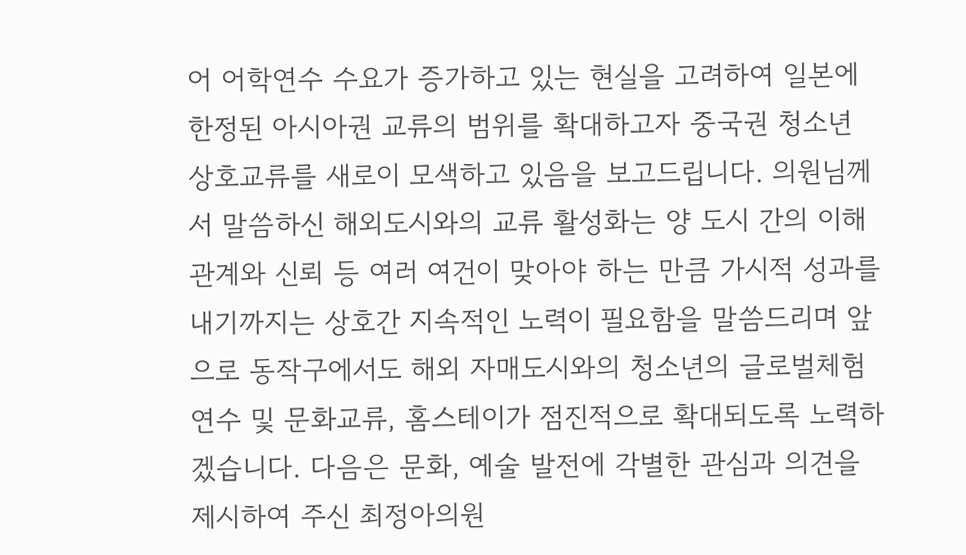어 어학연수 수요가 증가하고 있는 현실을 고려하여 일본에 한정된 아시아권 교류의 범위를 확대하고자 중국권 청소년 상호교류를 새로이 모색하고 있음을 보고드립니다. 의원님께서 말씀하신 해외도시와의 교류 활성화는 양 도시 간의 이해관계와 신뢰 등 여러 여건이 맞아야 하는 만큼 가시적 성과를 내기까지는 상호간 지속적인 노력이 필요함을 말씀드리며 앞으로 동작구에서도 해외 자매도시와의 청소년의 글로벌체험 연수 및 문화교류, 홈스테이가 점진적으로 확대되도록 노력하겠습니다. 다음은 문화, 예술 발전에 각별한 관심과 의견을 제시하여 주신 최정아의원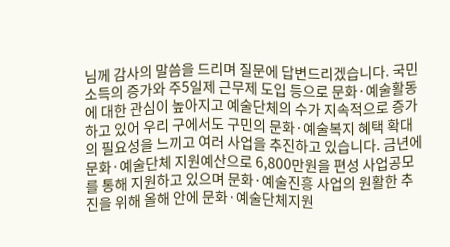님께 감사의 말씀을 드리며 질문에 답변드리겠습니다. 국민소득의 증가와 주5일제 근무제 도입 등으로 문화·예술활동에 대한 관심이 높아지고 예술단체의 수가 지속적으로 증가하고 있어 우리 구에서도 구민의 문화·예술복지 혜택 확대의 필요성을 느끼고 여러 사업을 추진하고 있습니다. 금년에 문화·예술단체 지원예산으로 6,800만원을 편성 사업공모를 통해 지원하고 있으며 문화·예술진흥 사업의 원활한 추진을 위해 올해 안에 문화·예술단체지원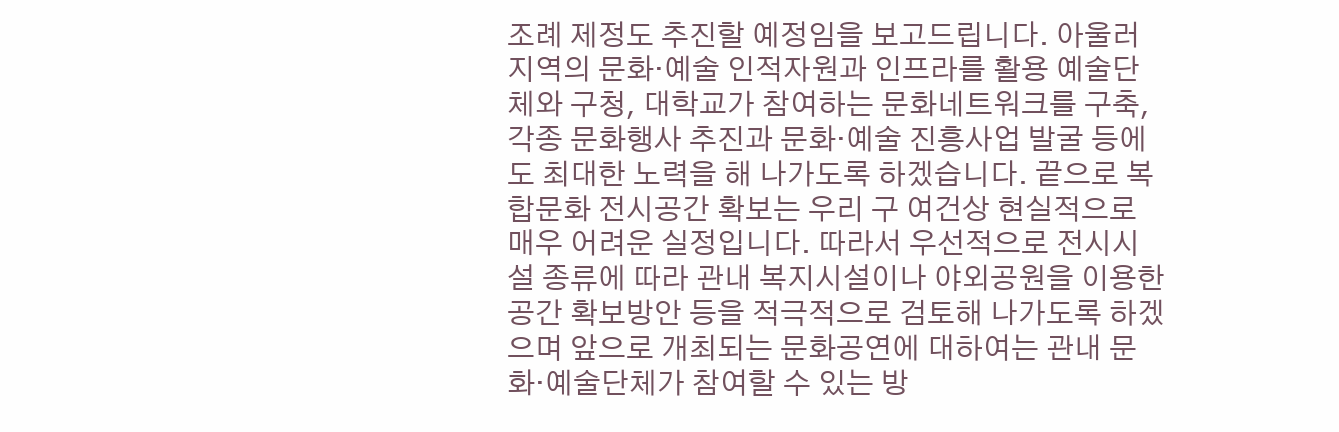조례 제정도 추진할 예정임을 보고드립니다. 아울러 지역의 문화·예술 인적자원과 인프라를 활용 예술단체와 구청, 대학교가 참여하는 문화네트워크를 구축, 각종 문화행사 추진과 문화·예술 진흥사업 발굴 등에도 최대한 노력을 해 나가도록 하겠습니다. 끝으로 복합문화 전시공간 확보는 우리 구 여건상 현실적으로 매우 어려운 실정입니다. 따라서 우선적으로 전시시설 종류에 따라 관내 복지시설이나 야외공원을 이용한 공간 확보방안 등을 적극적으로 검토해 나가도록 하겠으며 앞으로 개최되는 문화공연에 대하여는 관내 문화·예술단체가 참여할 수 있는 방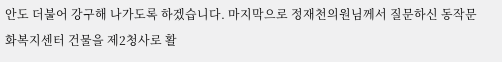안도 더불어 강구해 나가도록 하겠습니다. 마지막으로 정재천의원님께서 질문하신 동작문화복지센터 건물을 제2청사로 활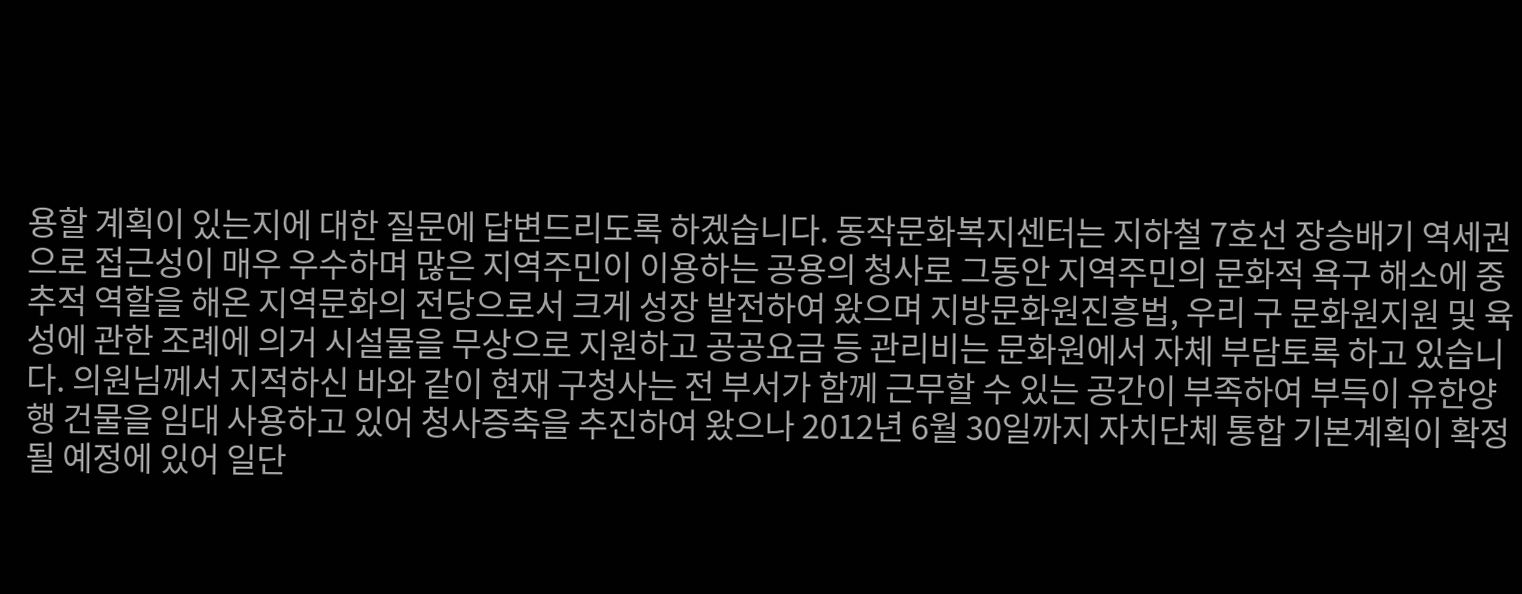용할 계획이 있는지에 대한 질문에 답변드리도록 하겠습니다. 동작문화복지센터는 지하철 7호선 장승배기 역세권으로 접근성이 매우 우수하며 많은 지역주민이 이용하는 공용의 청사로 그동안 지역주민의 문화적 욕구 해소에 중추적 역할을 해온 지역문화의 전당으로서 크게 성장 발전하여 왔으며 지방문화원진흥법, 우리 구 문화원지원 및 육성에 관한 조례에 의거 시설물을 무상으로 지원하고 공공요금 등 관리비는 문화원에서 자체 부담토록 하고 있습니다. 의원님께서 지적하신 바와 같이 현재 구청사는 전 부서가 함께 근무할 수 있는 공간이 부족하여 부득이 유한양행 건물을 임대 사용하고 있어 청사증축을 추진하여 왔으나 2012년 6월 30일까지 자치단체 통합 기본계획이 확정될 예정에 있어 일단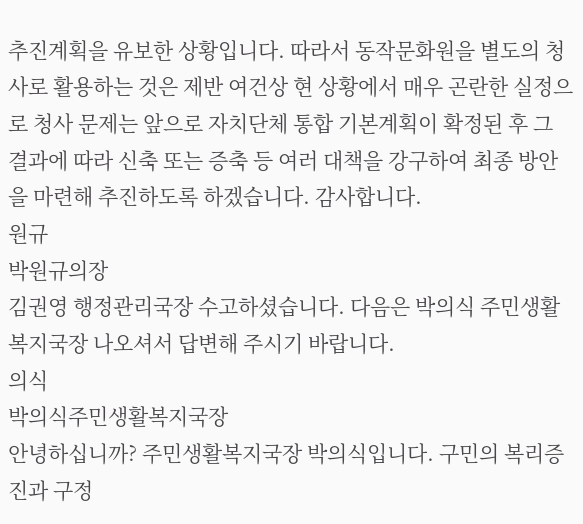추진계획을 유보한 상황입니다. 따라서 동작문화원을 별도의 청사로 활용하는 것은 제반 여건상 현 상황에서 매우 곤란한 실정으로 청사 문제는 앞으로 자치단체 통합 기본계획이 확정된 후 그 결과에 따라 신축 또는 증축 등 여러 대책을 강구하여 최종 방안을 마련해 추진하도록 하겠습니다. 감사합니다.
원규
박원규의장
김권영 행정관리국장 수고하셨습니다. 다음은 박의식 주민생활복지국장 나오셔서 답변해 주시기 바랍니다.
의식
박의식주민생활복지국장
안녕하십니까? 주민생활복지국장 박의식입니다. 구민의 복리증진과 구정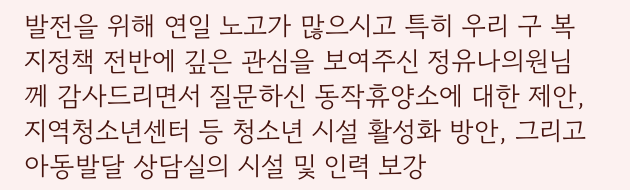발전을 위해 연일 노고가 많으시고 특히 우리 구 복지정책 전반에 깊은 관심을 보여주신 정유나의원님께 감사드리면서 질문하신 동작휴양소에 대한 제안, 지역청소년센터 등 청소년 시설 활성화 방안, 그리고 아동발달 상담실의 시설 및 인력 보강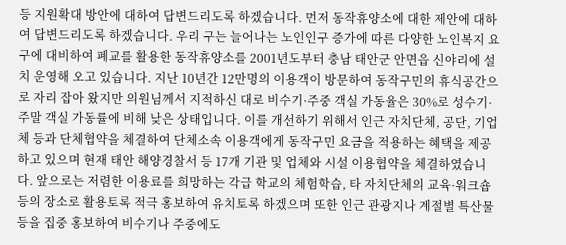등 지원확대 방안에 대하여 답변드리도록 하겠습니다. 먼저 동작휴양소에 대한 제안에 대하여 답변드리도록 하겠습니다. 우리 구는 늘어나는 노인인구 증가에 따른 다양한 노인복지 요구에 대비하여 폐교를 활용한 동작휴양소를 2001년도부터 충남 태안군 안면읍 신야리에 설치 운영해 오고 있습니다. 지난 10년간 12만명의 이용객이 방문하여 동작구민의 휴식공간으로 자리 잡아 왔지만 의원님께서 지적하신 대로 비수기·주중 객실 가동율은 30%로 성수기·주말 객실 가동률에 비해 낮은 상태입니다. 이를 개선하기 위해서 인근 자치단체, 공단, 기업체 등과 단체협약을 체결하여 단체소속 이용객에게 동작구민 요금을 적용하는 혜택을 제공하고 있으며 현재 태안 해양경찰서 등 17개 기관 및 업체와 시설 이용협약을 체결하였습니다. 앞으로는 저렴한 이용료를 희망하는 각급 학교의 체험학습, 타 자치단체의 교육·워크숍 등의 장소로 활용토록 적극 홍보하여 유치토록 하겠으며 또한 인근 관광지나 계절별 특산물 등을 집중 홍보하여 비수기나 주중에도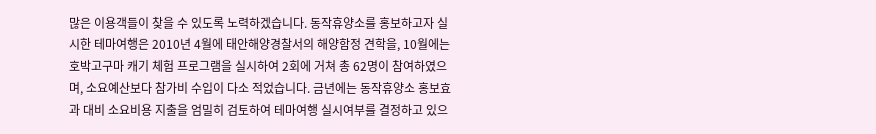많은 이용객들이 찾을 수 있도록 노력하겠습니다. 동작휴양소를 홍보하고자 실시한 테마여행은 2010년 4월에 태안해양경찰서의 해양함정 견학을, 10월에는 호박고구마 캐기 체험 프로그램을 실시하여 2회에 거쳐 총 62명이 참여하였으며, 소요예산보다 참가비 수입이 다소 적었습니다. 금년에는 동작휴양소 홍보효과 대비 소요비용 지출을 엄밀히 검토하여 테마여행 실시여부를 결정하고 있으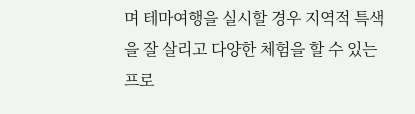며 테마여행을 실시할 경우 지역적 특색을 잘 살리고 다양한 체험을 할 수 있는 프로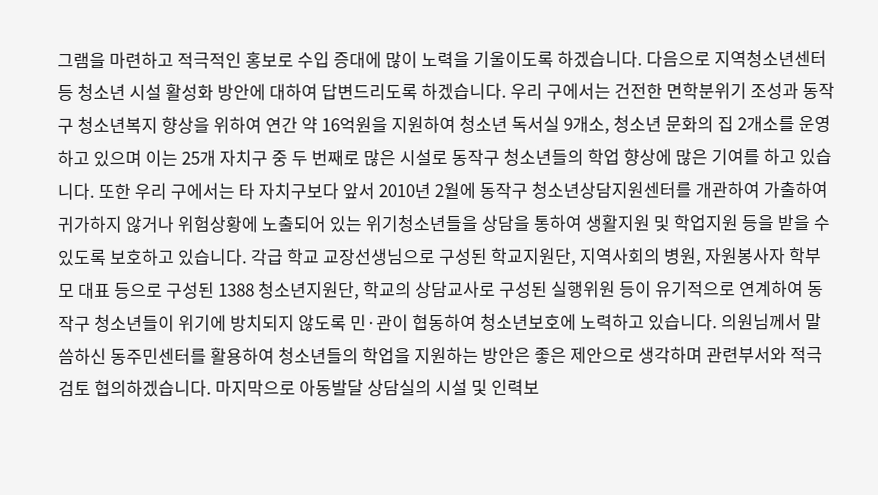그램을 마련하고 적극적인 홍보로 수입 증대에 많이 노력을 기울이도록 하겠습니다. 다음으로 지역청소년센터 등 청소년 시설 활성화 방안에 대하여 답변드리도록 하겠습니다. 우리 구에서는 건전한 면학분위기 조성과 동작구 청소년복지 향상을 위하여 연간 약 16억원을 지원하여 청소년 독서실 9개소, 청소년 문화의 집 2개소를 운영하고 있으며 이는 25개 자치구 중 두 번째로 많은 시설로 동작구 청소년들의 학업 향상에 많은 기여를 하고 있습니다. 또한 우리 구에서는 타 자치구보다 앞서 2010년 2월에 동작구 청소년상담지원센터를 개관하여 가출하여 귀가하지 않거나 위험상황에 노출되어 있는 위기청소년들을 상담을 통하여 생활지원 및 학업지원 등을 받을 수 있도록 보호하고 있습니다. 각급 학교 교장선생님으로 구성된 학교지원단, 지역사회의 병원, 자원봉사자 학부모 대표 등으로 구성된 1388 청소년지원단, 학교의 상담교사로 구성된 실행위원 등이 유기적으로 연계하여 동작구 청소년들이 위기에 방치되지 않도록 민·관이 협동하여 청소년보호에 노력하고 있습니다. 의원님께서 말씀하신 동주민센터를 활용하여 청소년들의 학업을 지원하는 방안은 좋은 제안으로 생각하며 관련부서와 적극 검토 협의하겠습니다. 마지막으로 아동발달 상담실의 시설 및 인력보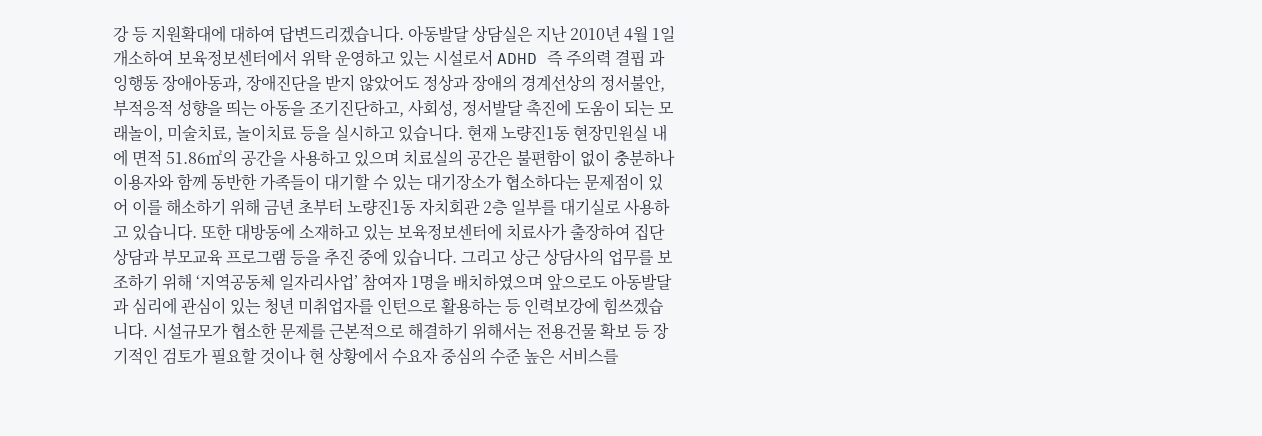강 등 지원확대에 대하여 답변드리겠습니다. 아동발달 상담실은 지난 2010년 4월 1일 개소하여 보육정보센터에서 위탁 운영하고 있는 시설로서 ADHD 즉 주의력 결핍 과잉행동 장애아동과, 장애진단을 받지 않았어도 정상과 장애의 경계선상의 정서불안, 부적응적 성향을 띄는 아동을 조기진단하고, 사회성, 정서발달 촉진에 도움이 되는 모래놀이, 미술치료, 놀이치료 등을 실시하고 있습니다. 현재 노량진1동 현장민원실 내에 면적 51.86㎡의 공간을 사용하고 있으며 치료실의 공간은 불편함이 없이 충분하나 이용자와 함께 동반한 가족들이 대기할 수 있는 대기장소가 협소하다는 문제점이 있어 이를 해소하기 위해 금년 초부터 노량진1동 자치회관 2층 일부를 대기실로 사용하고 있습니다. 또한 대방동에 소재하고 있는 보육정보센터에 치료사가 출장하여 집단상담과 부모교육 프로그램 등을 추진 중에 있습니다. 그리고 상근 상담사의 업무를 보조하기 위해 ‘지역공동체 일자리사업’ 참여자 1명을 배치하였으며 앞으로도 아동발달과 심리에 관심이 있는 청년 미취업자를 인턴으로 활용하는 등 인력보강에 힘쓰겠습니다. 시설규모가 협소한 문제를 근본적으로 해결하기 위해서는 전용건물 확보 등 장기적인 검토가 필요할 것이나 현 상황에서 수요자 중심의 수준 높은 서비스를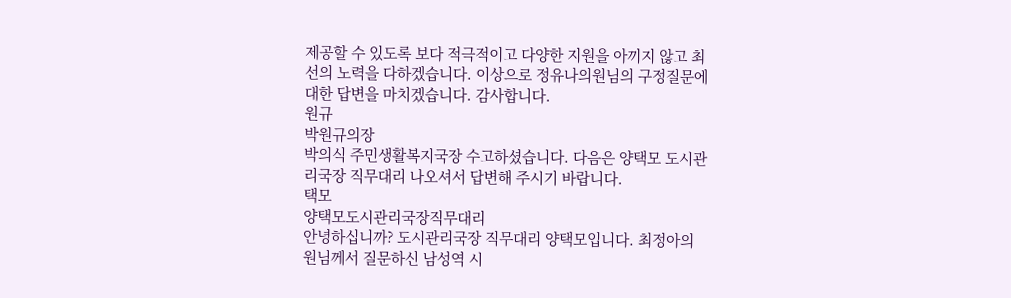제공할 수 있도록 보다 적극적이고 다양한 지원을 아끼지 않고 최선의 노력을 다하겠습니다. 이상으로 정유나의원님의 구정질문에 대한 답변을 마치겠습니다. 감사합니다.
원규
박원규의장
박의식 주민생활복지국장 수고하셨습니다. 다음은 양택모 도시관리국장 직무대리 나오셔서 답변해 주시기 바랍니다.
택모
양택모도시관리국장직무대리
안녕하십니까? 도시관리국장 직무대리 양택모입니다. 최정아의원님께서 질문하신 남성역 시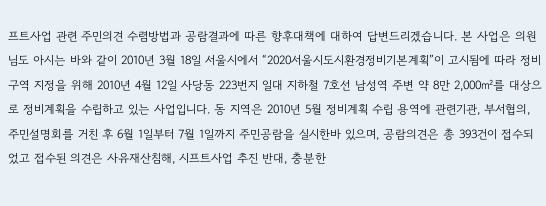프트사업 관련 주민의견 수렴방법과 공람결과에 따른 향후대책에 대하여 답변드리겠습니다. 본 사업은 의원님도 아시는 바와 같이 2010년 3월 18일 서울시에서 “2020서울시도시환경정비기본계획”이 고시됨에 따라 정비구역 지정을 위해 2010년 4월 12일 사당동 223번지 일대 지하철 7호선 남성역 주변 약 8만 2,000㎡를 대상으로 정비계획을 수립하고 있는 사업입니다. 동 지역은 2010년 5월 정비계획 수립 용역에 관련기관, 부서협의, 주민설명회를 거친 후 6월 1일부터 7월 1일까지 주민공람을 실시한바 있으며, 공람의견은 총 393건이 접수되었고 접수된 의견은 사유재산침해, 시프트사업 추진 반대, 충분한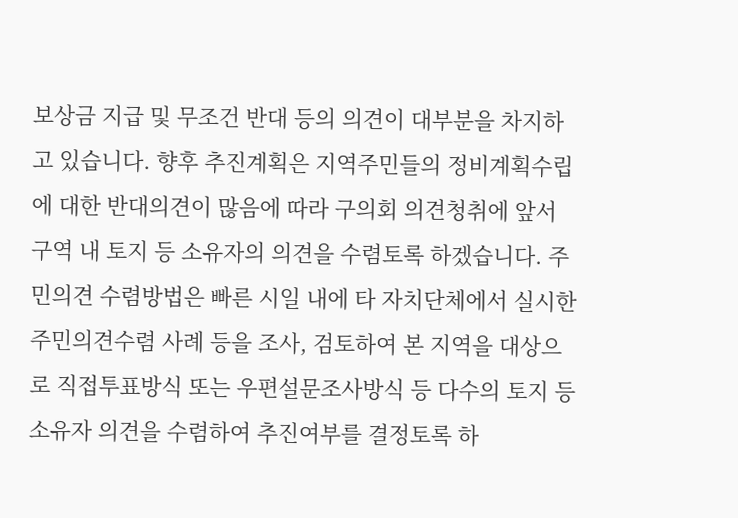보상금 지급 및 무조건 반대 등의 의견이 대부분을 차지하고 있습니다. 향후 추진계획은 지역주민들의 정비계획수립에 대한 반대의견이 많음에 따라 구의회 의견청취에 앞서 구역 내 토지 등 소유자의 의견을 수렴토록 하겠습니다. 주민의견 수렴방법은 빠른 시일 내에 타 자치단체에서 실시한 주민의견수렴 사례 등을 조사, 검토하여 본 지역을 대상으로 직접투표방식 또는 우편설문조사방식 등 다수의 토지 등 소유자 의견을 수렴하여 추진여부를 결정토록 하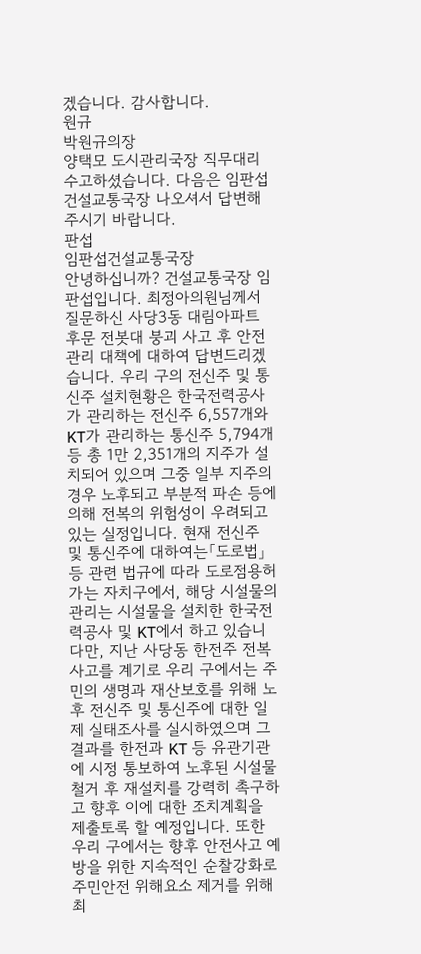겠습니다. 감사합니다.
원규
박원규의장
양택모 도시관리국장 직무대리 수고하셨습니다. 다음은 임판섭 건설교통국장 나오셔서 답변해 주시기 바랍니다.
판섭
임판섭건설교통국장
안녕하십니까? 건설교통국장 임판섭입니다. 최정아의원님께서 질문하신 사당3동 대림아파트 후문 전봇대 붕괴 사고 후 안전관리 대책에 대하여 답변드리겠습니다. 우리 구의 전신주 및 통신주 설치현황은 한국전력공사가 관리하는 전신주 6,557개와 KT가 관리하는 통신주 5,794개 등 총 1만 2,351개의 지주가 설치되어 있으며 그중 일부 지주의 경우 노후되고 부분적 파손 등에 의해 전복의 위험성이 우려되고 있는 실정입니다. 현재 전신주 및 통신주에 대하여는「도로법」등 관련 법규에 따라 도로점용허가는 자치구에서, 해당 시설물의 관리는 시설물을 설치한 한국전력공사 및 KT에서 하고 있습니다만, 지난 사당동 한전주 전복사고를 계기로 우리 구에서는 주민의 생명과 재산보호를 위해 노후 전신주 및 통신주에 대한 일제 실태조사를 실시하였으며 그 결과를 한전과 KT 등 유관기관에 시정 통보하여 노후된 시설물 철거 후 재설치를 강력히 촉구하고 향후 이에 대한 조치계획을 제출토록 할 예정입니다. 또한 우리 구에서는 향후 안전사고 예방을 위한 지속적인 순찰강화로 주민안전 위해요소 제거를 위해 최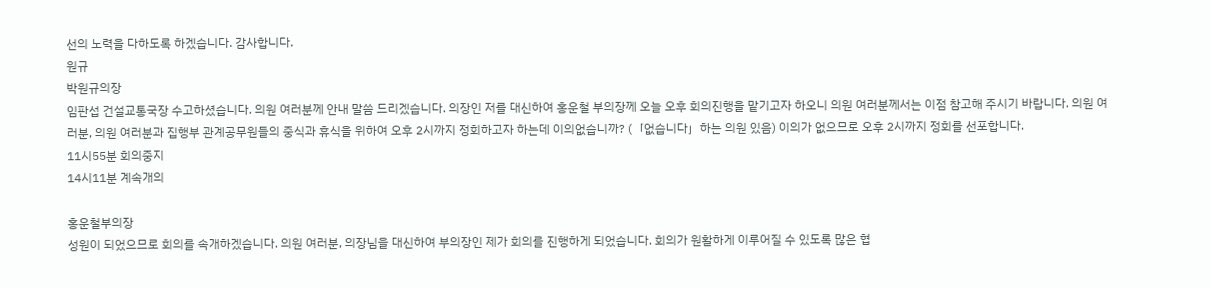선의 노력을 다하도록 하겠습니다. 감사합니다.
원규
박원규의장
임판섭 건설교통국장 수고하셨습니다. 의원 여러분께 안내 말씀 드리겠습니다. 의장인 저를 대신하여 홍운철 부의장께 오늘 오후 회의진행을 맡기고자 하오니 의원 여러분께서는 이점 참고해 주시기 바랍니다. 의원 여러분, 의원 여러분과 집행부 관계공무원들의 중식과 휴식을 위하여 오후 2시까지 정회하고자 하는데 이의없습니까? (「없습니다」하는 의원 있음) 이의가 없으므로 오후 2시까지 정회를 선포합니다.
11시55분 회의중지
14시11분 계속개의

홍운철부의장
성원이 되었으므로 회의를 속개하겠습니다. 의원 여러분, 의장님을 대신하여 부의장인 제가 회의를 진행하게 되었습니다. 회의가 원활하게 이루어질 수 있도록 많은 협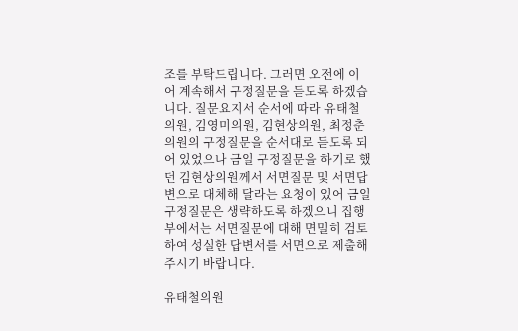조를 부탁드립니다. 그러면 오전에 이어 계속해서 구정질문을 듣도록 하겠습니다. 질문요지서 순서에 따라 유태철의원, 김영미의원, 김현상의원, 최정춘의원의 구정질문을 순서대로 듣도록 되어 있었으나 금일 구정질문을 하기로 했던 김현상의원께서 서면질문 및 서면답변으로 대체해 달라는 요청이 있어 금일 구정질문은 생략하도록 하겠으니 집행부에서는 서면질문에 대해 면밀히 검토하여 성실한 답변서를 서면으로 제출해 주시기 바랍니다.

유태철의원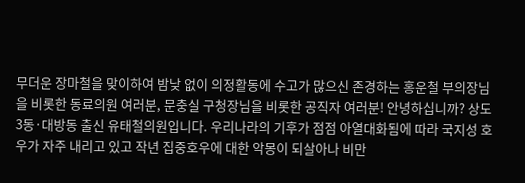무더운 장마철을 맞이하여 밤낮 없이 의정활동에 수고가 많으신 존경하는 홍운철 부의장님을 비롯한 동료의원 여러분, 문충실 구청장님을 비롯한 공직자 여러분! 안녕하십니까? 상도3동·대방동 출신 유태철의원입니다. 우리나라의 기후가 점점 아열대화됨에 따라 국지성 호우가 자주 내리고 있고 작년 집중호우에 대한 악몽이 되살아나 비만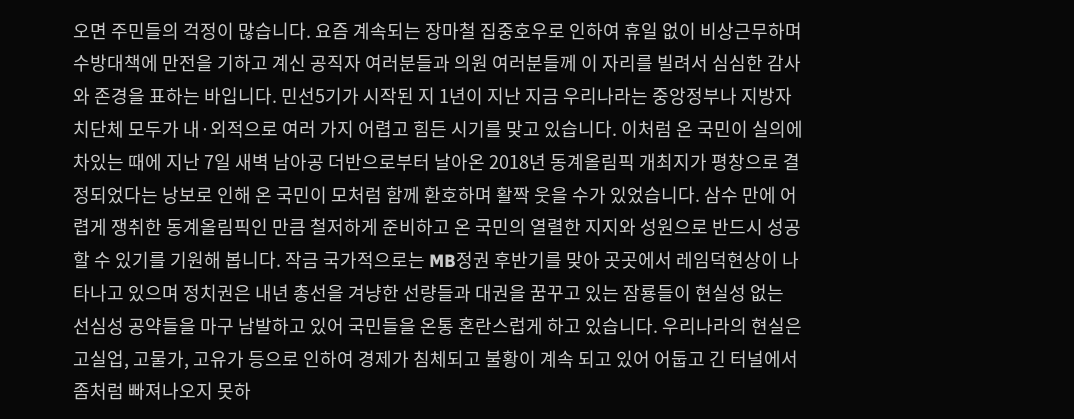오면 주민들의 걱정이 많습니다. 요즘 계속되는 장마철 집중호우로 인하여 휴일 없이 비상근무하며 수방대책에 만전을 기하고 계신 공직자 여러분들과 의원 여러분들께 이 자리를 빌려서 심심한 감사와 존경을 표하는 바입니다. 민선5기가 시작된 지 1년이 지난 지금 우리나라는 중앙정부나 지방자치단체 모두가 내·외적으로 여러 가지 어렵고 힘든 시기를 맞고 있습니다. 이처럼 온 국민이 실의에 차있는 때에 지난 7일 새벽 남아공 더반으로부터 날아온 2018년 동계올림픽 개최지가 평창으로 결정되었다는 낭보로 인해 온 국민이 모처럼 함께 환호하며 활짝 웃을 수가 있었습니다. 삼수 만에 어렵게 쟁취한 동계올림픽인 만큼 철저하게 준비하고 온 국민의 열렬한 지지와 성원으로 반드시 성공할 수 있기를 기원해 봅니다. 작금 국가적으로는 MB정권 후반기를 맞아 곳곳에서 레임덕현상이 나타나고 있으며 정치권은 내년 총선을 겨냥한 선량들과 대권을 꿈꾸고 있는 잠룡들이 현실성 없는 선심성 공약들을 마구 남발하고 있어 국민들을 온통 혼란스럽게 하고 있습니다. 우리나라의 현실은 고실업, 고물가, 고유가 등으로 인하여 경제가 침체되고 불황이 계속 되고 있어 어둡고 긴 터널에서 좀처럼 빠져나오지 못하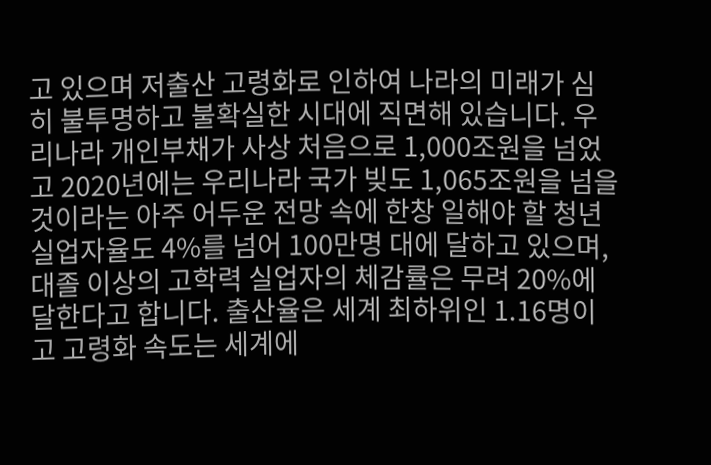고 있으며 저출산 고령화로 인하여 나라의 미래가 심히 불투명하고 불확실한 시대에 직면해 있습니다. 우리나라 개인부채가 사상 처음으로 1,000조원을 넘었고 2020년에는 우리나라 국가 빚도 1,065조원을 넘을 것이라는 아주 어두운 전망 속에 한창 일해야 할 청년실업자율도 4%를 넘어 100만명 대에 달하고 있으며, 대졸 이상의 고학력 실업자의 체감률은 무려 20%에 달한다고 합니다. 출산율은 세계 최하위인 1.16명이고 고령화 속도는 세계에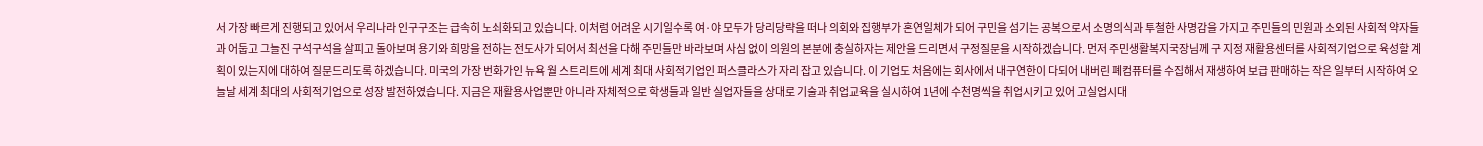서 가장 빠르게 진행되고 있어서 우리나라 인구구조는 급속히 노쇠화되고 있습니다. 이처럼 어려운 시기일수록 여·야 모두가 당리당략을 떠나 의회와 집행부가 혼연일체가 되어 구민을 섬기는 공복으로서 소명의식과 투철한 사명감을 가지고 주민들의 민원과 소외된 사회적 약자들과 어둡고 그늘진 구석구석을 살피고 돌아보며 용기와 희망을 전하는 전도사가 되어서 최선을 다해 주민들만 바라보며 사심 없이 의원의 본분에 충실하자는 제안을 드리면서 구정질문을 시작하겠습니다. 먼저 주민생활복지국장님께 구 지정 재활용센터를 사회적기업으로 육성할 계획이 있는지에 대하여 질문드리도록 하겠습니다. 미국의 가장 번화가인 뉴욕 월 스트리트에 세계 최대 사회적기업인 퍼스클라스가 자리 잡고 있습니다. 이 기업도 처음에는 회사에서 내구연한이 다되어 내버린 폐컴퓨터를 수집해서 재생하여 보급 판매하는 작은 일부터 시작하여 오늘날 세계 최대의 사회적기업으로 성장 발전하였습니다. 지금은 재활용사업뿐만 아니라 자체적으로 학생들과 일반 실업자들을 상대로 기술과 취업교육을 실시하여 1년에 수천명씩을 취업시키고 있어 고실업시대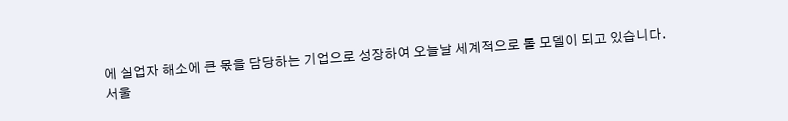에 실업자 해소에 큰 몫을 담당하는 기업으로 성장하여 오늘날 세계적으로 롤 모델이 되고 있습니다. 서울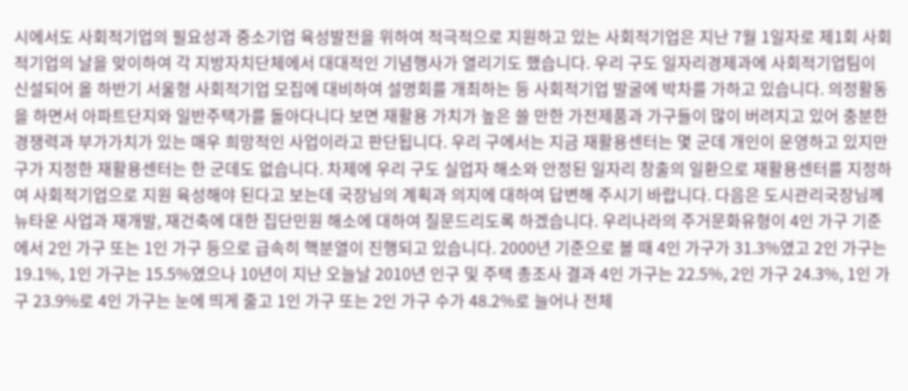시에서도 사회적기업의 필요성과 중소기업 육성발전을 위하여 적극적으로 지원하고 있는 사회적기업은 지난 7월 1일자로 제1회 사회적기업의 날을 맞이하여 각 지방자치단체에서 대대적인 기념행사가 열리기도 했습니다. 우리 구도 일자리경제과에 사회적기업팀이 신설되어 올 하반기 서울형 사회적기업 모집에 대비하여 설명회를 개최하는 등 사회적기업 발굴에 박차를 가하고 있습니다. 의정활동을 하면서 아파트단지와 일반주택가를 돌아다니다 보면 재활용 가치가 높은 쓸 만한 가전제품과 가구들이 많이 버려지고 있어 충분한 경쟁력과 부가가치가 있는 매우 희망적인 사업이라고 판단됩니다. 우리 구에서는 지금 재활용센터는 몇 군데 개인이 운영하고 있지만 구가 지정한 재활용센터는 한 군데도 없습니다. 차제에 우리 구도 실업자 해소와 안정된 일자리 창출의 일환으로 재활용센터를 지정하여 사회적기업으로 지원 육성해야 된다고 보는데 국장님의 계획과 의지에 대하여 답변해 주시기 바랍니다. 다음은 도시관리국장님께 뉴타운 사업과 재개발, 재건축에 대한 집단민원 해소에 대하여 질문드리도록 하겠습니다. 우리나라의 주거문화유형이 4인 가구 기준에서 2인 가구 또는 1인 가구 등으로 급속히 핵분열이 진행되고 있습니다. 2000년 기준으로 볼 때 4인 가구가 31.3%였고 2인 가구는 19.1%, 1인 가구는 15.5%였으나 10년이 지난 오늘날 2010년 인구 및 주택 총조사 결과 4인 가구는 22.5%, 2인 가구 24.3%, 1인 가구 23.9%로 4인 가구는 눈에 띄게 줄고 1인 가구 또는 2인 가구 수가 48.2%로 늘어나 전체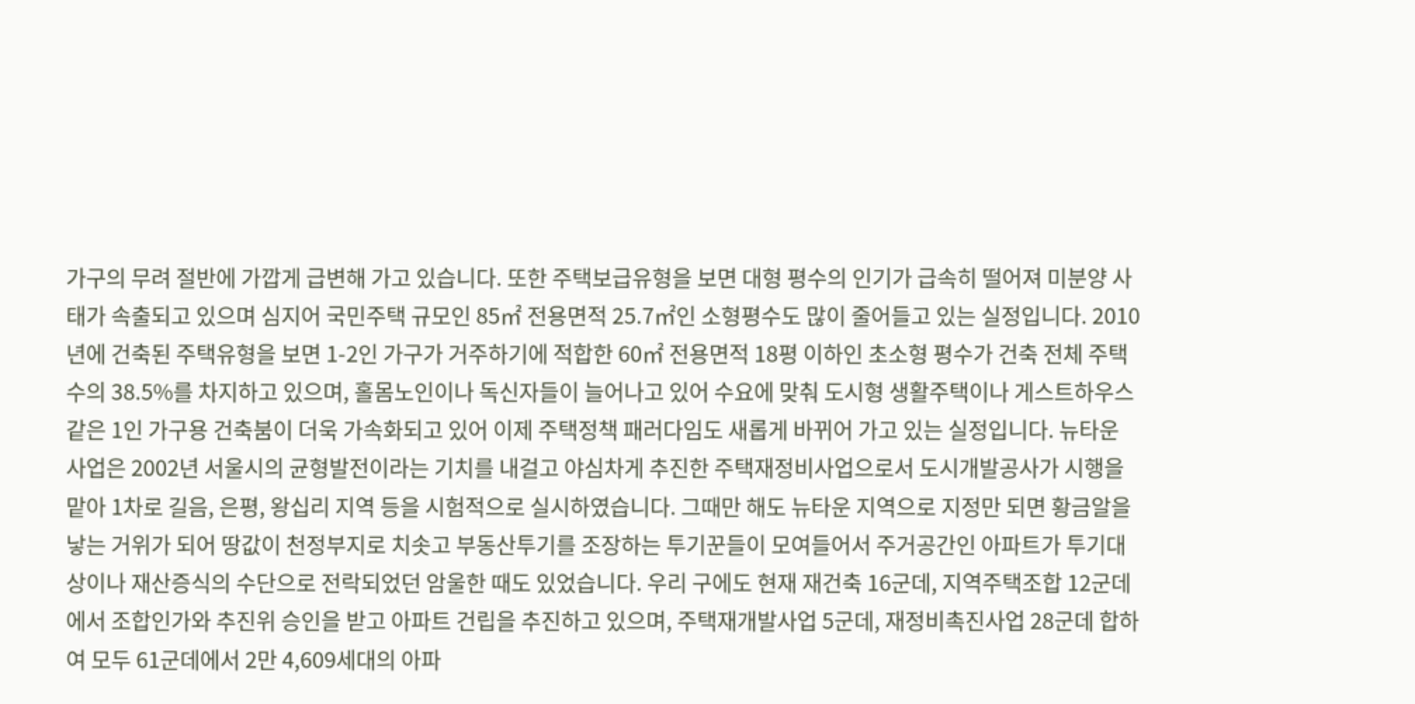가구의 무려 절반에 가깝게 급변해 가고 있습니다. 또한 주택보급유형을 보면 대형 평수의 인기가 급속히 떨어져 미분양 사태가 속출되고 있으며 심지어 국민주택 규모인 85㎡ 전용면적 25.7㎡인 소형평수도 많이 줄어들고 있는 실정입니다. 2010년에 건축된 주택유형을 보면 1-2인 가구가 거주하기에 적합한 60㎡ 전용면적 18평 이하인 초소형 평수가 건축 전체 주택수의 38.5%를 차지하고 있으며, 홀몸노인이나 독신자들이 늘어나고 있어 수요에 맞춰 도시형 생활주택이나 게스트하우스 같은 1인 가구용 건축붐이 더욱 가속화되고 있어 이제 주택정책 패러다임도 새롭게 바뀌어 가고 있는 실정입니다. 뉴타운 사업은 2002년 서울시의 균형발전이라는 기치를 내걸고 야심차게 추진한 주택재정비사업으로서 도시개발공사가 시행을 맡아 1차로 길음, 은평, 왕십리 지역 등을 시험적으로 실시하였습니다. 그때만 해도 뉴타운 지역으로 지정만 되면 황금알을 낳는 거위가 되어 땅값이 천정부지로 치솟고 부동산투기를 조장하는 투기꾼들이 모여들어서 주거공간인 아파트가 투기대상이나 재산증식의 수단으로 전락되었던 암울한 때도 있었습니다. 우리 구에도 현재 재건축 16군데, 지역주택조합 12군데에서 조합인가와 추진위 승인을 받고 아파트 건립을 추진하고 있으며, 주택재개발사업 5군데, 재정비촉진사업 28군데 합하여 모두 61군데에서 2만 4,609세대의 아파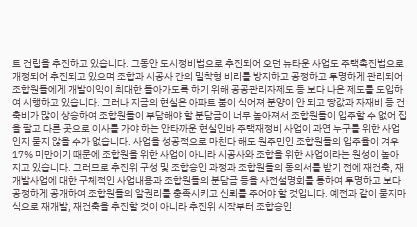트 건립을 추진하고 있습니다. 그동안 도시정비법으로 추진되어 오던 뉴타운 사업도 주택촉진법으로 개정되어 추진되고 있으며 조합과 시공사 간의 밀착형 비리를 방지하고 공정하고 투명하게 관리되어 조합원들에게 개발이익이 최대한 돌아가도록 하기 위해 공공관리자제도 등 보다 나은 제도를 도입하여 시행하고 있습니다. 그러나 지금의 현실은 아파트 붐이 식어져 분양이 안 되고 땅값과 자재비 등 건축비가 많이 상승하여 조합원들이 부담해야 할 분담금이 너무 높아져서 조합원들이 입주할 수 없어 집을 팔고 다른 곳으로 이사를 가야 하는 안타까운 현실인바 주택재정비 사업이 과연 누구를 위한 사업인지 묻지 않을 수가 없습니다. 사업을 성공적으로 마친다 해도 원주민인 조합원들의 입주율이 겨우 17% 미만이기 때문에 조합원을 위한 사업이 아니라 시공사와 조합을 위한 사업이라는 원성이 높아지고 있습니다. 그러므로 추진위 구성 및 조합승인 과정과 조합원들의 동의서를 받기 전에 재건축, 재개발사업에 대한 구체적인 사업내용과 조합원들의 분담금 등을 사전설명회를 통하여 투명하고 보다 공정하게 공개하여 조합원들의 알권리를 충족시키고 신뢰를 주어야 할 것입니다. 예전과 같이 묻지마 식으로 재개발, 재건축을 추진할 것이 아니라 추진위 시작부터 조합승인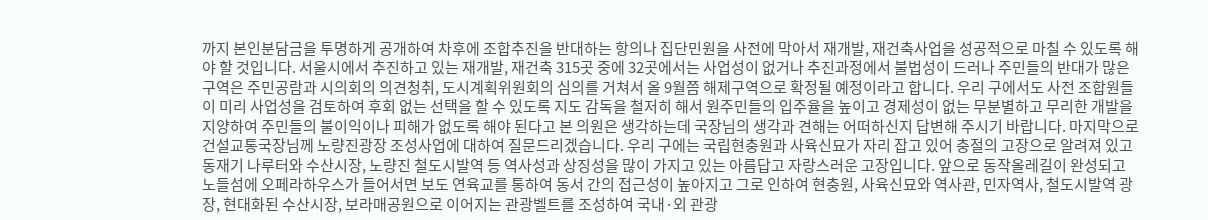까지 본인분담금을 투명하게 공개하여 차후에 조합추진을 반대하는 항의나 집단민원을 사전에 막아서 재개발, 재건축사업을 성공적으로 마칠 수 있도록 해야 할 것입니다. 서울시에서 추진하고 있는 재개발, 재건축 315곳 중에 32곳에서는 사업성이 없거나 추진과정에서 불법성이 드러나 주민들의 반대가 많은 구역은 주민공람과 시의회의 의견청취, 도시계획위원회의 심의를 거쳐서 올 9월쯤 해제구역으로 확정될 예정이라고 합니다. 우리 구에서도 사전 조합원들이 미리 사업성을 검토하여 후회 없는 선택을 할 수 있도록 지도 감독을 철저히 해서 원주민들의 입주율을 높이고 경제성이 없는 무분별하고 무리한 개발을 지양하여 주민들의 불이익이나 피해가 없도록 해야 된다고 본 의원은 생각하는데 국장님의 생각과 견해는 어떠하신지 답변해 주시기 바랍니다. 마지막으로 건설교통국장님께 노량진광장 조성사업에 대하여 질문드리겠습니다. 우리 구에는 국립현충원과 사육신묘가 자리 잡고 있어 충절의 고장으로 알려져 있고 동재기 나루터와 수산시장, 노량진 철도시발역 등 역사성과 상징성을 많이 가지고 있는 아름답고 자랑스러운 고장입니다. 앞으로 동작올레길이 완성되고 노들섬에 오페라하우스가 들어서면 보도 연육교를 통하여 동서 간의 접근성이 높아지고 그로 인하여 현충원, 사육신묘와 역사관, 민자역사, 철도시발역 광장, 현대화된 수산시장, 보라매공원으로 이어지는 관광벨트를 조성하여 국내·외 관광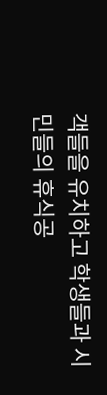객들을 유치하고 학생들과 시민들의 휴식공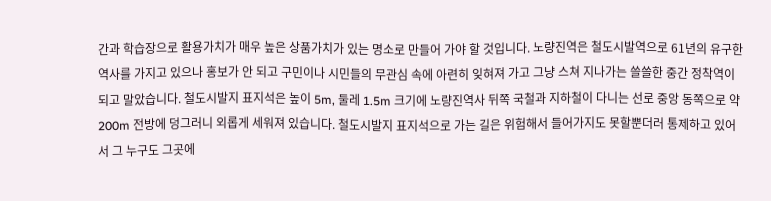간과 학습장으로 활용가치가 매우 높은 상품가치가 있는 명소로 만들어 가야 할 것입니다. 노량진역은 철도시발역으로 61년의 유구한 역사를 가지고 있으나 홍보가 안 되고 구민이나 시민들의 무관심 속에 아련히 잊혀져 가고 그냥 스쳐 지나가는 쓸쓸한 중간 정착역이 되고 말았습니다. 철도시발지 표지석은 높이 5m, 둘레 1.5m 크기에 노량진역사 뒤쪽 국철과 지하철이 다니는 선로 중앙 동쪽으로 약 200m 전방에 덩그러니 외롭게 세워져 있습니다. 철도시발지 표지석으로 가는 길은 위험해서 들어가지도 못할뿐더러 통제하고 있어서 그 누구도 그곳에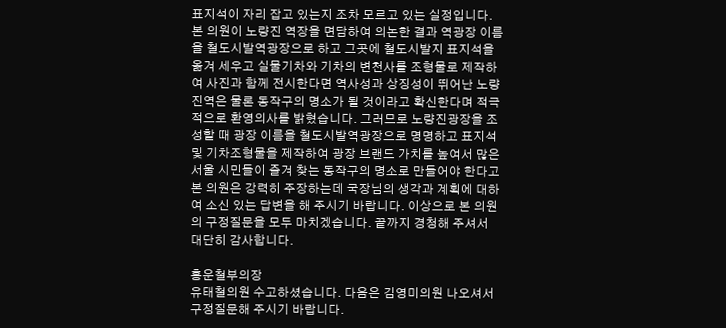표지석이 자리 잡고 있는지 조차 모르고 있는 실정입니다. 본 의원이 노량진 역장을 면담하여 의논한 결과 역광장 이름을 철도시발역광장으로 하고 그곳에 철도시발지 표지석을 옮겨 세우고 실물기차와 기차의 변천사를 조형물로 제작하여 사진과 함께 전시한다면 역사성과 상징성이 뛰어난 노량진역은 물론 동작구의 명소가 될 것이라고 확신한다며 적극적으로 환영의사를 밝혔습니다. 그러므로 노량진광장을 조성할 때 광장 이름을 철도시발역광장으로 명명하고 표지석 및 기차조형물을 제작하여 광장 브랜드 가치를 높여서 많은 서울 시민들이 즐겨 찾는 동작구의 명소로 만들어야 한다고 본 의원은 강력히 주장하는데 국장님의 생각과 계획에 대하여 소신 있는 답변을 해 주시기 바랍니다. 이상으로 본 의원의 구정질문을 모두 마치겠습니다. 끝까지 경청해 주셔서 대단히 감사합니다.

홍운철부의장
유태철의원 수고하셨습니다. 다음은 김영미의원 나오셔서 구정질문해 주시기 바랍니다.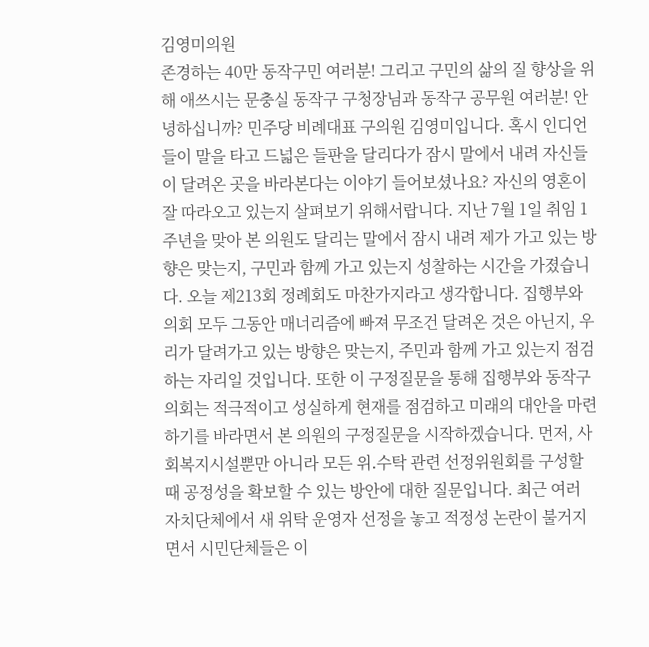김영미의원
존경하는 40만 동작구민 여러분! 그리고 구민의 삶의 질 향상을 위해 애쓰시는 문충실 동작구 구청장님과 동작구 공무원 여러분! 안녕하십니까? 민주당 비례대표 구의원 김영미입니다. 혹시 인디언들이 말을 타고 드넓은 들판을 달리다가 잠시 말에서 내려 자신들이 달려온 곳을 바라본다는 이야기 들어보셨나요? 자신의 영혼이 잘 따라오고 있는지 살펴보기 위해서랍니다. 지난 7월 1일 취임 1주년을 맞아 본 의원도 달리는 말에서 잠시 내려 제가 가고 있는 방향은 맞는지, 구민과 함께 가고 있는지 성찰하는 시간을 가졌습니다. 오늘 제213회 정례회도 마찬가지라고 생각합니다. 집행부와 의회 모두 그동안 매너리즘에 빠져 무조건 달려온 것은 아닌지, 우리가 달려가고 있는 방향은 맞는지, 주민과 함께 가고 있는지 점검하는 자리일 것입니다. 또한 이 구정질문을 통해 집행부와 동작구의회는 적극적이고 성실하게 현재를 점검하고 미래의 대안을 마련하기를 바라면서 본 의원의 구정질문을 시작하겠습니다. 먼저, 사회복지시설뿐만 아니라 모든 위․수탁 관련 선정위원회를 구성할 때 공정성을 확보할 수 있는 방안에 대한 질문입니다. 최근 여러 자치단체에서 새 위탁 운영자 선정을 놓고 적정성 논란이 불거지면서 시민단체들은 이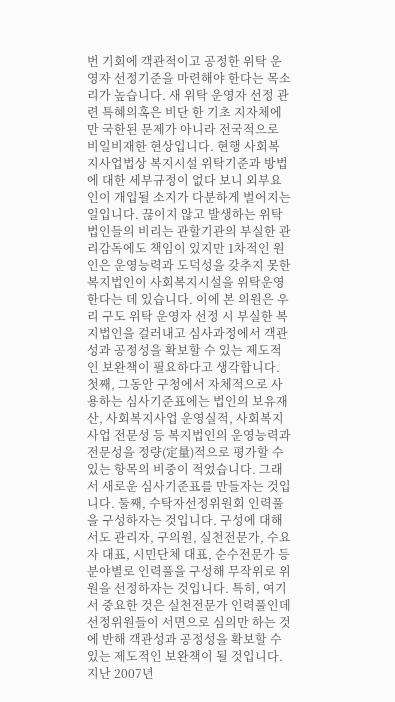번 기회에 객관적이고 공정한 위탁 운영자 선정기준을 마련해야 한다는 목소리가 높습니다. 새 위탁 운영자 선정 관련 특혜의혹은 비단 한 기초 지자체에만 국한된 문제가 아니라 전국적으로 비일비재한 현상입니다. 현행 사회복지사업법상 복지시설 위탁기준과 방법에 대한 세부규정이 없다 보니 외부요인이 개입될 소지가 다분하게 벌어지는 일입니다. 끊이지 않고 발생하는 위탁 법인들의 비리는 관할기관의 부실한 관리감독에도 책임이 있지만 1차적인 원인은 운영능력과 도덕성을 갖추지 못한 복지법인이 사회복지시설을 위탁운영한다는 데 있습니다. 이에 본 의원은 우리 구도 위탁 운영자 선정 시 부실한 복지법인을 걸러내고 심사과정에서 객관성과 공정성을 확보할 수 있는 제도적인 보완책이 필요하다고 생각합니다. 첫째, 그동안 구청에서 자체적으로 사용하는 심사기준표에는 법인의 보유재산, 사회복지사업 운영실적, 사회복지사업 전문성 등 복지법인의 운영능력과 전문성을 정량(定量)적으로 평가할 수 있는 항목의 비중이 적었습니다. 그래서 새로운 심사기준표를 만들자는 것입니다. 둘째, 수탁자선정위원회 인력풀을 구성하자는 것입니다. 구성에 대해서도 관리자, 구의원, 실천전문가, 수요자 대표, 시민단체 대표, 순수전문가 등 분야별로 인력풀을 구성해 무작위로 위원을 선정하자는 것입니다. 특히, 여기서 중요한 것은 실천전문가 인력풀인데 선정위원들이 서면으로 심의만 하는 것에 반해 객관성과 공정성을 확보할 수 있는 제도적인 보완책이 될 것입니다. 지난 2007년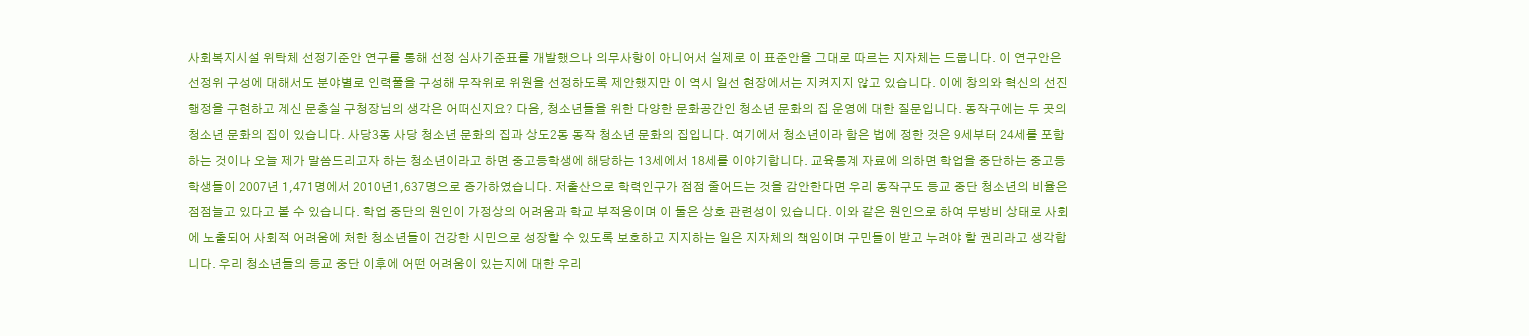사회복지시설 위탁체 선정기준안 연구를 통해 선정 심사기준표를 개발했으나 의무사항이 아니어서 실제로 이 표준안을 그대로 따르는 지자체는 드뭅니다. 이 연구안은 선정위 구성에 대해서도 분야별로 인력풀을 구성해 무작위로 위원을 선정하도록 제안했지만 이 역시 일선 현장에서는 지켜지지 않고 있습니다. 이에 창의와 혁신의 선진행정을 구현하고 계신 문충실 구청장님의 생각은 어떠신지요? 다음, 청소년들을 위한 다양한 문화공간인 청소년 문화의 집 운영에 대한 질문입니다. 동작구에는 두 곳의 청소년 문화의 집이 있습니다. 사당3동 사당 청소년 문화의 집과 상도2동 동작 청소년 문화의 집입니다. 여기에서 청소년이라 함은 법에 정한 것은 9세부터 24세를 포함하는 것이나 오늘 제가 말씀드리고자 하는 청소년이라고 하면 중고등학생에 해당하는 13세에서 18세를 이야기합니다. 교육통계 자료에 의하면 학업을 중단하는 중고등 학생들이 2007년 1,471명에서 2010년1,637명으로 증가하였습니다. 저출산으로 학력인구가 점점 줄어드는 것을 감안한다면 우리 동작구도 등교 중단 청소년의 비율은 점점늘고 있다고 볼 수 있습니다. 학업 중단의 원인이 가정상의 어려움과 학교 부적응이며 이 둘은 상호 관련성이 있습니다. 이와 같은 원인으로 하여 무방비 상태로 사회에 노출되어 사회적 어려움에 처한 청소년들이 건강한 시민으로 성장할 수 있도록 보호하고 지지하는 일은 지자체의 책임이며 구민들이 받고 누려야 할 권리라고 생각합니다. 우리 청소년들의 등교 중단 이후에 어떤 어려움이 있는지에 대한 우리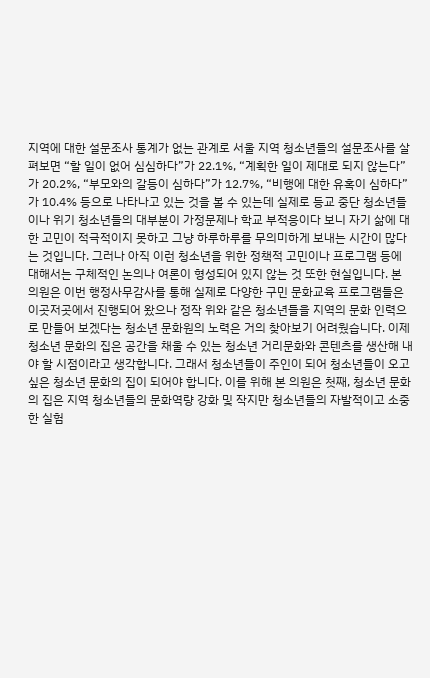지역에 대한 설문조사 통계가 없는 관계로 서울 지역 청소년들의 설문조사를 살펴보면 “할 일이 없어 심심하다”가 22.1%, “계획한 일이 제대로 되지 않는다”가 20.2%, “부모와의 갈등이 심하다”가 12.7%, “비행에 대한 유혹이 심하다”가 10.4% 등으로 나타나고 있는 것을 볼 수 있는데 실제로 등교 중단 청소년들이나 위기 청소년들의 대부분이 가정문제나 학교 부적응이다 보니 자기 삶에 대한 고민이 적극적이지 못하고 그냥 하루하루를 무의미하게 보내는 시간이 많다는 것입니다. 그러나 아직 이런 청소년을 위한 정책적 고민이나 프로그램 등에 대해서는 구체적인 논의나 여론이 형성되어 있지 않는 것 또한 현실입니다. 본 의원은 이번 행정사무감사를 통해 실제로 다양한 구민 문화교육 프로그램들은 이곳저곳에서 진행되어 왔으나 정작 위와 같은 청소년들을 지역의 문화 인력으로 만들어 보겠다는 청소년 문화원의 노력은 거의 찾아보기 어려웠습니다. 이제 청소년 문화의 집은 공간을 채울 수 있는 청소년 거리문화와 콘텐츠를 생산해 내야 할 시점이라고 생각합니다. 그래서 청소년들이 주인이 되어 청소년들이 오고 싶은 청소년 문화의 집이 되어야 합니다. 이를 위해 본 의원은 첫째, 청소년 문화의 집은 지역 청소년들의 문화역량 강화 및 작지만 청소년들의 자발적이고 소중한 실험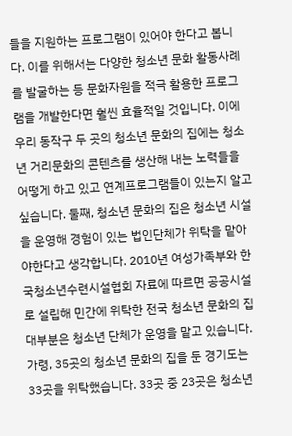들을 지원하는 프로그램이 있어야 한다고 봅니다. 이를 위해서는 다양한 청소년 문화 활동사례를 발굴하는 등 문화자원을 적극 활용한 프로그램을 개발한다면 훨씬 효율적일 것입니다. 이에 우리 동작구 두 곳의 청소년 문화의 집에는 청소년 거리문화의 콘텐츠를 생산해 내는 노력들을 어떻게 하고 있고 연계프로그램들이 있는지 알고 싶습니다. 둘째, 청소년 문화의 집은 청소년 시설을 운영해 경험이 있는 법인단체가 위탁을 맡아야한다고 생각합니다. 2010년 여성가족부와 한국청소년수련시설협회 자료에 따르면 공공시설로 설립해 민간에 위탁한 전국 청소년 문화의 집 대부분은 청소년 단체가 운영을 맡고 있습니다. 가령, 35곳의 청소년 문화의 집을 둔 경기도는 33곳을 위탁했습니다. 33곳 중 23곳은 청소년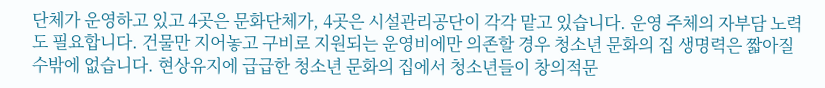단체가 운영하고 있고 4곳은 문화단체가, 4곳은 시설관리공단이 각각 맡고 있습니다. 운영 주체의 자부담 노력도 필요합니다. 건물만 지어놓고 구비로 지원되는 운영비에만 의존할 경우 청소년 문화의 집 생명력은 짧아질 수밖에 없습니다. 현상유지에 급급한 청소년 문화의 집에서 청소년들이 창의적문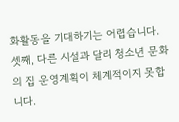화활동을 기대하기는 어렵습니다. 셋째, 다른 시설과 달리 청소년 문화의 집 운영계획이 체계적이지 못합니다.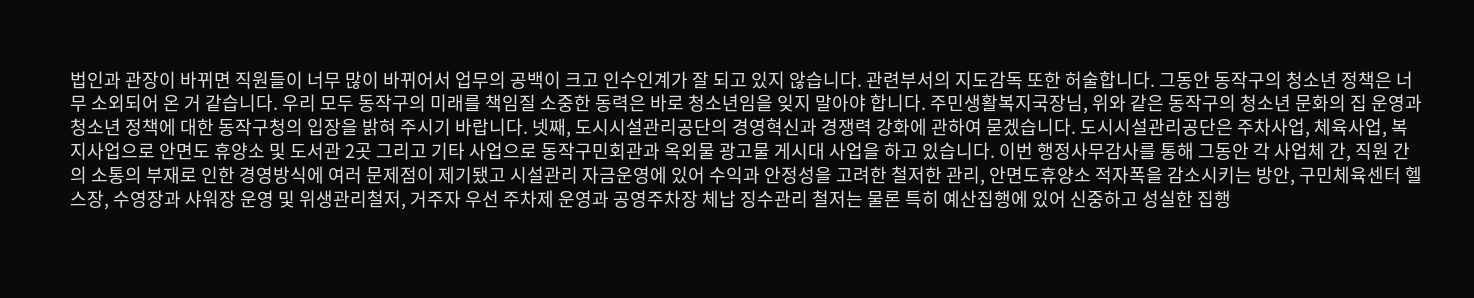법인과 관장이 바뀌면 직원들이 너무 많이 바뀌어서 업무의 공백이 크고 인수인계가 잘 되고 있지 않습니다. 관련부서의 지도감독 또한 허술합니다. 그동안 동작구의 청소년 정책은 너무 소외되어 온 거 같습니다. 우리 모두 동작구의 미래를 책임질 소중한 동력은 바로 청소년임을 잊지 말아야 합니다. 주민생활복지국장님, 위와 같은 동작구의 청소년 문화의 집 운영과 청소년 정책에 대한 동작구청의 입장을 밝혀 주시기 바랍니다. 넷째, 도시시설관리공단의 경영혁신과 경쟁력 강화에 관하여 묻겠습니다. 도시시설관리공단은 주차사업, 체육사업, 복지사업으로 안면도 휴양소 및 도서관 2곳 그리고 기타 사업으로 동작구민회관과 옥외물 광고물 게시대 사업을 하고 있습니다. 이번 행정사무감사를 통해 그동안 각 사업체 간, 직원 간의 소통의 부재로 인한 경영방식에 여러 문제점이 제기됐고 시설관리 자금운영에 있어 수익과 안정성을 고려한 철저한 관리, 안면도휴양소 적자폭을 감소시키는 방안, 구민체육센터 헬스장, 수영장과 샤워장 운영 및 위생관리철저, 거주자 우선 주차제 운영과 공영주차장 체납 징수관리 철저는 물론 특히 예산집행에 있어 신중하고 성실한 집행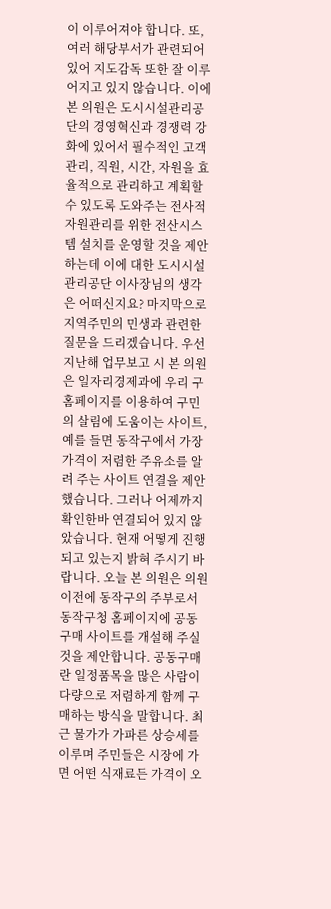이 이루어져야 합니다. 또, 여러 해당부서가 관련되어 있어 지도감독 또한 잘 이루어지고 있지 않습니다. 이에 본 의원은 도시시설관리공단의 경영혁신과 경쟁력 강화에 있어서 필수적인 고객관리, 직원, 시간, 자원을 효율적으로 관리하고 계획할 수 있도록 도와주는 전사적 자원관리를 위한 전산시스템 설치를 운영할 것을 제안하는데 이에 대한 도시시설관리공단 이사장님의 생각은 어떠신지요? 마지막으로 지역주민의 민생과 관련한 질문을 드리겠습니다. 우선 지난해 업무보고 시 본 의원은 일자리경제과에 우리 구 홈페이지를 이용하여 구민의 살림에 도움이는 사이트, 예를 들면 동작구에서 가장 가격이 저렴한 주유소를 알려 주는 사이트 연결을 제안했습니다. 그러나 어제까지 확인한바 연결되어 있지 않았습니다. 현재 어떻게 진행되고 있는지 밝혀 주시기 바랍니다. 오늘 본 의원은 의원 이전에 동작구의 주부로서 동작구청 홈페이지에 공동구매 사이트를 개설해 주실 것을 제안합니다. 공동구매란 일정품목을 많은 사람이 다량으로 저렴하게 함께 구매하는 방식을 말합니다. 최근 물가가 가파른 상승세를 이루며 주민들은 시장에 가면 어떤 식재료든 가격이 오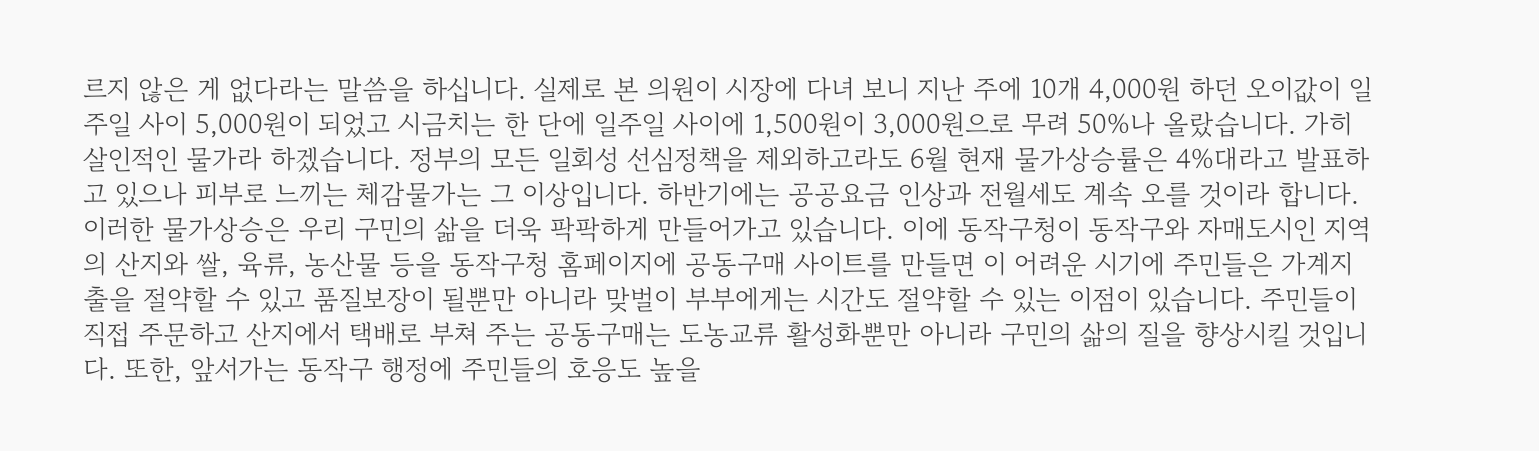르지 않은 게 없다라는 말씀을 하십니다. 실제로 본 의원이 시장에 다녀 보니 지난 주에 10개 4,000원 하던 오이값이 일주일 사이 5,000원이 되었고 시금치는 한 단에 일주일 사이에 1,500원이 3,000원으로 무려 50%나 올랐습니다. 가히 살인적인 물가라 하겠습니다. 정부의 모든 일회성 선심정책을 제외하고라도 6월 현재 물가상승률은 4%대라고 발표하고 있으나 피부로 느끼는 체감물가는 그 이상입니다. 하반기에는 공공요금 인상과 전월세도 계속 오를 것이라 합니다. 이러한 물가상승은 우리 구민의 삶을 더욱 팍팍하게 만들어가고 있습니다. 이에 동작구청이 동작구와 자매도시인 지역의 산지와 쌀, 육류, 농산물 등을 동작구청 홈페이지에 공동구매 사이트를 만들면 이 어려운 시기에 주민들은 가계지출을 절약할 수 있고 품질보장이 될뿐만 아니라 맞벌이 부부에게는 시간도 절약할 수 있는 이점이 있습니다. 주민들이 직접 주문하고 산지에서 택배로 부쳐 주는 공동구매는 도농교류 활성화뿐만 아니라 구민의 삶의 질을 향상시킬 것입니다. 또한, 앞서가는 동작구 행정에 주민들의 호응도 높을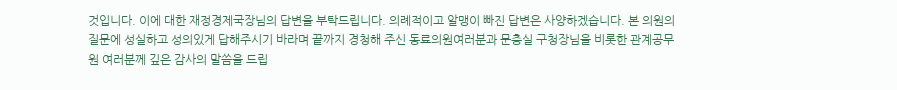것입니다. 이에 대한 재정경제국장님의 답변을 부탁드립니다. 의례적이고 알맹이 빠진 답변은 사양하겠습니다. 본 의원의 질문에 성실하고 성의있게 답해주시기 바라며 끝까지 경청해 주신 동료의원여러분과 문충실 구청장님을 비롯한 관계공무원 여러분께 깊은 감사의 말씀을 드립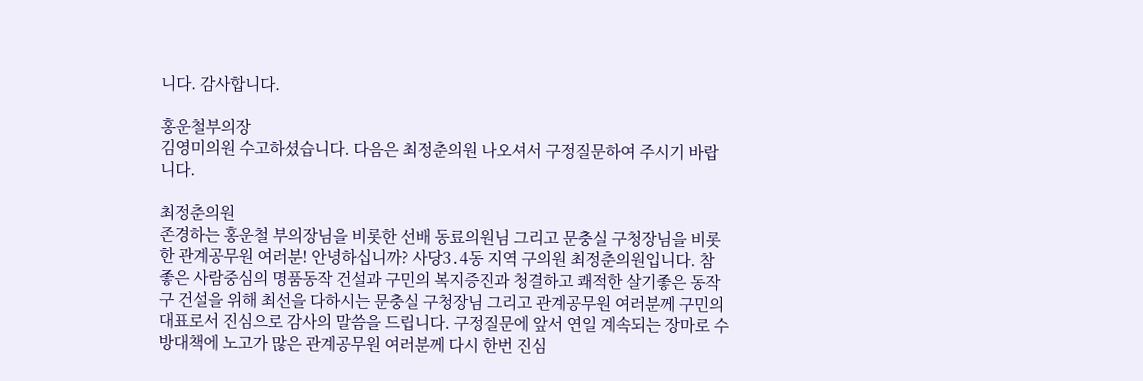니다. 감사합니다.

홍운철부의장
김영미의원 수고하셨습니다. 다음은 최정춘의원 나오셔서 구정질문하여 주시기 바랍니다.

최정춘의원
존경하는 홍운철 부의장님을 비롯한 선배 동료의원님 그리고 문충실 구청장님을 비롯한 관계공무원 여러분! 안녕하십니까? 사당3․4동 지역 구의원 최정춘의원입니다. 참 좋은 사람중심의 명품동작 건설과 구민의 복지증진과 청결하고 쾌적한 살기좋은 동작구 건설을 위해 최선을 다하시는 문충실 구청장님 그리고 관계공무원 여러분께 구민의 대표로서 진심으로 감사의 말씀을 드립니다. 구정질문에 앞서 연일 계속되는 장마로 수방대책에 노고가 많은 관계공무원 여러분께 다시 한번 진심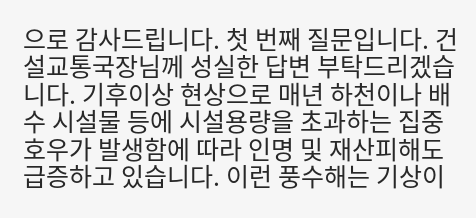으로 감사드립니다. 첫 번째 질문입니다. 건설교통국장님께 성실한 답변 부탁드리겠습니다. 기후이상 현상으로 매년 하천이나 배수 시설물 등에 시설용량을 초과하는 집중호우가 발생함에 따라 인명 및 재산피해도 급증하고 있습니다. 이런 풍수해는 기상이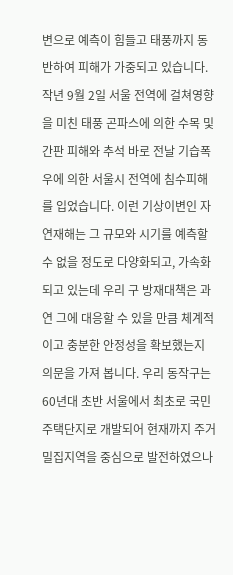변으로 예측이 힘들고 태풍까지 동반하여 피해가 가중되고 있습니다. 작년 9월 2일 서울 전역에 걸쳐영향을 미친 태풍 곤파스에 의한 수목 및 간판 피해와 추석 바로 전날 기습폭우에 의한 서울시 전역에 침수피해를 입었습니다. 이런 기상이변인 자연재해는 그 규모와 시기를 예측할 수 없을 정도로 다양화되고, 가속화되고 있는데 우리 구 방재대책은 과연 그에 대응할 수 있을 만큼 체계적이고 충분한 안정성을 확보했는지 의문을 가져 봅니다. 우리 동작구는 60년대 초반 서울에서 최초로 국민주택단지로 개발되어 현재까지 주거 밀집지역을 중심으로 발전하였으나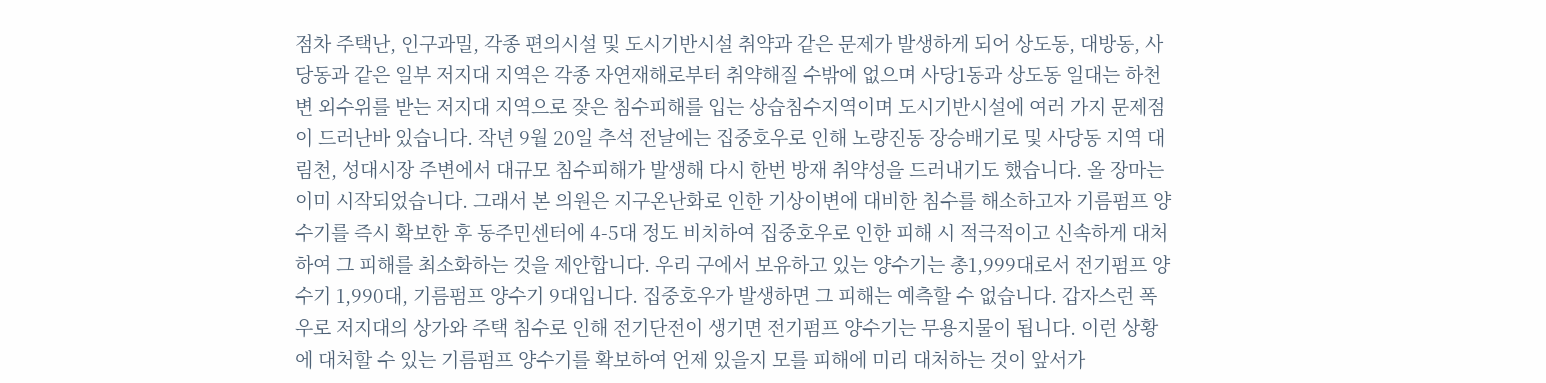점차 주택난, 인구과밀, 각종 편의시설 및 도시기반시설 취약과 같은 문제가 발생하게 되어 상도동, 대방동, 사당동과 같은 일부 저지대 지역은 각종 자연재해로부터 취약해질 수밖에 없으며 사당1동과 상도동 일대는 하천변 외수위를 받는 저지대 지역으로 잦은 침수피해를 입는 상습침수지역이며 도시기반시설에 여러 가지 문제점이 드러난바 있습니다. 작년 9월 20일 추석 전날에는 집중호우로 인해 노량진동 장승배기로 및 사당동 지역 대림천, 성대시장 주변에서 대규모 침수피해가 발생해 다시 한번 방재 취약성을 드러내기도 했습니다. 올 장마는 이미 시작되었습니다. 그래서 본 의원은 지구온난화로 인한 기상이변에 대비한 침수를 해소하고자 기름펌프 양수기를 즉시 확보한 후 동주민센터에 4-5대 정도 비치하여 집중호우로 인한 피해 시 적극적이고 신속하게 대처하여 그 피해를 최소화하는 것을 제안합니다. 우리 구에서 보유하고 있는 양수기는 총1,999대로서 전기펌프 양수기 1,990대, 기름펌프 양수기 9대입니다. 집중호우가 발생하면 그 피해는 예측할 수 없습니다. 갑자스런 폭우로 저지대의 상가와 주택 침수로 인해 전기단전이 생기면 전기펌프 양수기는 무용지물이 됩니다. 이런 상황에 대처할 수 있는 기름펌프 양수기를 확보하여 언제 있을지 모를 피해에 미리 대처하는 것이 앞서가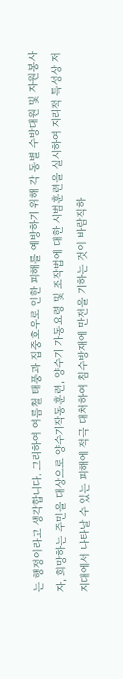는 행정이라고 생각합니다. 그리하여 여름철 태풍과 집중호우로 인한 피해를 예방하기 위해 각 동별 수방대원 및 자원봉사자, 희망하는 주민을 대상으로 양수기작동훈련, 양수기 가동요령 및 조작법에 대한 시범훈련을 실시하여 지리적 특성상 저지대에서 나타날 수 있는 피해에 적극 대처하여 침수방재에 만전을 기하는 것이 바람직하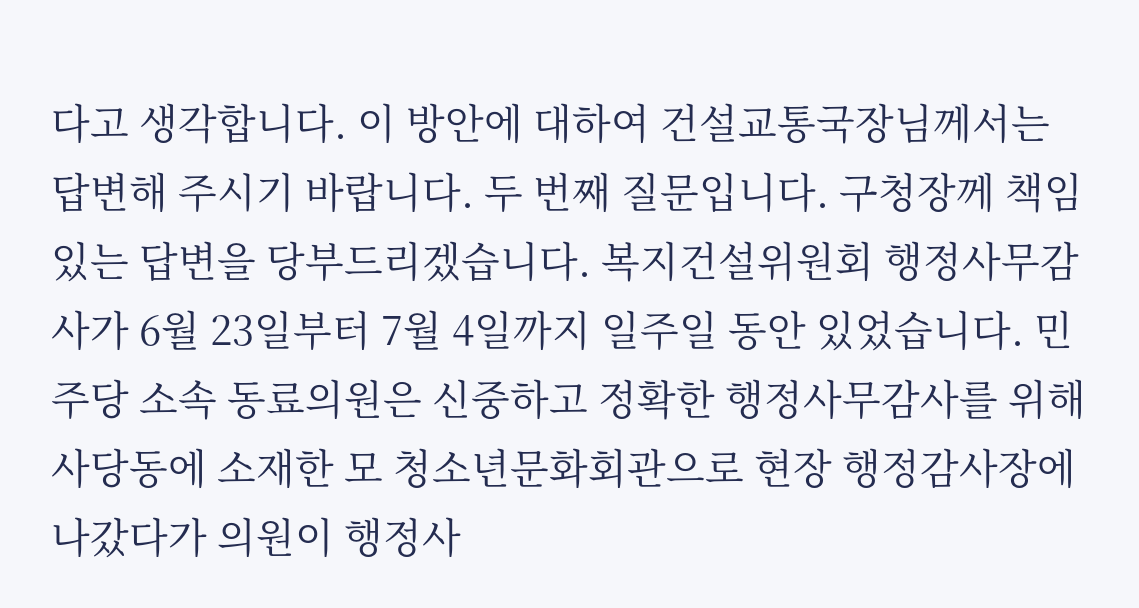다고 생각합니다. 이 방안에 대하여 건설교통국장님께서는 답변해 주시기 바랍니다. 두 번째 질문입니다. 구청장께 책임있는 답변을 당부드리겠습니다. 복지건설위원회 행정사무감사가 6월 23일부터 7월 4일까지 일주일 동안 있었습니다. 민주당 소속 동료의원은 신중하고 정확한 행정사무감사를 위해 사당동에 소재한 모 청소년문화회관으로 현장 행정감사장에 나갔다가 의원이 행정사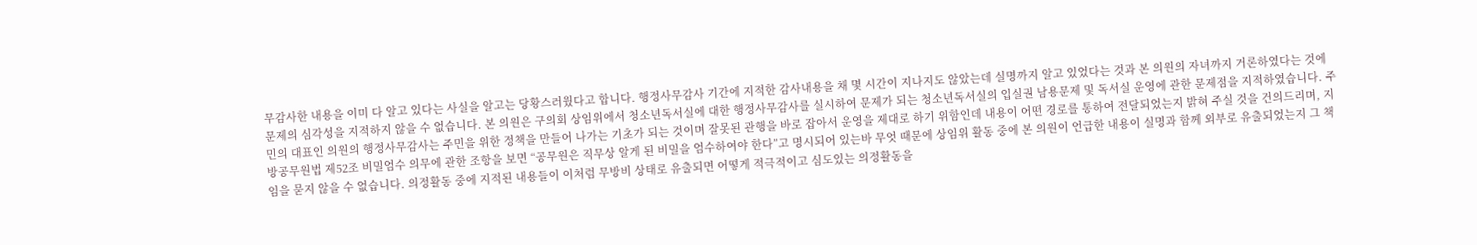무감사한 내용을 이미 다 알고 있다는 사실을 알고는 당황스러웠다고 합니다. 행정사무감사 기간에 지적한 감사내용을 채 몇 시간이 지나지도 않았는데 실명까지 알고 있었다는 것과 본 의원의 자녀까지 거론하였다는 것에 문제의 심각성을 지적하지 않을 수 없습니다. 본 의원은 구의회 상임위에서 청소년독서실에 대한 행정사무감사를 실시하여 문제가 되는 청소년독서실의 입실권 남용문제 및 독서실 운영에 관한 문제점을 지적하였습니다. 주민의 대표인 의원의 행정사무감사는 주민을 위한 정책을 만들어 나가는 기초가 되는 것이며 잘못된 관행을 바로 잡아서 운영을 제대로 하기 위함인데 내용이 어떤 경로를 통하여 전달되었는지 밝혀 주실 것을 건의드리며, 지방공무원법 제52조 비밀엄수 의무에 관한 조항을 보면 “공무원은 직무상 알게 된 비밀을 엄수하여야 한다”고 명시되어 있는바 무엇 때문에 상임위 활동 중에 본 의원이 언급한 내용이 실명과 함께 외부로 유출되었는지 그 책임을 묻지 않을 수 없습니다. 의정활동 중에 지적된 내용들이 이처럼 무방비 상태로 유출되면 어떻게 적극적이고 심도있는 의정활동을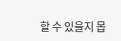할 수 있을지 몹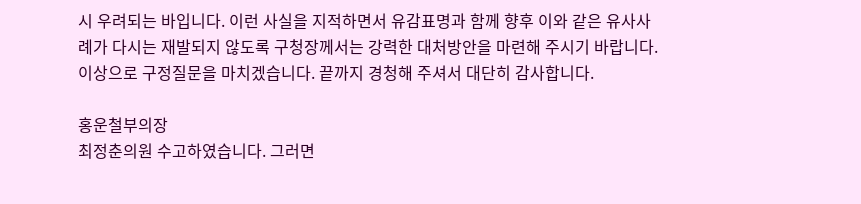시 우려되는 바입니다. 이런 사실을 지적하면서 유감표명과 함께 향후 이와 같은 유사사례가 다시는 재발되지 않도록 구청장께서는 강력한 대처방안을 마련해 주시기 바랍니다. 이상으로 구정질문을 마치겠습니다. 끝까지 경청해 주셔서 대단히 감사합니다.

홍운철부의장
최정춘의원 수고하였습니다. 그러면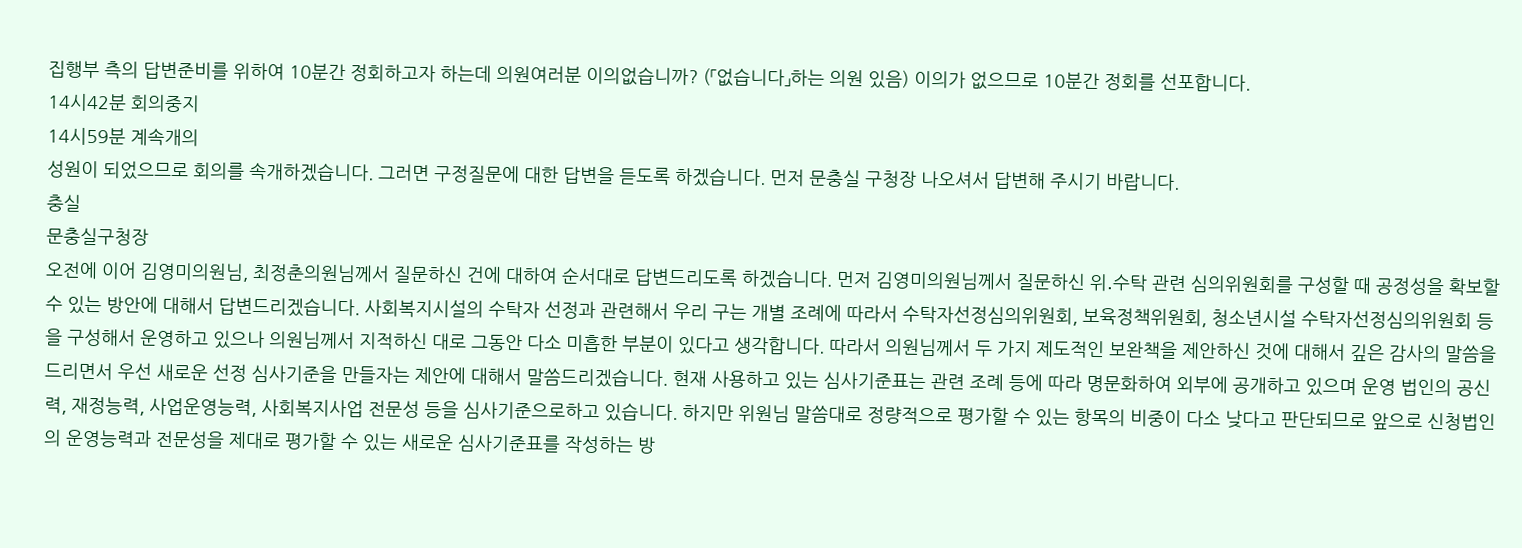집행부 측의 답변준비를 위하여 10분간 정회하고자 하는데 의원여러분 이의없습니까? (「없습니다」하는 의원 있음) 이의가 없으므로 10분간 정회를 선포합니다.
14시42분 회의중지
14시59분 계속개의
성원이 되었으므로 회의를 속개하겠습니다. 그러면 구정질문에 대한 답변을 듣도록 하겠습니다. 먼저 문충실 구청장 나오셔서 답변해 주시기 바랍니다.
충실
문충실구청장
오전에 이어 김영미의원님, 최정춘의원님께서 질문하신 건에 대하여 순서대로 답변드리도록 하겠습니다. 먼저 김영미의원님께서 질문하신 위․수탁 관련 심의위원회를 구성할 때 공정성을 확보할 수 있는 방안에 대해서 답변드리겠습니다. 사회복지시설의 수탁자 선정과 관련해서 우리 구는 개별 조례에 따라서 수탁자선정심의위원회, 보육정책위원회, 청소년시설 수탁자선정심의위원회 등을 구성해서 운영하고 있으나 의원님께서 지적하신 대로 그동안 다소 미흡한 부분이 있다고 생각합니다. 따라서 의원님께서 두 가지 제도적인 보완책을 제안하신 것에 대해서 깊은 감사의 말씀을 드리면서 우선 새로운 선정 심사기준을 만들자는 제안에 대해서 말씀드리겠습니다. 현재 사용하고 있는 심사기준표는 관련 조례 등에 따라 명문화하여 외부에 공개하고 있으며 운영 법인의 공신력, 재정능력, 사업운영능력, 사회복지사업 전문성 등을 심사기준으로하고 있습니다. 하지만 위원님 말씀대로 정량적으로 평가할 수 있는 항목의 비중이 다소 낮다고 판단되므로 앞으로 신청법인의 운영능력과 전문성을 제대로 평가할 수 있는 새로운 심사기준표를 작성하는 방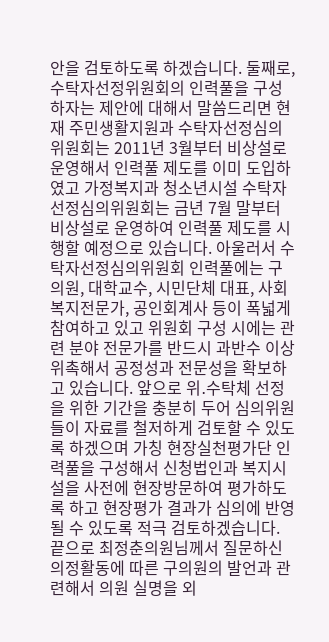안을 검토하도록 하겠습니다. 둘째로, 수탁자선정위원회의 인력풀을 구성하자는 제안에 대해서 말씀드리면 현재 주민생활지원과 수탁자선정심의위원회는 2011년 3월부터 비상설로 운영해서 인력풀 제도를 이미 도입하였고 가정복지과 청소년시설 수탁자선정심의위원회는 금년 7월 말부터 비상설로 운영하여 인력풀 제도를 시행할 예정으로 있습니다. 아울러서 수탁자선정심의위원회 인력풀에는 구의원, 대학교수, 시민단체 대표, 사회복지전문가, 공인회계사 등이 폭넓게 참여하고 있고 위원회 구성 시에는 관련 분야 전문가를 반드시 과반수 이상 위촉해서 공정성과 전문성을 확보하고 있습니다. 앞으로 위․수탁체 선정을 위한 기간을 충분히 두어 심의위원들이 자료를 철저하게 검토할 수 있도록 하겠으며 가칭 현장실천평가단 인력풀을 구성해서 신청법인과 복지시설을 사전에 현장방문하여 평가하도록 하고 현장평가 결과가 심의에 반영될 수 있도록 적극 검토하겠습니다. 끝으로 최정춘의원님께서 질문하신 의정활동에 따른 구의원의 발언과 관련해서 의원 실명을 외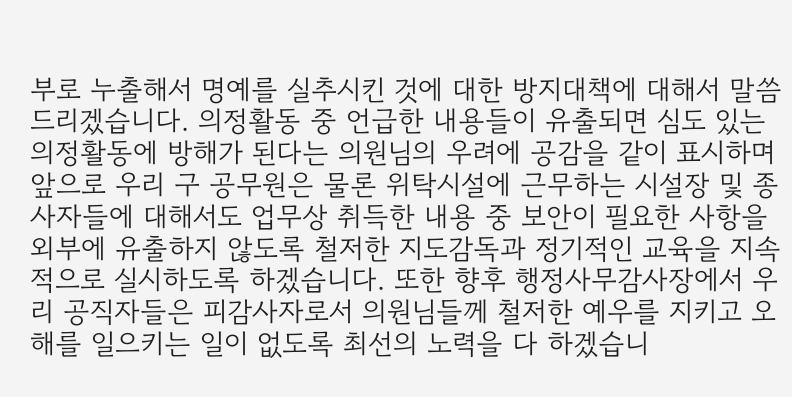부로 누출해서 명예를 실추시킨 것에 대한 방지대책에 대해서 말씀드리겠습니다. 의정활동 중 언급한 내용들이 유출되면 심도 있는 의정활동에 방해가 된다는 의원님의 우려에 공감을 같이 표시하며 앞으로 우리 구 공무원은 물론 위탁시설에 근무하는 시설장 및 종사자들에 대해서도 업무상 취득한 내용 중 보안이 필요한 사항을 외부에 유출하지 않도록 철저한 지도감독과 정기적인 교육을 지속적으로 실시하도록 하겠습니다. 또한 향후 행정사무감사장에서 우리 공직자들은 피감사자로서 의원님들께 철저한 예우를 지키고 오해를 일으키는 일이 없도록 최선의 노력을 다 하겠습니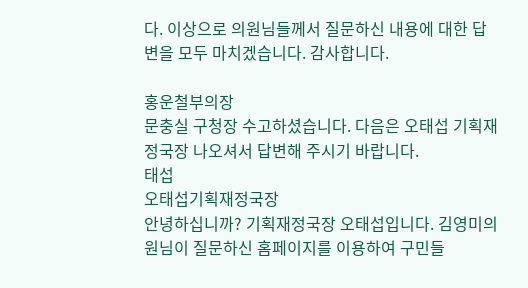다. 이상으로 의원님들께서 질문하신 내용에 대한 답변을 모두 마치겠습니다. 감사합니다.

홍운철부의장
문충실 구청장 수고하셨습니다. 다음은 오태섭 기획재정국장 나오셔서 답변해 주시기 바랍니다.
태섭
오태섭기획재정국장
안녕하십니까? 기획재정국장 오태섭입니다. 김영미의원님이 질문하신 홈페이지를 이용하여 구민들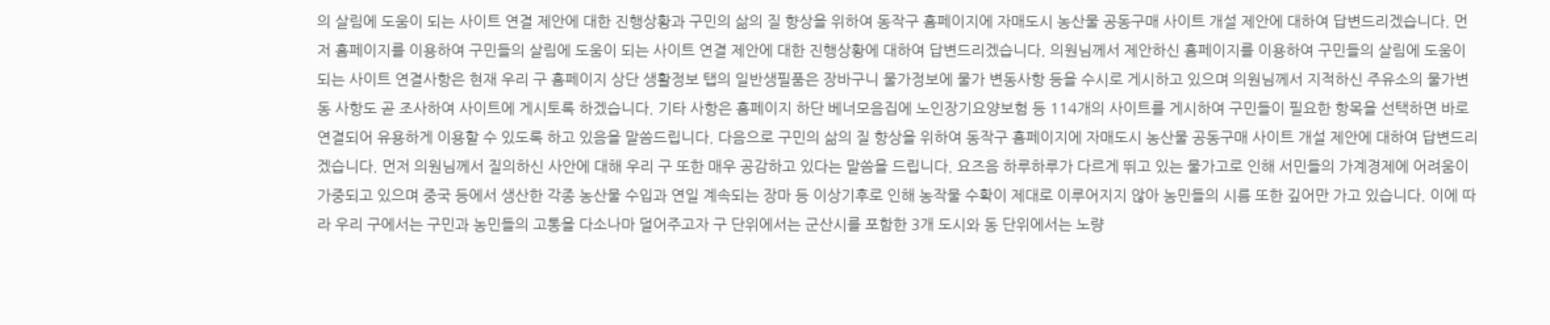의 살림에 도움이 되는 사이트 연결 제안에 대한 진행상황과 구민의 삶의 질 향상을 위하여 동작구 홈페이지에 자매도시 농산물 공동구매 사이트 개설 제안에 대하여 답변드리겠습니다. 먼저 홈페이지를 이용하여 구민들의 살림에 도움이 되는 사이트 연결 제안에 대한 진행상황에 대하여 답변드리겠습니다. 의원님께서 제안하신 홈페이지를 이용하여 구민들의 살림에 도움이 되는 사이트 연결사항은 현재 우리 구 홈페이지 상단 생활정보 탭의 일반생필품은 장바구니 물가정보에 물가 변동사항 등을 수시로 게시하고 있으며 의원님께서 지적하신 주유소의 물가변동 사항도 곧 조사하여 사이트에 게시토록 하겠습니다. 기타 사항은 홈페이지 하단 베너모음집에 노인장기요양보험 등 114개의 사이트를 게시하여 구민들이 필요한 항목을 선택하면 바로 연결되어 유용하게 이용할 수 있도록 하고 있음을 말씀드립니다. 다음으로 구민의 삶의 질 향상을 위하여 동작구 홈페이지에 자매도시 농산물 공동구매 사이트 개설 제안에 대하여 답변드리겠습니다. 먼저 의원님께서 질의하신 사안에 대해 우리 구 또한 매우 공감하고 있다는 말씀을 드립니다. 요즈음 하루하루가 다르게 뛰고 있는 물가고로 인해 서민들의 가계경제에 어려움이 가중되고 있으며 중국 등에서 생산한 각종 농산물 수입과 연일 계속되는 장마 등 이상기후로 인해 농작물 수확이 제대로 이루어지지 않아 농민들의 시름 또한 깊어만 가고 있습니다. 이에 따라 우리 구에서는 구민과 농민들의 고통을 다소나마 덜어주고자 구 단위에서는 군산시를 포함한 3개 도시와 동 단위에서는 노량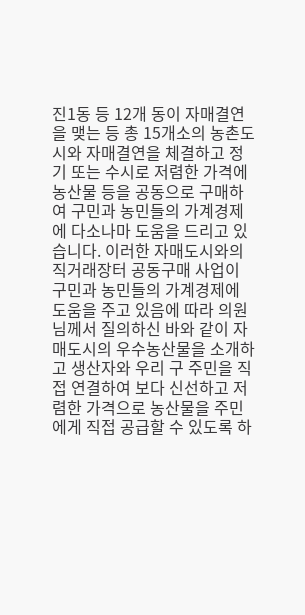진1동 등 12개 동이 자매결연을 맺는 등 총 15개소의 농촌도시와 자매결연을 체결하고 정기 또는 수시로 저렴한 가격에 농산물 등을 공동으로 구매하여 구민과 농민들의 가계경제에 다소나마 도움을 드리고 있습니다. 이러한 자매도시와의 직거래장터 공동구매 사업이 구민과 농민들의 가계경제에 도움을 주고 있음에 따라 의원님께서 질의하신 바와 같이 자매도시의 우수농산물을 소개하고 생산자와 우리 구 주민을 직접 연결하여 보다 신선하고 저렴한 가격으로 농산물을 주민에게 직접 공급할 수 있도록 하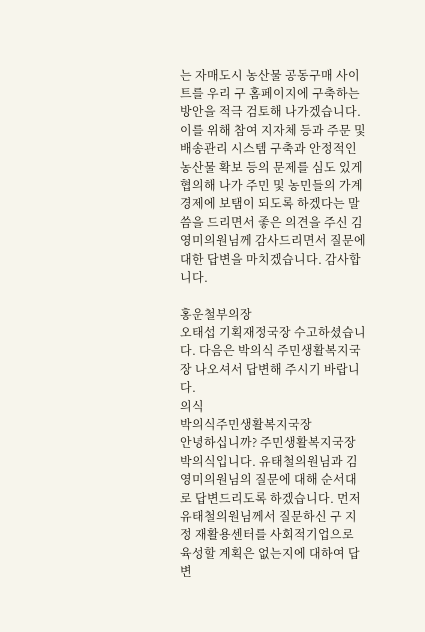는 자매도시 농산물 공동구매 사이트를 우리 구 홈페이지에 구축하는 방안을 적극 검토해 나가겠습니다. 이를 위해 참여 지자체 등과 주문 및 배송관리 시스템 구축과 안정적인 농산물 확보 등의 문제를 심도 있게 협의해 나가 주민 및 농민들의 가계경제에 보탬이 되도록 하겠다는 말씀을 드리면서 좋은 의견을 주신 김영미의원님께 감사드리면서 질문에 대한 답변을 마치겠습니다. 감사합니다.

홍운철부의장
오태섭 기획재정국장 수고하셨습니다. 다음은 박의식 주민생활복지국장 나오셔서 답변해 주시기 바랍니다.
의식
박의식주민생활복지국장
안녕하십니까? 주민생활복지국장 박의식입니다. 유태철의원님과 김영미의원님의 질문에 대해 순서대로 답변드리도록 하겠습니다. 먼저 유태철의원님께서 질문하신 구 지정 재활용센터를 사회적기업으로 육성할 계획은 없는지에 대하여 답변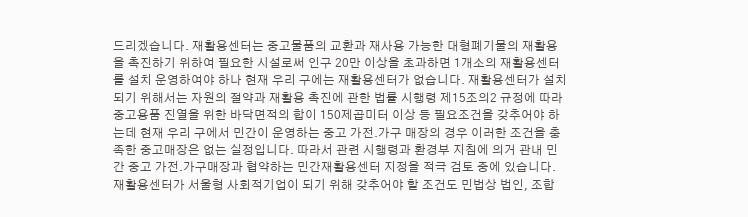드리겠습니다. 재활용센터는 중고물품의 교환과 재사용 가능한 대형폐기물의 재활용을 촉진하기 위하여 필요한 시설로써 인구 20만 이상을 초과하면 1개소의 재활용센터를 설치 운영하여야 하나 현재 우리 구에는 재활용센터가 없습니다. 재활용센터가 설치되기 위해서는 자원의 절약과 재활용 촉진에 관한 법률 시행령 제15조의2 규정에 따라 중고용품 진열을 위한 바닥면적의 합이 150제곱미터 이상 등 필요조건을 갖추어야 하는데 현재 우리 구에서 민간이 운영하는 중고 가전․가구 매장의 경우 이러한 조건을 충족한 중고매장은 없는 실정입니다. 따라서 관련 시행령과 환경부 지침에 의거 관내 민간 중고 가전․가구매장과 협약하는 민간재활용센터 지정을 적극 검토 중에 있습니다. 재활용센터가 서울형 사회적기업이 되기 위해 갖추어야 할 조건도 민법상 법인, 조합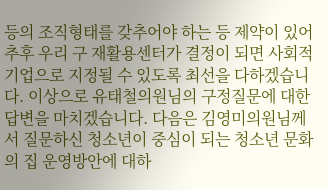등의 조직형태를 갖추어야 하는 등 제약이 있어 추후 우리 구 재활용센터가 결정이 되면 사회적기업으로 지정될 수 있도록 최선을 다하겠습니다. 이상으로 유태철의원님의 구정질문에 대한 답변을 마치겠습니다. 다음은 김영미의원님께서 질문하신 청소년이 중심이 되는 청소년 문화의 집 운영방안에 대하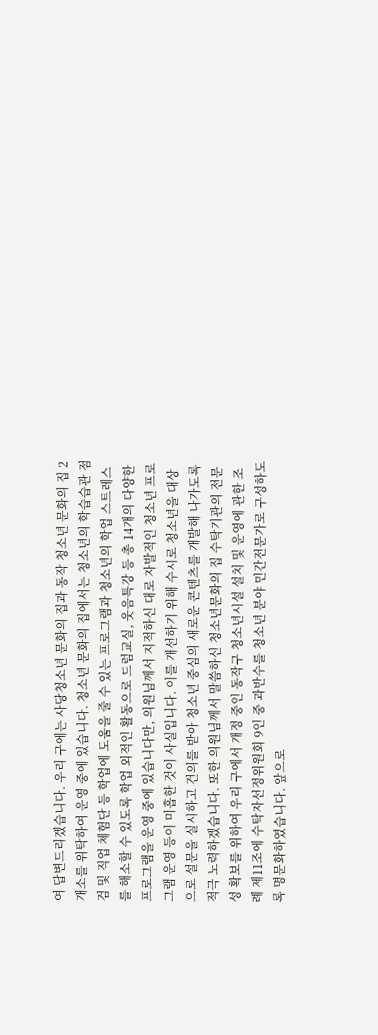여 답변드리겠습니다. 우리 구에는 사당청소년 문화의 집과 동작 청소년 문화의 집 2개소를 위탁하여 운영 중에 있습니다. 청소년 문화의 집에서는 청소년의 학습습관 점검 및 직업 체험단 등 학업에 도움을 줄 수 있는 프로그램과 청소년의 학업 스트레스를 해소할 수 있도록 학업 외적인 활동으로 드럼교실, 웃음특강 등 총 14개의 다양한 프로그램을 운영 중에 있습니다만, 의원님께서 지적하신 대로 자발적인 청소년 프로그램 운영 등이 미흡한 것이 사실입니다. 이를 개선하기 위해 수시로 청소년을 대상으로 설문을 실시하고 건의를 받아 청소년 중심의 새로운 콘텐츠를 개발해 나가도록 적극 노력하겠습니다. 또한 의원님께서 말씀하신 청소년문화의 집 수탁기관의 전문성 확보를 위하여 우리 구에서 개정 중인 동작구 청소년시설 설치 및 운영에 관한 조례 제11조에 수탁자선정위원회 9인 중 과반수를 청소년 분야 민간전문가로 구성하도록 명문화하였습니다. 앞으로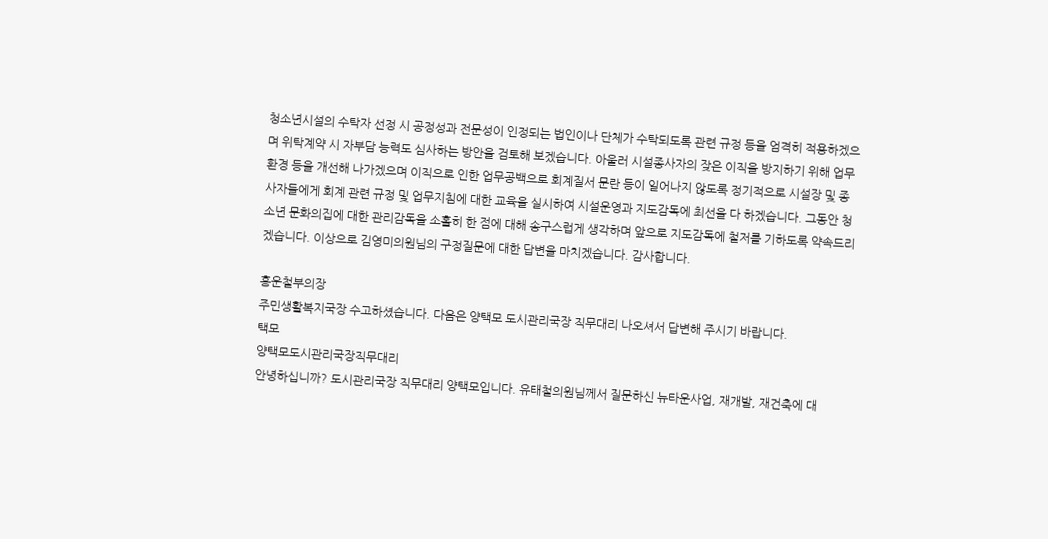청소년시설의 수탁자 선정 시 공정성과 전문성이 인정되는 법인이나 단체가 수탁되도록 관련 규정 등을 엄격히 적용하겠으며 위탁계약 시 자부담 능력도 심사하는 방안을 검토해 보겠습니다. 아울러 시설종사자의 잦은 이직을 방지하기 위해 업무환경 등을 개선해 나가겠으며 이직으로 인한 업무공백으로 회계질서 문란 등이 일어나지 않도록 정기적으로 시설장 및 종사자들에게 회계 관련 규정 및 업무지침에 대한 교육을 실시하여 시설운영과 지도감독에 최선을 다 하겠습니다. 그동안 청소년 문화의집에 대한 관리감독을 소홀히 한 점에 대해 송구스럽게 생각하며 앞으로 지도감독에 철저를 기하도록 약속드리겠습니다. 이상으로 김영미의원님의 구정질문에 대한 답변을 마치겠습니다. 감사합니다.

홍운철부의장
주민생활복지국장 수고하셨습니다. 다음은 양택모 도시관리국장 직무대리 나오셔서 답변해 주시기 바랍니다.
택모
양택모도시관리국장직무대리
안녕하십니까? 도시관리국장 직무대리 양택모입니다. 유태철의원님께서 질문하신 뉴타운사업, 재개발, 재건축에 대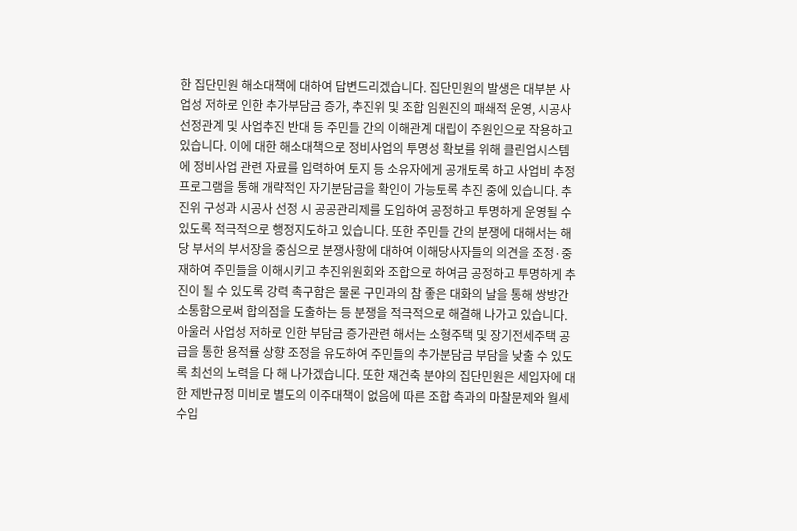한 집단민원 해소대책에 대하여 답변드리겠습니다. 집단민원의 발생은 대부분 사업성 저하로 인한 추가부담금 증가, 추진위 및 조합 임원진의 패쇄적 운영, 시공사 선정관계 및 사업추진 반대 등 주민들 간의 이해관계 대립이 주원인으로 작용하고 있습니다. 이에 대한 해소대책으로 정비사업의 투명성 확보를 위해 클린업시스템에 정비사업 관련 자료를 입력하여 토지 등 소유자에게 공개토록 하고 사업비 추정프로그램을 통해 개략적인 자기분담금을 확인이 가능토록 추진 중에 있습니다. 추진위 구성과 시공사 선정 시 공공관리제를 도입하여 공정하고 투명하게 운영될 수 있도록 적극적으로 행정지도하고 있습니다. 또한 주민들 간의 분쟁에 대해서는 해당 부서의 부서장을 중심으로 분쟁사항에 대하여 이해당사자들의 의견을 조정·중재하여 주민들을 이해시키고 추진위원회와 조합으로 하여금 공정하고 투명하게 추진이 될 수 있도록 강력 촉구함은 물론 구민과의 참 좋은 대화의 날을 통해 쌍방간 소통함으로써 합의점을 도출하는 등 분쟁을 적극적으로 해결해 나가고 있습니다. 아울러 사업성 저하로 인한 부담금 증가관련 해서는 소형주택 및 장기전세주택 공급을 통한 용적률 상향 조정을 유도하여 주민들의 추가분담금 부담을 낮출 수 있도록 최선의 노력을 다 해 나가겠습니다. 또한 재건축 분야의 집단민원은 세입자에 대한 제반규정 미비로 별도의 이주대책이 없음에 따른 조합 측과의 마찰문제와 월세 수입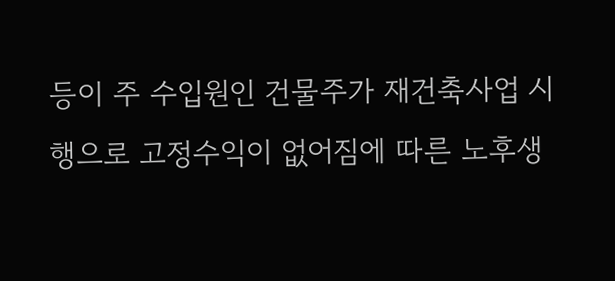등이 주 수입원인 건물주가 재건축사업 시행으로 고정수익이 없어짐에 따른 노후생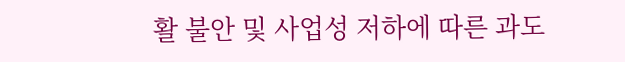활 불안 및 사업성 저하에 따른 과도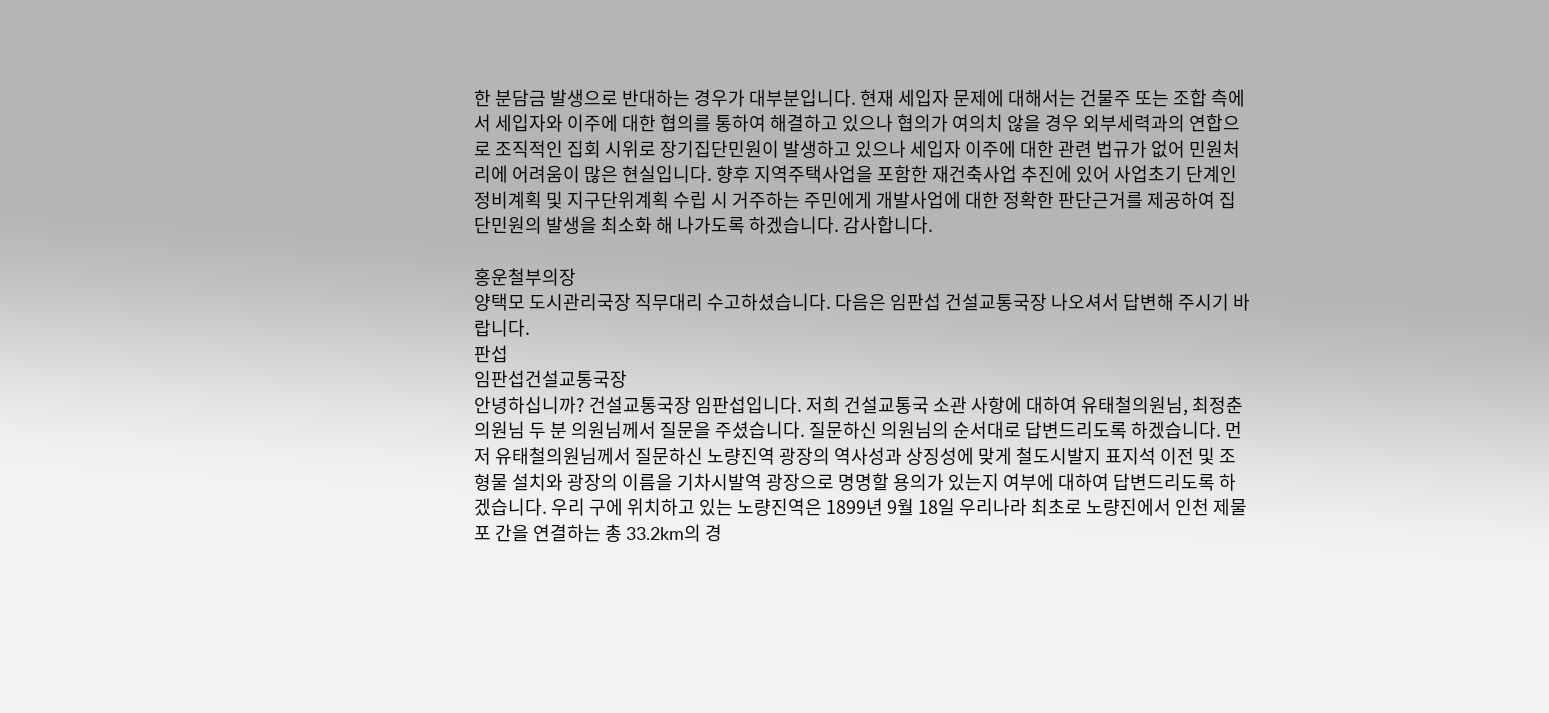한 분담금 발생으로 반대하는 경우가 대부분입니다. 현재 세입자 문제에 대해서는 건물주 또는 조합 측에서 세입자와 이주에 대한 협의를 통하여 해결하고 있으나 협의가 여의치 않을 경우 외부세력과의 연합으로 조직적인 집회 시위로 장기집단민원이 발생하고 있으나 세입자 이주에 대한 관련 법규가 없어 민원처리에 어려움이 많은 현실입니다. 향후 지역주택사업을 포함한 재건축사업 추진에 있어 사업초기 단계인 정비계획 및 지구단위계획 수립 시 거주하는 주민에게 개발사업에 대한 정확한 판단근거를 제공하여 집단민원의 발생을 최소화 해 나가도록 하겠습니다. 감사합니다.

홍운철부의장
양택모 도시관리국장 직무대리 수고하셨습니다. 다음은 임판섭 건설교통국장 나오셔서 답변해 주시기 바랍니다.
판섭
임판섭건설교통국장
안녕하십니까? 건설교통국장 임판섭입니다. 저희 건설교통국 소관 사항에 대하여 유태철의원님, 최정춘의원님 두 분 의원님께서 질문을 주셨습니다. 질문하신 의원님의 순서대로 답변드리도록 하겠습니다. 먼저 유태철의원님께서 질문하신 노량진역 광장의 역사성과 상징성에 맞게 철도시발지 표지석 이전 및 조형물 설치와 광장의 이름을 기차시발역 광장으로 명명할 용의가 있는지 여부에 대하여 답변드리도록 하겠습니다. 우리 구에 위치하고 있는 노량진역은 1899년 9월 18일 우리나라 최초로 노량진에서 인천 제물포 간을 연결하는 총 33.2km의 경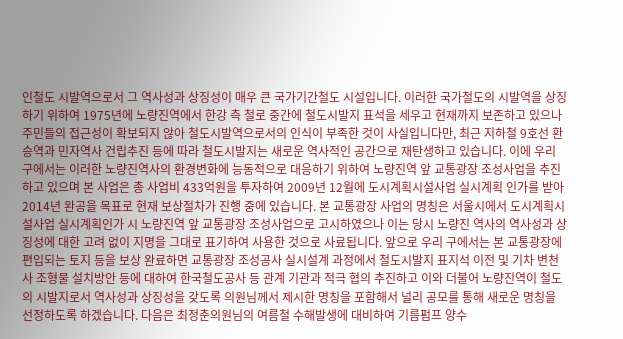인철도 시발역으로서 그 역사성과 상징성이 매우 큰 국가기간철도 시설입니다. 이러한 국가철도의 시발역을 상징하기 위하여 1975년에 노량진역에서 한강 측 철로 중간에 철도시발지 표석을 세우고 현재까지 보존하고 있으나 주민들의 접근성이 확보되지 않아 철도시발역으로서의 인식이 부족한 것이 사실입니다만, 최근 지하철 9호선 환승역과 민자역사 건립추진 등에 따라 철도시발지는 새로운 역사적인 공간으로 재탄생하고 있습니다. 이에 우리 구에서는 이러한 노량진역사의 환경변화에 능동적으로 대응하기 위하여 노량진역 앞 교통광장 조성사업을 추진하고 있으며 본 사업은 총 사업비 433억원을 투자하여 2009년 12월에 도시계획시설사업 실시계획 인가를 받아 2014년 완공을 목표로 현재 보상절차가 진행 중에 있습니다. 본 교통광장 사업의 명칭은 서울시에서 도시계획시설사업 실시계획인가 시 노량진역 앞 교통광장 조성사업으로 고시하였으나 이는 당시 노량진 역사의 역사성과 상징성에 대한 고려 없이 지명을 그대로 표기하여 사용한 것으로 사료됩니다. 앞으로 우리 구에서는 본 교통광장에 편입되는 토지 등을 보상 완료하면 교통광장 조성공사 실시설계 과정에서 철도시발지 표지석 이전 및 기차 변천사 조형물 설치방안 등에 대하여 한국철도공사 등 관계 기관과 적극 협의 추진하고 이와 더불어 노량진역이 철도의 시발지로서 역사성과 상징성을 갖도록 의원님께서 제시한 명칭을 포함해서 널리 공모를 통해 새로운 명칭을 선정하도록 하겠습니다. 다음은 최정춘의원님의 여름철 수해발생에 대비하여 기름펌프 양수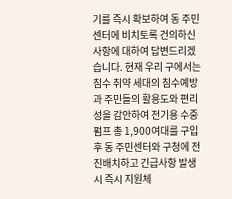기를 즉시 확보하여 동 주민센터에 비치토록 건의하신 사항에 대하여 답변드리겠습니다. 현재 우리 구에서는 침수 취약 세대의 침수예방과 주민들의 활용도와 편리성을 감안하여 전기용 수중펌프 총 1,900여대를 구입 후 동 주민센터와 구청에 전진배치하고 긴급사항 발생 시 즉시 지원체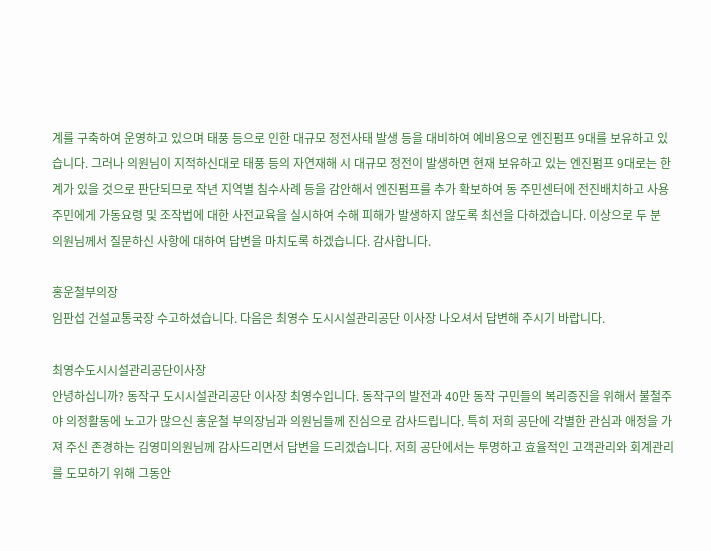계를 구축하여 운영하고 있으며 태풍 등으로 인한 대규모 정전사태 발생 등을 대비하여 예비용으로 엔진펌프 9대를 보유하고 있습니다. 그러나 의원님이 지적하신대로 태풍 등의 자연재해 시 대규모 정전이 발생하면 현재 보유하고 있는 엔진펌프 9대로는 한계가 있을 것으로 판단되므로 작년 지역별 침수사례 등을 감안해서 엔진펌프를 추가 확보하여 동 주민센터에 전진배치하고 사용 주민에게 가동요령 및 조작법에 대한 사전교육을 실시하여 수해 피해가 발생하지 않도록 최선을 다하겠습니다. 이상으로 두 분 의원님께서 질문하신 사항에 대하여 답변을 마치도록 하겠습니다. 감사합니다.

홍운철부의장
임판섭 건설교통국장 수고하셨습니다. 다음은 최영수 도시시설관리공단 이사장 나오셔서 답변해 주시기 바랍니다.

최영수도시시설관리공단이사장
안녕하십니까? 동작구 도시시설관리공단 이사장 최영수입니다. 동작구의 발전과 40만 동작 구민들의 복리증진을 위해서 불철주야 의정활동에 노고가 많으신 홍운철 부의장님과 의원님들께 진심으로 감사드립니다. 특히 저희 공단에 각별한 관심과 애정을 가져 주신 존경하는 김영미의원님께 감사드리면서 답변을 드리겠습니다. 저희 공단에서는 투명하고 효율적인 고객관리와 회계관리를 도모하기 위해 그동안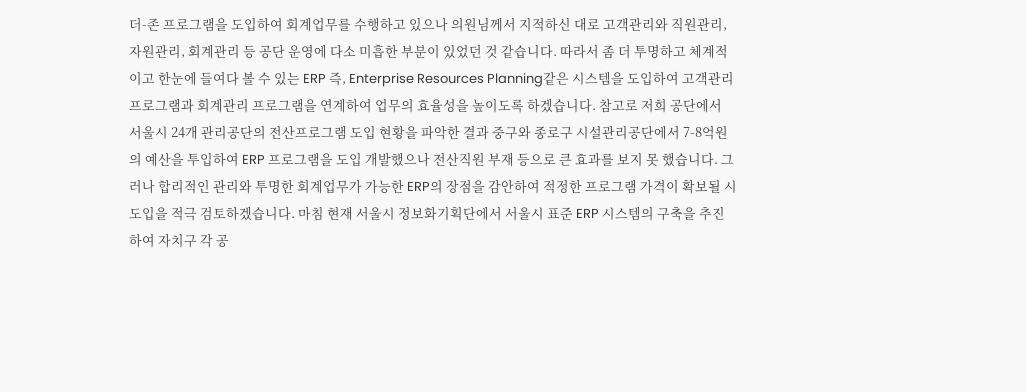더-존 프로그램을 도입하여 회계업무를 수행하고 있으나 의원님께서 지적하신 대로 고객관리와 직원관리, 자원관리, 회계관리 등 공단 운영에 다소 미흡한 부분이 있었던 것 같습니다. 따라서 좀 더 투명하고 체계적이고 한눈에 들여다 볼 수 있는 ERP 즉, Enterprise Resources Planning같은 시스템을 도입하여 고객관리 프로그램과 회계관리 프로그램을 연계하여 업무의 효율성을 높이도록 하겠습니다. 참고로 저희 공단에서 서울시 24개 관리공단의 전산프로그램 도입 현황을 파악한 결과 중구와 종로구 시설관리공단에서 7-8억원의 예산을 투입하여 ERP 프로그램을 도입 개발했으나 전산직원 부재 등으로 큰 효과를 보지 못 했습니다. 그러나 합리적인 관리와 투명한 회계업무가 가능한 ERP의 장점을 감안하여 적정한 프로그램 가격이 확보될 시 도입을 적극 검토하겠습니다. 마침 현재 서울시 정보화기획단에서 서울시 표준 ERP 시스템의 구축을 추진하여 자치구 각 공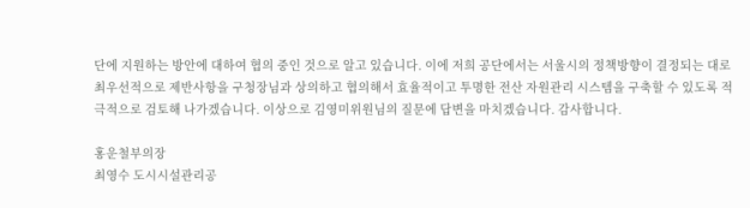단에 지원하는 방안에 대하여 협의 중인 것으로 알고 있습니다. 이에 저희 공단에서는 서울시의 정책방향이 결정되는 대로 최우선적으로 제반사항을 구청장님과 상의하고 협의해서 효율적이고 투명한 전산 자원관리 시스템을 구축할 수 있도록 적극적으로 검토해 나가겠습니다. 이상으로 김영미위원님의 질문에 답변을 마치겠습니다. 감사합니다.

홍운철부의장
최영수 도시시설관리공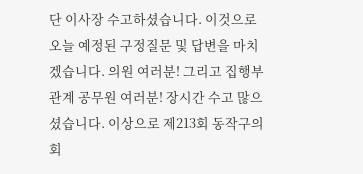단 이사장 수고하셨습니다. 이것으로 오늘 예정된 구정질문 및 답변을 마치겠습니다. 의원 여러분! 그리고 집행부 관계 공무원 여러분! 장시간 수고 많으셨습니다. 이상으로 제213회 동작구의회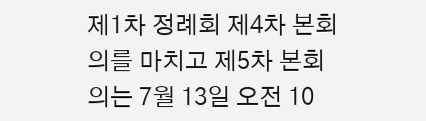제1차 정례회 제4차 본회의를 마치고 제5차 본회의는 7월 13일 오전 10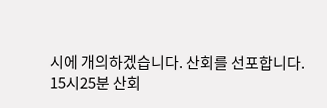시에 개의하겠습니다. 산회를 선포합니다.
15시25분 산회